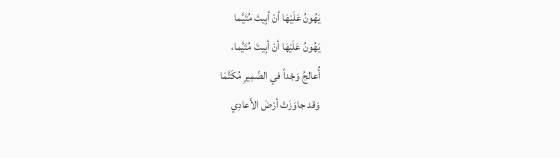يَهُونُ عَلَيْهَا أنْ أبِيتَ مُتَيَّما
يَهُونُ عَلَيْهَا أنْ أبِيتَ مُتَيَّما،
أُعالجُ وَجْداً في الضّمِيرِ مُكَتَّمَا
وَقد جاوَزَتْ أرْضَ الأَعادِي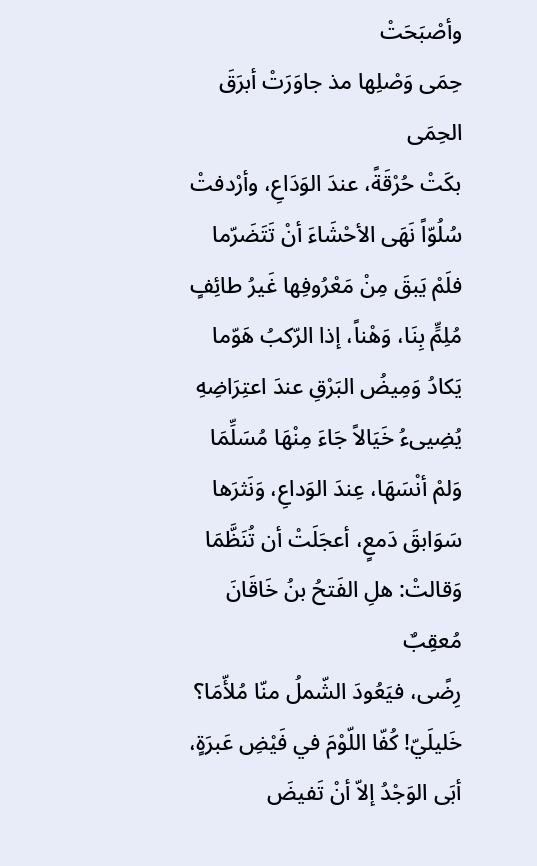وأصْبَحَتْ
حِمَى وَصْلِها مذ جاوَرَتْ أبرَقَ الحِمَى
بكَتْ حُرْقَةً، عندَ الوَدَاعِ، وأرْدفتْ
سُلُوّاً نَهَى الأحْشَاءَ أنْ تَتَضَرّما
فلَمْ يَبقَ مِنْ مَعْرُوفِها غَيرُ طائِفٍ
مُلِمٍّ بِنَا، وَهْناً، إذا الرّكبُ هَوّما
يَكادُ وَمِيضُ البَرْقِ عندَ اعتِرَاضِهِ
يُضِيىءُ خَيَالاً جَاءَ مِنْهَا مُسَلِّمَا
وَلمْ أنْسَهَا، عِندَ الوَداعِ، وَنَثرَها
سَوَابقَ دَمعٍ، أعجَلَتْ أن تُنَظَّمَا
وَقالتْ: هلِ الفَتحُ بنُ خَاقَانَ مُعقِبٌ
رِضًى، فيَعُودَ الشّملُ منّا مُلأّمَا؟
خَليلَيّ! كُفّا اللّوْمَ في فَيْضِ عَبرَةٍ،
أبَى الوَجْدُ إلاّ أنْ تَفيضَ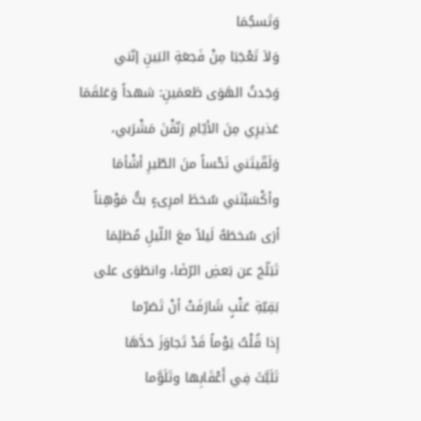وَتَسجُمَا
وَلاَ تَعْجَبَا مِنْ فَجعَةِ البَينِ إنّني
وَجَدتُ الهَوَى طَعمَينِ: شهداً وَعَلقَمَا
عَذيرِي مِنَ الأيّامِ رَنّقْنَ مَشْرَبي،
وَلَقّيتَني نَحْساً منَ الطّيرِ أشْأمَا
وأكْسَبْنَني سُخطَ امرِىءٍ بتُّ مَوْهِناً
أرَى سُخطَهُ لَيلاً معَ اللّيلِ مُظلِمَا
تَبَلّجَ عن بَعضِ الرّضَا، وانطَوَى على
بَقِيّةِ عَتْبٍ شَارَفَتْ أنْ تَصَرّما
إِذا قُلْتُ يَوْماً قَدْ تَجاوَزَ حَدَّهَا
تَلَبَّثَ فِي أَعْقَابِها وتَلَوَّما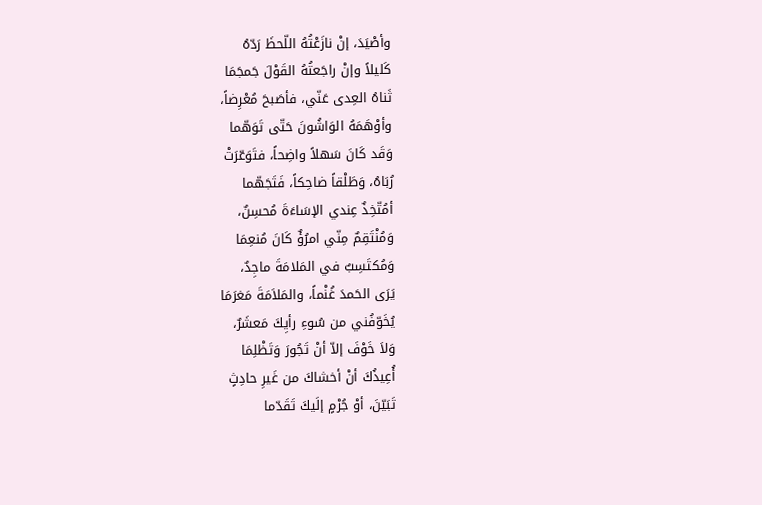وأصْيَدَ، إنْ نازَعْتُهُ اللّحظَ رَدّهُ
كَليلاً وإنْ راجَعتُهُ القَوْلَ جَمجَمَا
ثَناهُ العِدى عَنّي، فأصَبحَ مُعْرِضاً،
وأوْهَمَهُ الوَاشُونَ حَتّى تَوَهّما
وَقَد كَانَ سَهلاً واضِحاً، فتَوَعّرَتْ
رُبَاهُ، وَطَلْقاً ضاحِكاً، فَتَجَهّما
أمُتّخِذٌ عِندي الإسَاءَةَ مُحسِنٌ،
وَمُنْتَقِمٌ مِنّي امرُؤٌ كَانَ مُنعِمَا
وَمُكتَسِبٌ في المَلامَةَ ماجِدٌ،
يَرَى الحَمدَ غُنْماً، والمَلاَمَةَ مَغرَمَا
يُخَوّفُني من سُوءِ رأيِكَ مَعشَرٌ،
وَلاَ خَوْفَ إلاّ أنْ تَجُورَ وَتَظْلِمَا
أُعِيذُكَ أنْ أخشاكَ من غَيرِ حادِثٍ
تَبَيّنَ، أوْ جُرْمٍ إلَيكَ تَقَدّما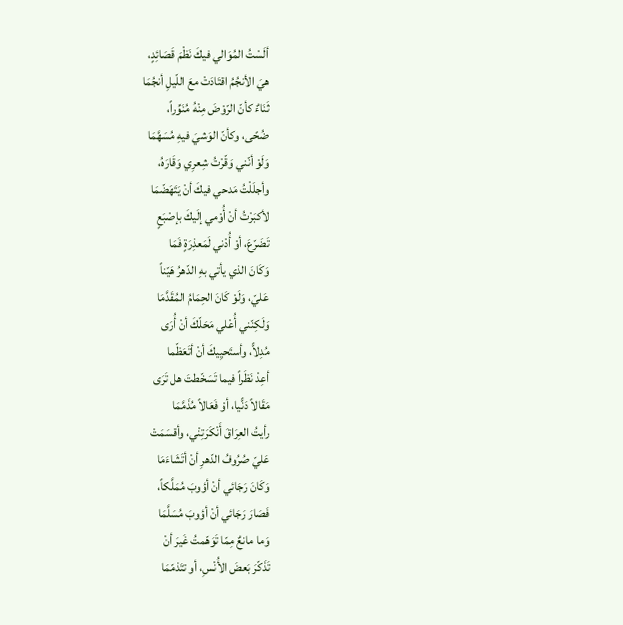ألَسْتُ المُوَالي فيكَ نَظْمَ قَصَائِدٍ،
هيَ الأنجُمُ اقتَادَتْ معَ اللّيلِ أنجُمَا
ثَنَاءٌ كأنّ الرّوْضَ مِنْهُ مُنَوِّراً،
ضُحًى، وكأنّ الوَشيَ فيهِ مُسَهَّمَا
وَلَوْ أنّني وَقّرْتُ شِعرِي وَقَارَهُ،
وأجلَلْتُ مَدحي فيكَ أنْ يَتَهَضّمَا
لأكبَرْتُ أنْ أُوْمي إلَيكَ بإصْبَعٍ
تَضَرّعَ، أوْ أُدْني لَمَعذِرَةٍ فَمَا
وَكَانَ الذي يأتي بهِ الدّهرُ هَيّناً
عَليّ، وَلَوْ كَانَ الحِمَامُ المُقَدَّمَا
وَلَكِنّني أُعْلي مَحَلّكَ أنْ أُرَى
مُدِلاًّ، وأستَحيِيكَ أنْ أتَعَظّما
أعِدْ نَظَراً فيما تَسَخّطتَ هل تَرَى
مَقَالاً دَنًّيا، أوْ فَعَالاً مُذَمَّمَا
رأيتُ العِرَاقَ أَنْكَرَتِنْي، وأقسَمَتْ
عَليّ صُرُوفُ الدّهرِ أنْ أتَشَاءَمَا
وَكَانَ رَجَائي أنْ أؤوبَ مُمَلَّكاً،
فَصَارَ رَجَائي أنْ أؤوبَ مُسَلَّمَا
وَما مانعٌ مِمّا تَوَهّمتُ غَيرَ أنْ
تَذَكّرَ بَعضَ الأُنْسِ، أو تتَذمّمَا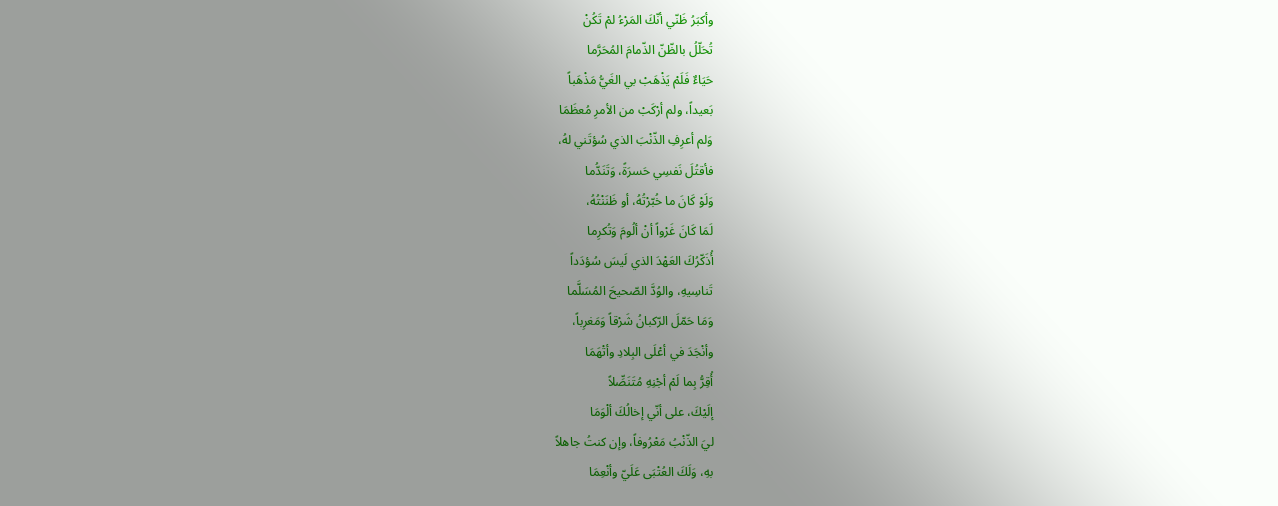وأكبَرُ ظَنّي أنّكَ المَرْءُ لمْ تَكُنْ
تُحَلّلُ بالظّنّ الذّمامَ المُحَرَّما
حَيَاءٌ فَلَمْ يَذْهَبْ بي الغَيُّ مَذْهَباً
بَعيداً، ولم أرْكَبْ من الأمرِ مُعظَمَا
وَلم أعرِفِ الذّنْبَ الذي سُؤتَني لهُ،
فأقتُلَ نَفسِي حَسرَةً، وَتَنَدُّما
وَلَوْ كَانَ ما خُبّرْتُهُ، أو ظَنَنْتُهُ،
لَمَا كَانَ غَرْواً أنْ ألُومَ وَتُكرِما
أُذَكّرُكَ العَهْدَ الذي لَيسَ سُؤدَداً
تَناسِيهِ، والوُدَّ الصّحيحَ المُسَلَّما
وَمَا حَمّلَ الرّكبانُ شَرْقاً وَمَغرِباً،
وأنْجَدَ في أعْلَى البِلادِ وأتْهَمَا
أُقِرُّ بِما لَمْ أجْنِهِ مُتَنَصِّلاً
إلَيْكَ، على أنّي إخالُكَ ألْوَمَا
ليَ الذّنْبُ مَعْرُوفاً، وإن كنتُ جاهلاً
بهِ، وَلَكَ العُتْبَى عَلَيّ وأنْعِمَا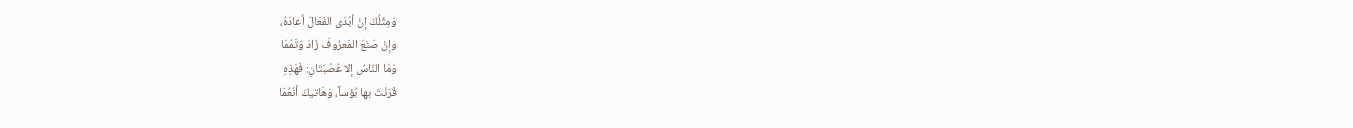وَمِثْلُكَ إنْ أبْدَى الفَعَالَ أعادَهُ،
وإنْ صَنَعَ المَعرُوفَ زَادَ وَتَمّمَا
وَمَا النّاسُ إلا عُصْبَتَانِ: فَهَذِهِ
قَرَنْتَ بها بُؤساً، وَهَاتيكَ أنْعُمَا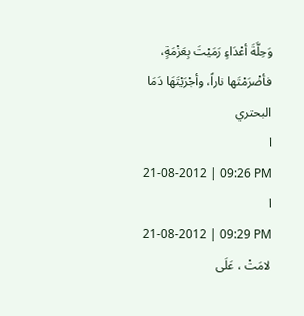وَحِلَّةَ أعْدَاءٍ رَمَيْتَ بِعَزْمَةٍ،
فأضْرَمْتَها ناراً، وأجْرَيْتَهَا دَمَا
البحتري
ا
21-08-2012 | 09:26 PM
ا
21-08-2012 | 09:29 PM
لامَتْ ، عَلَى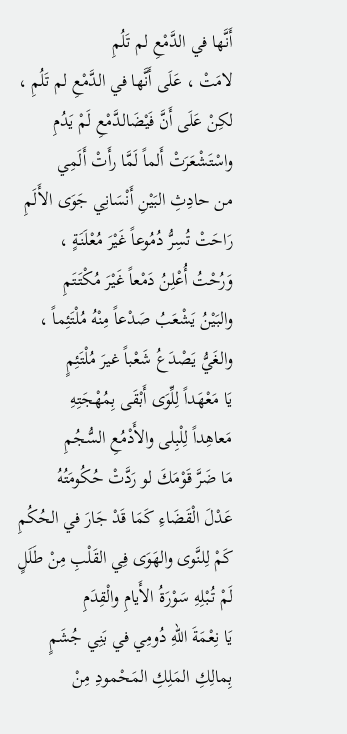أَنَّها في الدَّمْعِ لم تَلُمِ
لامَتْ ، عَلَى أَنَّها في الدَّمْعِ لم تَلُمِ ،
لكِنْ عَلَى أَنَّ فَيْضَالدَّمْعِ لَمْ يَدُمِ
واسْتَشْعَرَتْ أَلماً لَمَّا رأَتْ أَلَمِي
من حادِثِ البَيْنِ أَنْسَانِي جَوَى الأَلَمِ
رَاحَتْ تُسِرُّ دُمُوعاً غَيْرَ مُعْلَنَةٍ ،
وَرُحْتُ أُعْلِنُ دَمْعاً غَيْرَ مُكْتَتَمِ
والبَيْنُ يَشْعَبُ صَدْعاً مِنْهُ مُلْتَئِماً ،
والغَيُّ يَصْدَعُ شَعْباً غيرَ مُلْتَئِمٍ
يَا مَعْهَداً لِلِّوَى أَبْقَى بِمُهْجَتِهِ
مَعاهِداً لِلْبِلى والأَدْمُعِ السُّجُمِ
مَا ضَرَّ قَوْمَكَ لو رَدَّتْ حُكُومَتُهُ
عَدْلَ الْقَضَاءِ كَمَا قَدْ جَارَ في الحُكُمِ
كَمْ لِلنَّوى والهَوَى فِي القَلْبِ مِنْ طَلَلٍ
لَمْ تُبْلِهِ سَوْرَةُ الأَيامِ والْقِدَمِ
يَا نِعْمَةَ اللهِ دُومِي في بَنِي جُشَمٍ
بِمالِكِ المَلِكِ المَحْمودِ مِنْ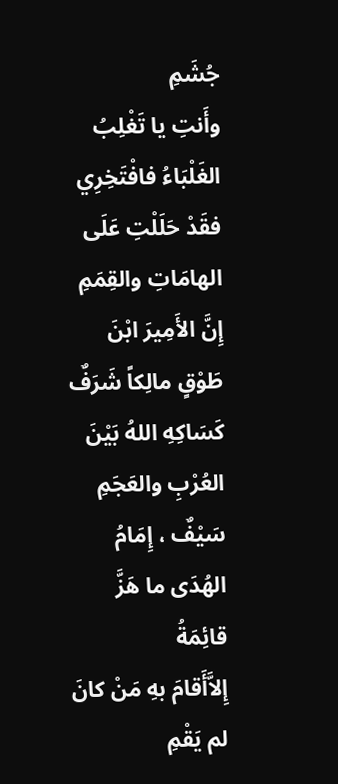جُشَمِ
وأَنتِ يا تَغْلِبُ الغَلْبَاءُ فافْتَخِرِي
فقَدْ حَلَلْتِ عَلَى الهامَاتِ والقِمَمِ
إِنَّ الأَمِيرَ ابْنَ طَوْقٍ مالِكاً شَرَفٌ
كَسَاكِهِ اللهُ بَيْنَ العُرْبِ والعَجَمِ
سَيْفٌ ، إِمَامُ الهُدَى ما هَزَّ قائِمَةُ
إِلاَّأَقامَ بهِ مَنْ كانَ لم يَقْمِ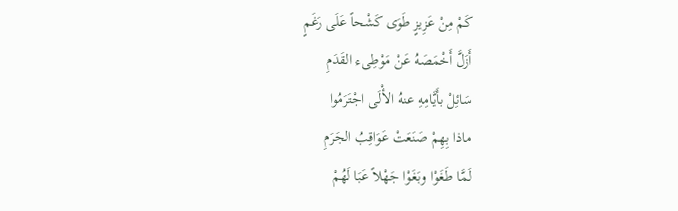كَمْ مِنْ عَزِيزٍ طَوَى كَشْحاً عَلَى رَغَمٍ
أَزَلَّ أَخْمَصَهُ عَنْ مَوْطِىء القَدَمِ
سَائِلْ بأَيَّامِهِ عنهُ الأْلَى اجْتَرَمُوا
ماذا بِهِمْ صَنَعَتْ عَوَاقِبُ الجَرَمِ
لَمَّا طَغَوْا وبَغَوْا جَهْلاً عَبَا لَهُمْ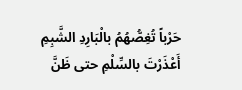حَرْباً تُغِصُّهُمُ بالْبَارِدِ الشَّبِمِ
أَعْذَرْتَ بالسِّلْمِ حتى ظَنَّ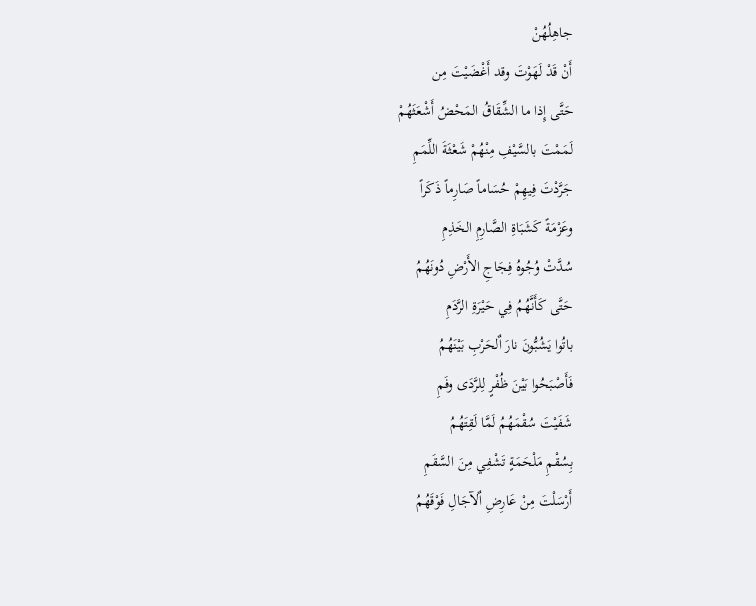جاهِلُهُنْ
أَنْ قَدْ لَهَوْتَ وقد أَغْضَيْتَ مِن
حَتَّى إِذا ما الشِّقَاقُ المَحْضُ أَشْعَثَهُمْ
لَمَمْتَ بالسَّيْفِ مِنْهُمْ شَعْثَةَ اللِّمَمِ
جَرَّدْتَ فِيهِمْ حُسَاماً صَارِماً ذَكَراً
وعَزْمَةً كَشَبَاةِ الصَّارِمِ الخَذِمِ
سُدَّتْ وُجُوهُ فِجَاجِ الأَرْضِ دُونَهُمُ
حَتَّى كَأَنَّهُمُ فِي حَيْرَةِ الرَّدَمِ
باتُوا يَشُبُّونَ نارَ اٌلحَرْبِ بَيْنَهُمُ
فَأَصْبَحُوا بَيْنَ ظُفْرٍ لِلرَّدَى وفَمِ
شَفَيْتَ سُقْمَهُمُ لَمَّا لَقِتَهُمُ
بِسُقْمِ مَلْحَمَةٍ تَشْفِي مِنَ السَّقَمِ
أَرْسَلْتَ مِنْ عَارِضِ اٌلآجَالِ فَوْقَهُمُ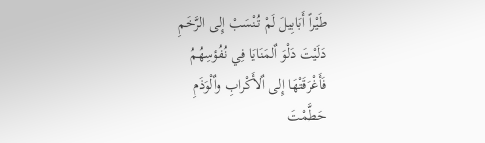طَيْراً أَبَابِيلَ لَمْ تُنْسَبْ إِلى الرَّخَمِ
دَلَيْتَ دَلْوَ اٌلمَنَايَا فِي نُفُؤسِهُمُ
فَأَغْرَقَتْهَا إِلى اٌلأَكْرابِ واٌلْوَذَمِ
حَطَّمْتَ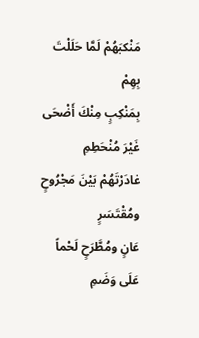مَنْكبَهُمْ لَمَّا حَلَلْتَ بِهِمْ
بِمَنْكِبٍ مِنْكَ أَضْحَى غَيْرَ مُنْحَطِمِ
غادَرْتَهُمْ بَيْنَ مَجْرُوحٍ ومُقْتَسَرٍ
عَانٍ ومُطَّرَحٍ لَحْماً عَلَى وَضَمِ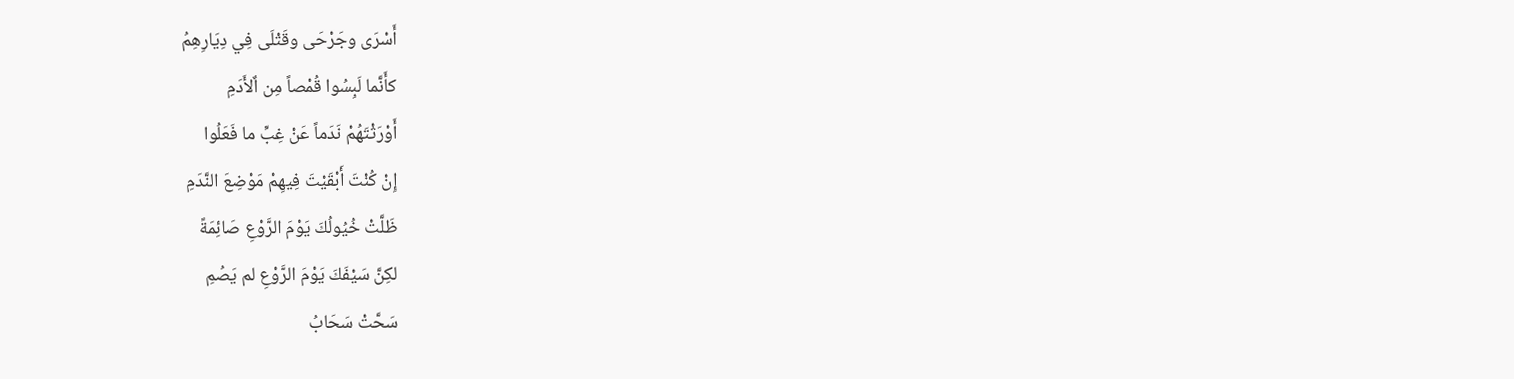أَسْرَى وجَرْحَى وقَتْلَى فِي دِيَارِهِمُ
كأَنَّما لَبِسُوا قُمْصاً مِن اٌلأَدَمِ
أَوْرَثْتَهُمْ نَدَماً عَنْ غِبِّ ما فَعَلُوا
إِنْ كُنْتَ أَبْقَيْتَ فِيهِمْ مَوْضِعَ النَّدَمِ
ظَلَّتْ خُيُولُكَ يَوْمَ الرَّوْعِ صَائِمَةً
لكِنَّ سَيْفَكَ يَوْمَ الرَّوْعِ لم يَصُمِ
سَحَّتْ سَحَابُ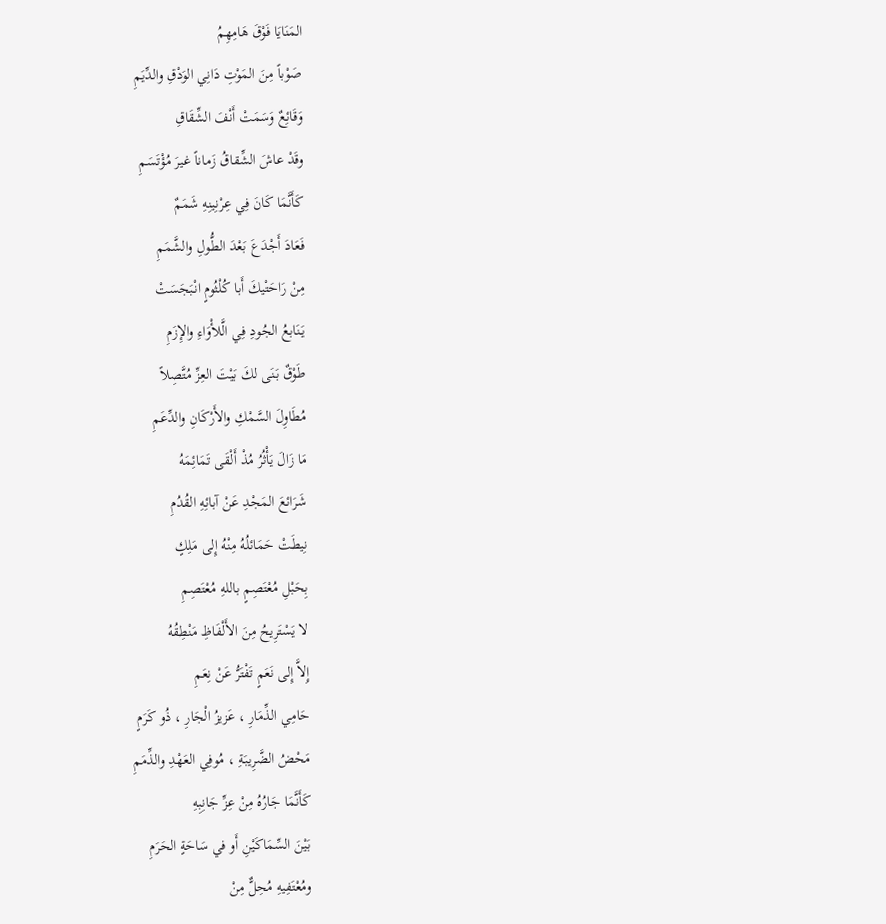المَنَايَا فَوْقَ هَامِهِمُ
صَوْباً مِنَ المَوْتِ دَانِي الوَدْقِ والدِّيَمِ
وَقَائِعٌ وَسَمَتْ أَنْفَ الشِّقَاقِ
وقَدْ عاشَ الشِّقاقُ زَماناً غيرَ مُؤْتَسَمِ
كَأَنَّمَا كَانَ فِي عِرْنِينِهِ شَمَمٌ
فَعَادَ أَجْدَعَ بَعْدَ الطُّولِ والشَّمَمِ
مِنْ رَاحَتْيكَ أَبا كُلْثُومٍ انْبَجَسَتْ
يَنَابعُ الجُودِ فِي الَّلأْوَاءِ والإِزَمِ
طَوْقٌ بَنَى لكَ بَيْتَ العِزِّ مُتَّصِلاً
مُطَاوِلَ السَّمْكِ والأَرْكَانِ والدِّعَمِ
مَا زَالَ يَأْثُرُ مُذْ أَلْقَى تَمَائِمَهُ
شَرَائعَ المَجْدِ عَنْ آبائِهِ القُدُمِ
نِيطَتْ حَمَائلُهُ مِنْهُ إِلى مَلِكٍ
بِحَبْلِ مُعْتَصِمٍ باللهِ مُعْتَصِمِ
لا يَسْتَرِيحُ مِنَ الأَلْفَاظِ مَنْطِقُهُ
إِلاَّ إِلى نَعَمٍ تَفْتَرُّ عَنْ نِعَمِ
حَامِي الذِّمَارِ ، عَزيزُ الْجَارِ ، ذُو كَرَمٍ
مَحْضُ الضَّرِيبَةِ ، مُوفِي العَهْدِ والذِّمَمِ
كَأَنَّمَا جَارُهُ مِنْ عِزِّ جَانِبِهِ
بَيْنَ السِّمَاكَيْنِ أَو في سَاحَةٍ الحَرَمِ
ومُعْتَفِيهِ مُحِلٌّ مِنْ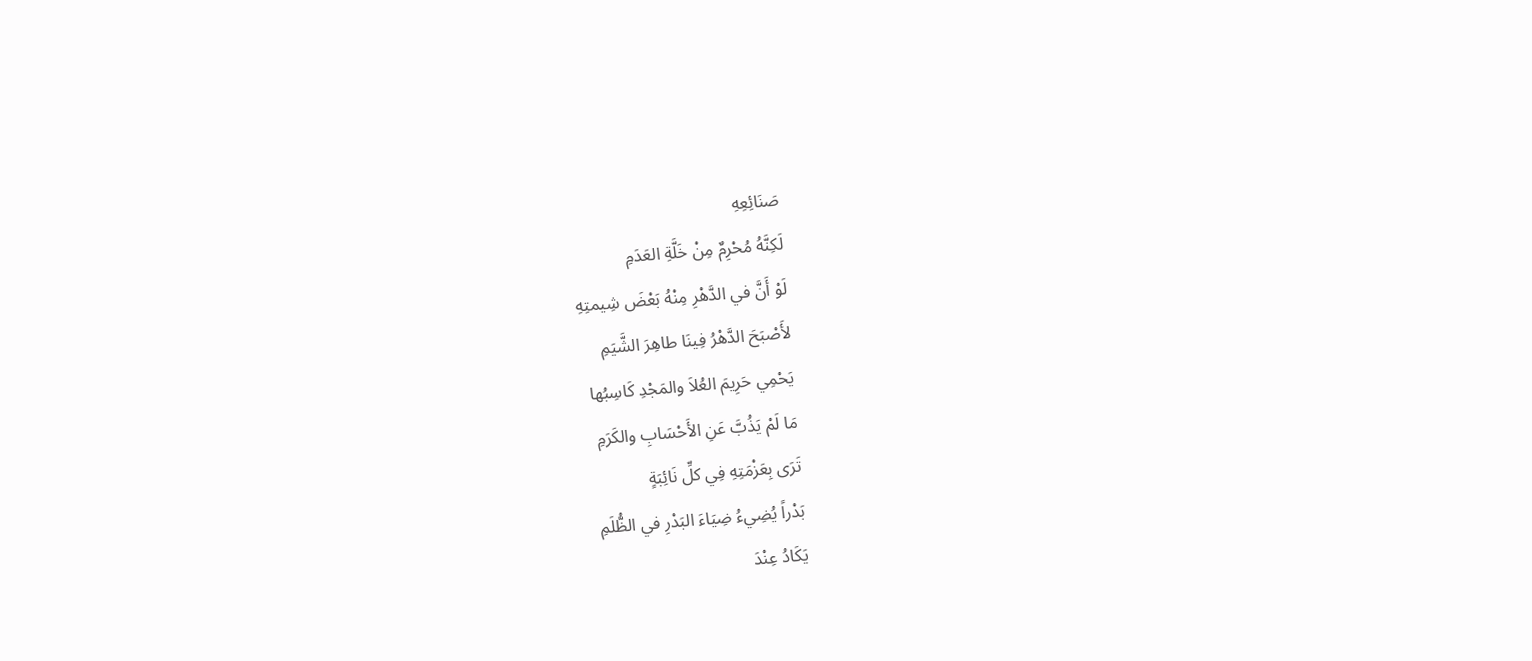صَنَائِعِهِ
لَكِنَّهُ مُحْرِمٌ مِنْ خَلَّةِ العَدَمِ
لَوْ أَنَّ في الدَّهْرِ مِنْهُ بَعْضَ شِيمتِهِ
لأَصْبَحَ الدَّهْرُ فِينَا طاهِرَ الشَّيَمِ
يَحْمِي حَرِيمَ العُلاَ والمَجْدِ كَاسِبُها
مَا لَمْ يَذُبَّ عَنِ الأَحْسَابِ والكَرَمِ
تَرَى بِعَزْمَتِهِ فِي كلِّ نَائِبَةٍ
بَدْراً يُضِيءُ ضِيَاءَ البَدْرِ في الظُّلَمِ
يَكَادُ عِنْدَ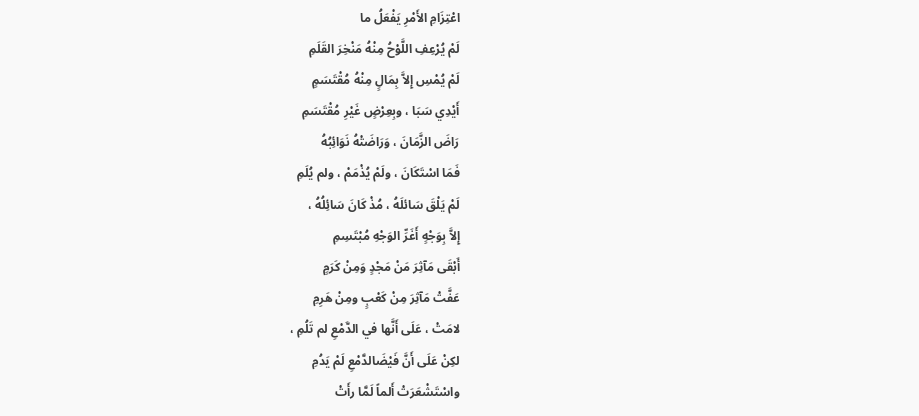اعْتِزَامِ الأَمْرِ يَفْعَلُ ما
لَمْ يُرْعِفِ اللَّوْحُ مِنْهُ مَنْخِرَ القَلَمِ
لَمْ يُمْسِ إِلاَّ بِمَالٍ مِنْهُ مُقْتَسَمٍ
أَيْدِي سَبَا ، وبِعِرْضٍ غَيْرِ مُقْتَسَمِ
رَاضَ الزَّمَانَ ، وَرَاضَتْهُ نَوَائِبُهُ
فَمَا اسْتَكَانَ ، ولَمْ يُذْمَمْ ، ولم يُلَمِ
لَمْ يَلْقَ سَائلَهُ ، مُذْ كَانَ سَائِلُهُ ،
إِلاَّ بِوَجْهٍ أَغَرِّ الوَجْهِ مُبْتَسِمِ
أَبْقَى مَآثِرَ مَنْ مَجْدٍ وَمِنْ كَرَمٍ
عَفَّتْ مَآثِرَ مِنْ كَعْبٍ ومِنْ هَرِمِ
لامَتْ ، عَلَى أَنَّها في الدَّمْعِ لم تَلُمِ ،
لكِنْ عَلَى أَنَّ فَيْضَالدَّمْعِ لَمْ يَدُمِ
واسْتَشْعَرَتْ أَلماً لَمَّا رأَتْ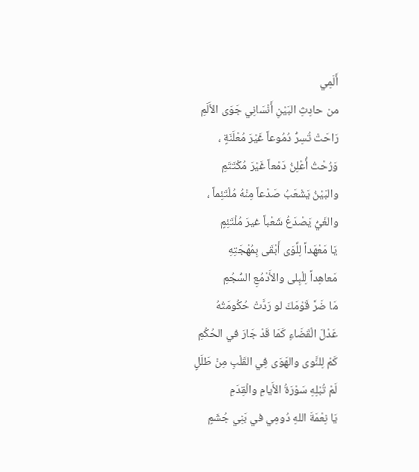أَلَمِي
من حادِثِ البَيْنِ أَنْسَانِي جَوَى الأَلَمِ
رَاحَتْ تُسِرُّ دُمُوعاً غَيْرَ مُعْلَنَةٍ ،
وَرُحْتُ أُعْلِنُ دَمْعاً غَيْرَ مُكْتَتَمِ
والبَيْنُ يَشْعَبُ صَدْعاً مِنْهُ مُلْتَئِماً ،
والغَيُّ يَصْدَعُ شَعْباً غيرَ مُلْتَئِمٍ
يَا مَعْهَداً لِلِّوَى أَبْقَى بِمُهْجَتِهِ
مَعاهِداً لِلْبِلى والأَدْمُعِ السُّجُمِ
مَا ضَرَّ قَوْمَكَ لو رَدَّتْ حُكُومَتُهُ
عَدْلَ الْقَضَاءِ كَمَا قَدْ جَارَ في الحُكُمِ
كَمْ لِلنَّوى والهَوَى فِي القَلْبِ مِنْ طَلَلٍ
لَمْ تُبْلِهِ سَوْرَةُ الأَيامِ والْقِدَمِ
يَا نِعْمَةَ اللهِ دُومِي في بَنِي جُشَمٍ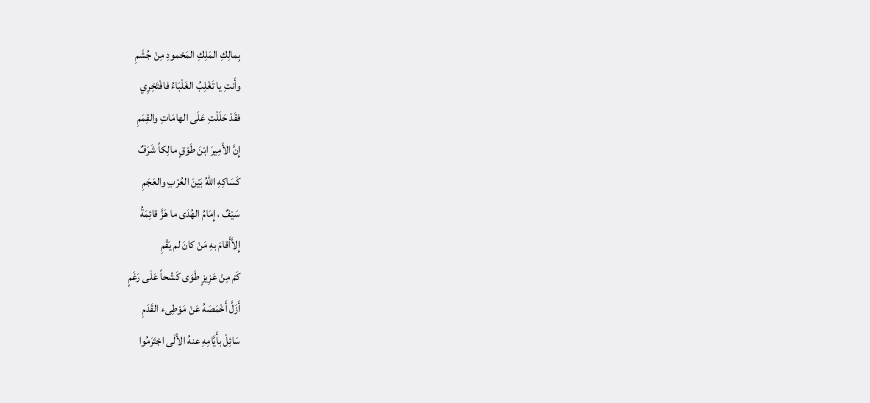بِمالِكِ المَلِكِ المَحْمودِ مِنْ جُشَمِ
وأَنتِ يا تَغْلِبُ الغَلْبَاءُ فافْتَخِرِي
فقَدْ حَلَلْتِ عَلَى الهامَاتِ والقِمَمِ
إِنَّ الأَمِيرَ ابْنَ طَوْقٍ مالِكاً شَرَفٌ
كَسَاكِهِ اللهُ بَيْنَ العُرْبِ والعَجَمِ
سَيْفٌ ، إِمَامُ الهُدَى ما هَزَّ قائِمَةُ
إِلاَّأَقامَ بهِ مَنْ كانَ لم يَقْمِ
كَمْ مِنْ عَزِيزٍ طَوَى كَشْحاً عَلَى رَغَمٍ
أَزَلَّ أَخْمَصَهُ عَنْ مَوْطِىء القَدَمِ
سَائِلْ بأَيَّامِهِ عنهُ الأْلَى اجْتَرَمُوا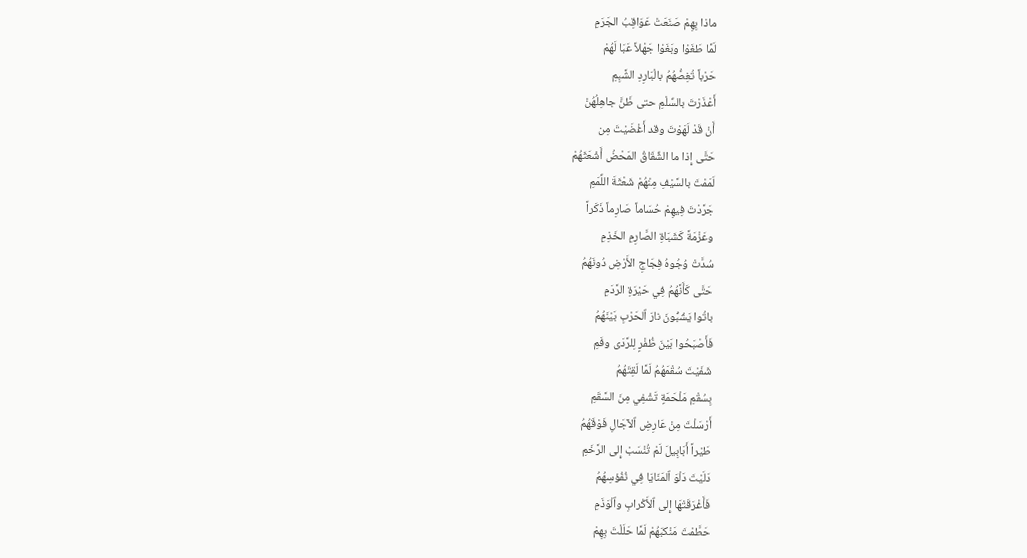ماذا بِهِمْ صَنَعَتْ عَوَاقِبُ الجَرَمِ
لَمَّا طَغَوْا وبَغَوْا جَهْلاً عَبَا لَهُمْ
حَرْباً تُغِصُّهُمُ بالْبَارِدِ الشَّبِمِ
أَعْذَرْتَ بالسِّلْمِ حتى ظَنَّ جاهِلُهُنْ
أَنْ قَدْ لَهَوْتَ وقد أَغْضَيْتَ مِن
حَتَّى إِذا ما الشِّقَاقُ المَحْضُ أَشْعَثَهُمْ
لَمَمْتَ بالسَّيْفِ مِنْهُمْ شَعْثَةَ اللِّمَمِ
جَرَّدْتَ فِيهِمْ حُسَاماً صَارِماً ذَكَراً
وعَزْمَةً كَشَبَاةِ الصَّارِمِ الخَذِمِ
سُدَّتْ وُجُوهُ فِجَاجِ الأَرْضِ دُونَهُمُ
حَتَّى كَأَنَّهُمُ فِي حَيْرَةِ الرَّدَمِ
باتُوا يَشُبُّونَ نارَ اٌلحَرْبِ بَيْنَهُمُ
فَأَصْبَحُوا بَيْنَ ظُفْرٍ لِلرَّدَى وفَمِ
شَفَيْتَ سُقْمَهُمُ لَمَّا لَقِتَهُمُ
بِسُقْمِ مَلْحَمَةٍ تَشْفِي مِنَ السَّقَمِ
أَرْسَلْتَ مِنْ عَارِضِ اٌلآجَالِ فَوْقَهُمُ
طَيْراً أَبَابِيلَ لَمْ تُنْسَبْ إِلى الرَّخَمِ
دَلَيْتَ دَلْوَ اٌلمَنَايَا فِي نُفُؤسِهُمُ
فَأَغْرَقَتْهَا إِلى اٌلأَكْرابِ واٌلْوَذَمِ
حَطَّمْتَ مَنْكبَهُمْ لَمَّا حَلَلْتَ بِهِمْ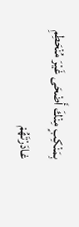بِمَنْكِبٍ مِنْكَ أَضْحَى غَيْرَ مُنْحَطِمِ
غادَرْتَهُمْ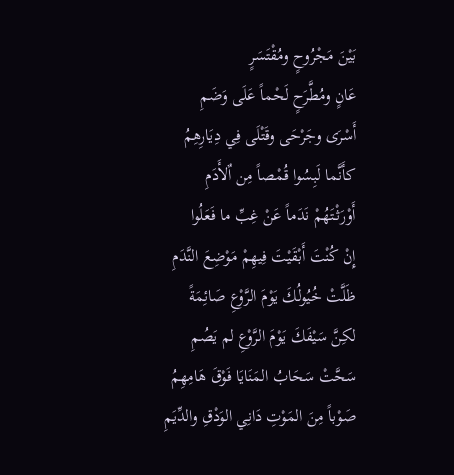بَيْنَ مَجْرُوحٍ ومُقْتَسَرٍ
عَانٍ ومُطَّرَحٍ لَحْماً عَلَى وَضَمِ
أَسْرَى وجَرْحَى وقَتْلَى فِي دِيَارِهِمُ
كأَنَّما لَبِسُوا قُمْصاً مِن اٌلأَدَمِ
أَوْرَثْتَهُمْ نَدَماً عَنْ غِبِّ ما فَعَلُوا
إِنْ كُنْتَ أَبْقَيْتَ فِيهِمْ مَوْضِعَ النَّدَمِ
ظَلَّتْ خُيُولُكَ يَوْمَ الرَّوْعِ صَائِمَةً
لكِنَّ سَيْفَكَ يَوْمَ الرَّوْعِ لم يَصُمِ
سَحَّتْ سَحَابُ المَنَايَا فَوْقَ هَامِهِمُ
صَوْباً مِنَ المَوْتِ دَانِي الوَدْقِ والدِّيَمِ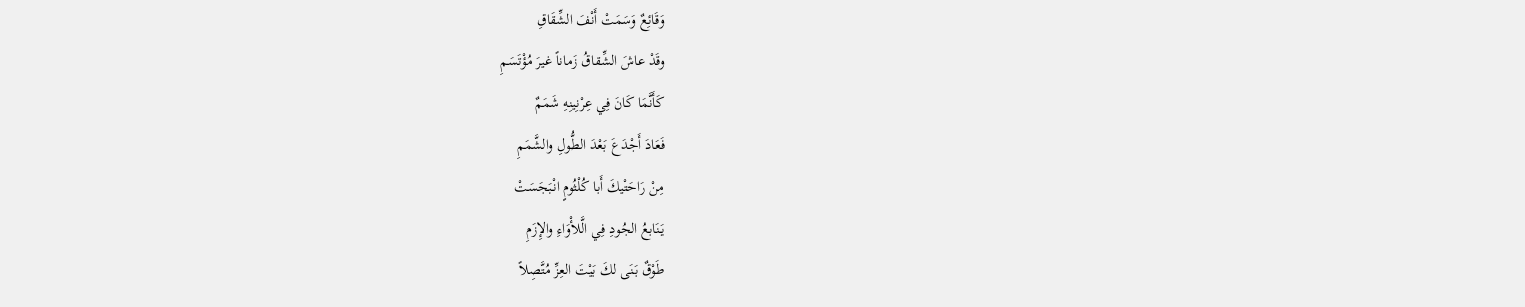وَقَائِعٌ وَسَمَتْ أَنْفَ الشِّقَاقِ
وقَدْ عاشَ الشِّقاقُ زَماناً غيرَ مُؤْتَسَمِ
كَأَنَّمَا كَانَ فِي عِرْنِينِهِ شَمَمٌ
فَعَادَ أَجْدَعَ بَعْدَ الطُّولِ والشَّمَمِ
مِنْ رَاحَتْيكَ أَبا كُلْثُومٍ انْبَجَسَتْ
يَنَابعُ الجُودِ فِي الَّلأْوَاءِ والإِزَمِ
طَوْقٌ بَنَى لكَ بَيْتَ العِزِّ مُتَّصِلاً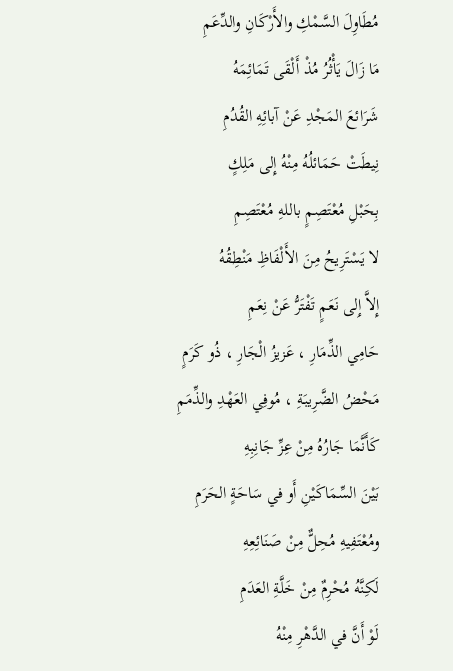مُطَاوِلَ السَّمْكِ والأَرْكَانِ والدِّعَمِ
مَا زَالَ يَأْثُرُ مُذْ أَلْقَى تَمَائِمَهُ
شَرَائعَ المَجْدِ عَنْ آبائِهِ القُدُمِ
نِيطَتْ حَمَائلُهُ مِنْهُ إِلى مَلِكٍ
بِحَبْلِ مُعْتَصِمٍ باللهِ مُعْتَصِمِ
لا يَسْتَرِيحُ مِنَ الأَلْفَاظِ مَنْطِقُهُ
إِلاَّ إِلى نَعَمٍ تَفْتَرُّ عَنْ نِعَمِ
حَامِي الذِّمَارِ ، عَزيزُ الْجَارِ ، ذُو كَرَمٍ
مَحْضُ الضَّرِيبَةِ ، مُوفِي العَهْدِ والذِّمَمِ
كَأَنَّمَا جَارُهُ مِنْ عِزِّ جَانِبِهِ
بَيْنَ السِّمَاكَيْنِ أَو في سَاحَةٍ الحَرَمِ
ومُعْتَفِيهِ مُحِلٌّ مِنْ صَنَائِعِهِ
لَكِنَّهُ مُحْرِمٌ مِنْ خَلَّةِ العَدَمِ
لَوْ أَنَّ في الدَّهْرِ مِنْهُ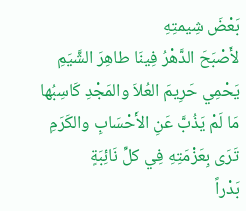بَعْضَ شِيمتِهِ
لأَصْبَحَ الدَّهْرُ فِينَا طاهِرَ الشَّيَمِ
يَحْمِي حَرِيمَ العُلاَ والمَجْدِ كَاسِبُها
مَا لَمْ يَذُبَّ عَنِ الأَحْسَابِ والكَرَمِ
تَرَى بِعَزْمَتِهِ فِي كلِّ نَائِبَةٍ
بَدْراً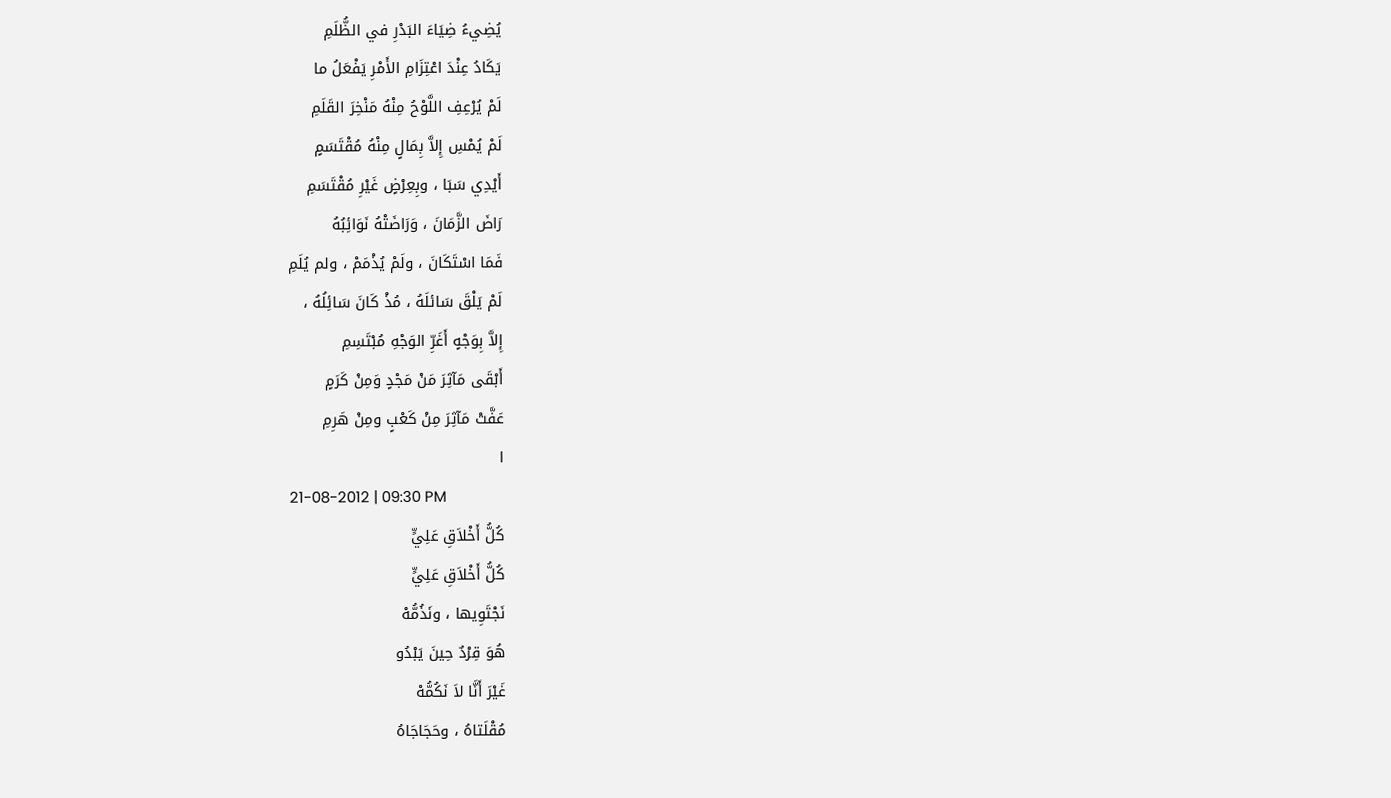يُضِيءُ ضِيَاءَ البَدْرِ في الظُّلَمِ
يَكَادُ عِنْدَ اعْتِزَامِ الأَمْرِ يَفْعَلُ ما
لَمْ يُرْعِفِ اللَّوْحُ مِنْهُ مَنْخِرَ القَلَمِ
لَمْ يُمْسِ إِلاَّ بِمَالٍ مِنْهُ مُقْتَسَمٍ
أَيْدِي سَبَا ، وبِعِرْضٍ غَيْرِ مُقْتَسَمِ
رَاضَ الزَّمَانَ ، وَرَاضَتْهُ نَوَائِبُهُ
فَمَا اسْتَكَانَ ، ولَمْ يُذْمَمْ ، ولم يُلَمِ
لَمْ يَلْقَ سَائلَهُ ، مُذْ كَانَ سَائِلُهُ ،
إِلاَّ بِوَجْهٍ أَغَرِّ الوَجْهِ مُبْتَسِمِ
أَبْقَى مَآثِرَ مَنْ مَجْدٍ وَمِنْ كَرَمٍ
عَفَّتْ مَآثِرَ مِنْ كَعْبٍ ومِنْ هَرِمِ
ا
21-08-2012 | 09:30 PM
كُلُّ أَخْلاَقِ عَلِيٍّ
كُلُّ أَخْلاَقِ عَلِيٍّ
نَجْتَوِيها ، ونَذُمُّهْ
هُوَ قِرْدٌ حِينَ يَبْدُو
غَيْرَ أَنَّا لاَ نَكُمُّهْ
مُقْلَتاهُ ، وحَجَاجَاهُ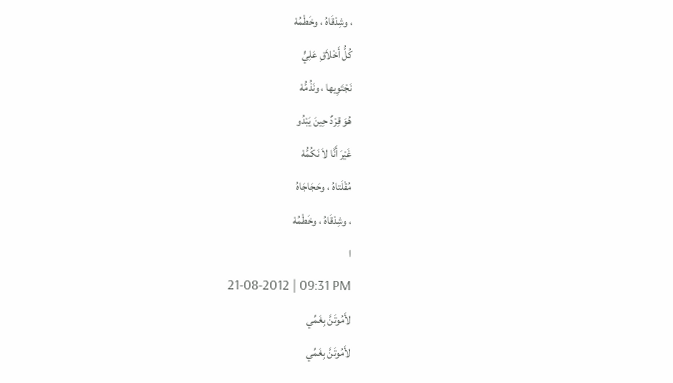، وشِدْقَاهُ ، وخَطْمُهْ
كُلُّ أَخْلاَقِ عَلِيٍّ
نَجْتَوِيها ، ونَذُمُّهْ
هُوَ قِرْدٌ حِينَ يَبْدُو
غَيْرَ أَنَّا لاَ نَكُمُّهْ
مُقْلَتاهُ ، وحَجَاجَاهُ
، وشِدْقَاهُ ، وخَطْمُهْ
ا
21-08-2012 | 09:31 PM
لأَمُوتَنَّ بِغَمِّي
لأَمُوتَنَّ بِغَمِّي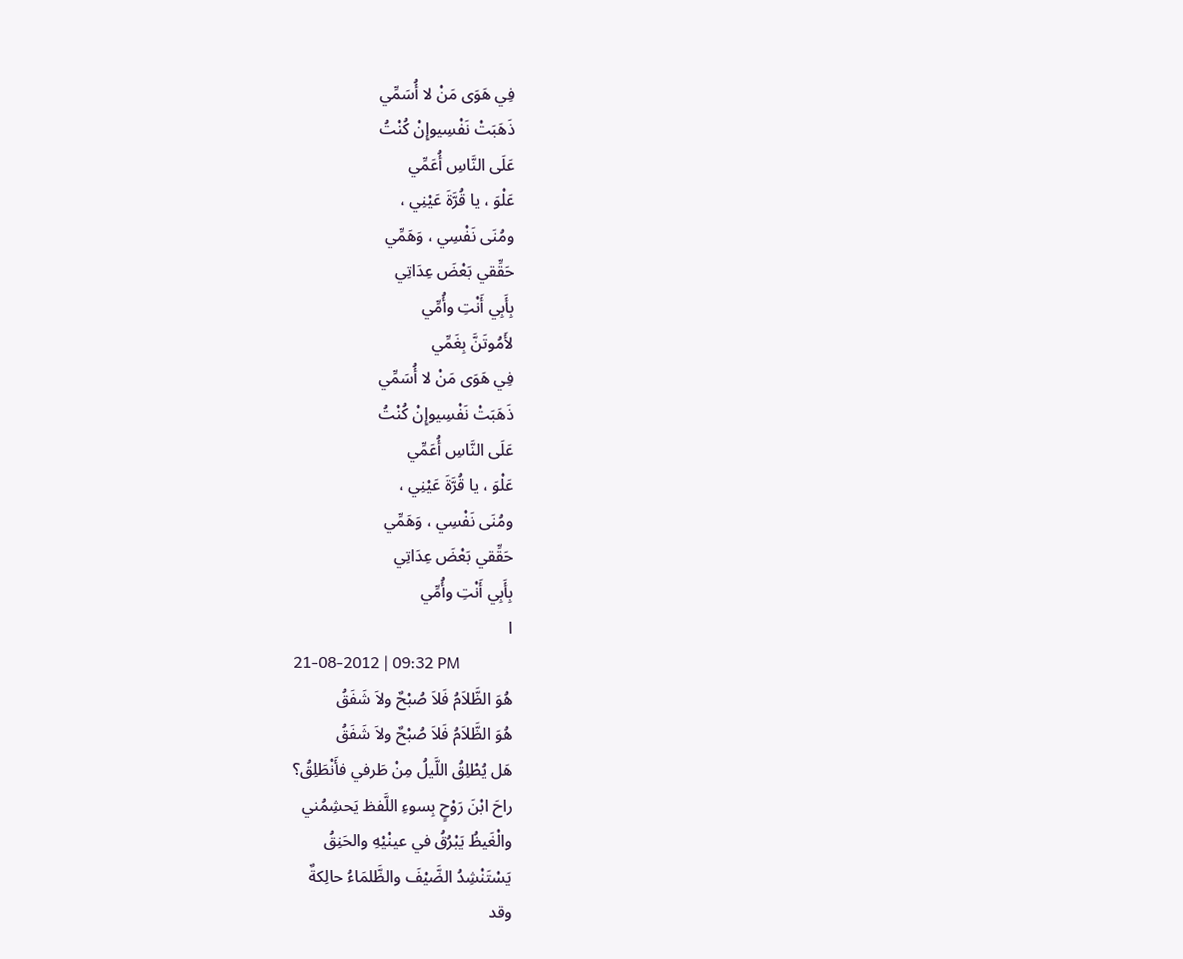فِي هَوَى مَنْ لا أُسَمِّي
ذَهَبَتْ نَفْسِيوإِنْ كُنْتُ
عَلَى النَّاسِ أُعَمِّي
عَلْوَ ، يا قُرَّةَ عَيْنِي ،
ومُنَى نَفْسِي ، وَهَمِّي
حَقِّقي بَعْضَ عِدَاتِي
بِأَبِي أَنْتِ وأُمِّي
لأَمُوتَنَّ بِغَمِّي
فِي هَوَى مَنْ لا أُسَمِّي
ذَهَبَتْ نَفْسِيوإِنْ كُنْتُ
عَلَى النَّاسِ أُعَمِّي
عَلْوَ ، يا قُرَّةَ عَيْنِي ،
ومُنَى نَفْسِي ، وَهَمِّي
حَقِّقي بَعْضَ عِدَاتِي
بِأَبِي أَنْتِ وأُمِّي
ا
21-08-2012 | 09:32 PM
هُوَ الظَّلاَمُ فَلاَ صُبْحٌ ولاَ شَفَقُ
هُوَ الظَّلاَمُ فَلاَ صُبْحٌ ولاَ شَفَقُ
هَل يُطْلِقُ اللَّيلُ مِنْ طَرفي فأَنْطَلِقُ؟
راحَ ابْنَ رَوْحٍ بِسوءِ اللَّفظ يَحشِمُني
والْغَيظُ يَبْرُقُ في عينْيْهِ والحَنِقُ
يَسْتَنْشِدُ الضَّيْفَ والظَّلمَاءُ حالِكةٌ
وقد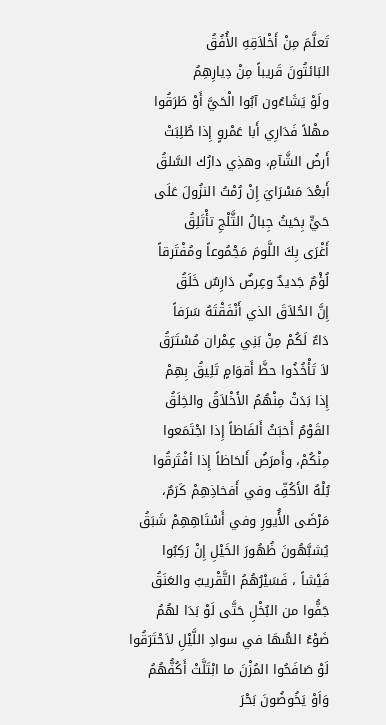تَعلَّمَ مِنْ أَخْلاَقِهِ الأُفُقُ
البَائتُونَ قَريباً مِنْ دِيارِهِمُ
ولَوْ يَشَاءُون آبُوا الْحَيَّ أَوْ طَرَقُوا
مهْلاً فَدَارِي أَبا عَمْروٍ إِذا طُلِبَتْ
أَرضُ الشَّآمِ، وهذِي دارُك السَّلقُ
أَبعْدَ مَسْرَايَ إِنْ رُمْتُ النزُولَ عَلَى
حَيٍّ بِحَيثُ جِبالُ الثَّلْجِ تأْتَلِقُ
أَغْرَى بِكَ اللَّومَ مَجْمُوعاً ومُفْتَرقاً
لُؤْمٌ جَديدٌ وعِرضٌ دَارِسٌ خَلَقُ
إِنَّ الحُلاَقَ الذي أَنْفَقْتَهُ سَرَفاً
دَاءٌ لَكُمْ مِنْ بَنِي عِمْران مُسْتَرَقُ
لاَ تَأْخُذُوا حظَّ أَقوَامٍ تَلِيقُ بِهِمْ
إِذا بَدَتْ مِنْهُمُ الأَخْلاَقُ والخِلَقُ
القَوْمُ أَخبَثُ أَلفَاظاً إِذا اجْتَمَعوا
مِنْكُمْ، وأَمرَضُ أَلحَاظاً إِذا أفْتَرقُوا
بُلْهُ الأَكُفِّ وفي أَفخاذِهِمْ كَرَمٌ،
مَرْضَى الأَُيورِ وفي أَسْتَاهِهِمْ شَبَقُ
يُشبَّهُونَ ظُهُورَ الخَيْلِ إِنْ رَكِبُوا
فَيْشاً ، فَسَيْرُهُمُ التَّقْريبُ والعَنَقُ
جَفُّوا من البُخْلِ حَتَّى لَوْ بَدَا لهُمُ
ضَوْءُ السُّهَا في سوادِ اللَّيْلِ لاَحْتَرَقُوا
لَوْ صَافَحُوا المُزْنَ ما ابْتَلَّتْ أَكُفُّهُمُ
وَاَوْ يَخُوضُونَ بَحْرَ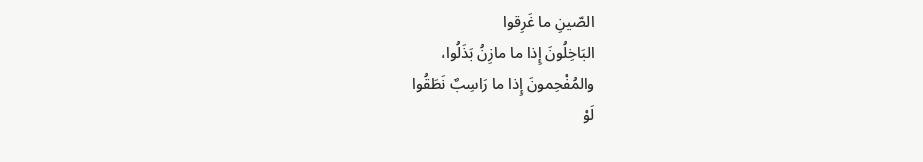الصّينِ ما غَرِقوا
البَاخِلُونَ إِذا ما مازِنُ بَذَلُوا،
والمُفْحِمونَ إِذا ما رَاسِبٌ نَطَقُوا
لَوْ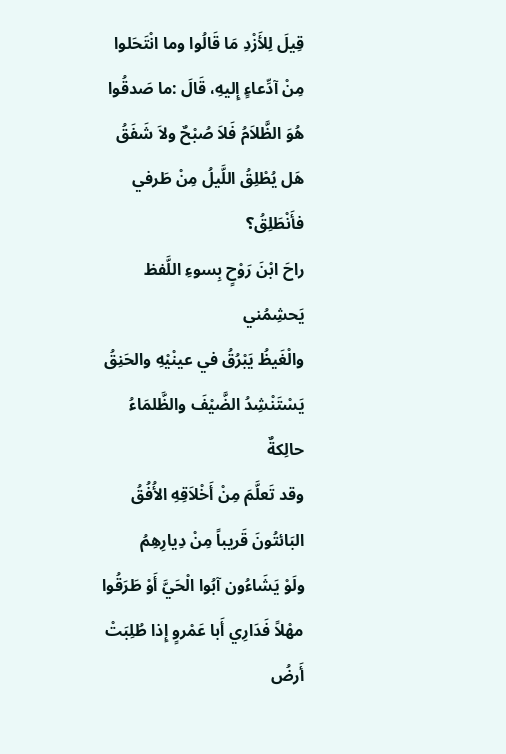قِيلَ لِلأَزْدِ مَا قَالُوا وما انْتَحَلوا
مِنْ آدِّعاءٍ إِليهِ، قَالَ :ما صَدقُوا
هُوَ الظَّلاَمُ فَلاَ صُبْحٌ ولاَ شَفَقُ
هَل يُطْلِقُ اللَّيلُ مِنْ طَرفي فأَنْطَلِقُ؟
راحَ ابْنَ رَوْحٍ بِسوءِ اللَّفظ يَحشِمُني
والْغَيظُ يَبْرُقُ في عينْيْهِ والحَنِقُ
يَسْتَنْشِدُ الضَّيْفَ والظَّلمَاءُ حالِكةٌ
وقد تَعلَّمَ مِنْ أَخْلاَقِهِ الأُفُقُ
البَائتُونَ قَريباً مِنْ دِيارِهِمُ
ولَوْ يَشَاءُون آبُوا الْحَيَّ أَوْ طَرَقُوا
مهْلاً فَدَارِي أَبا عَمْروٍ إِذا طُلِبَتْ
أَرضُ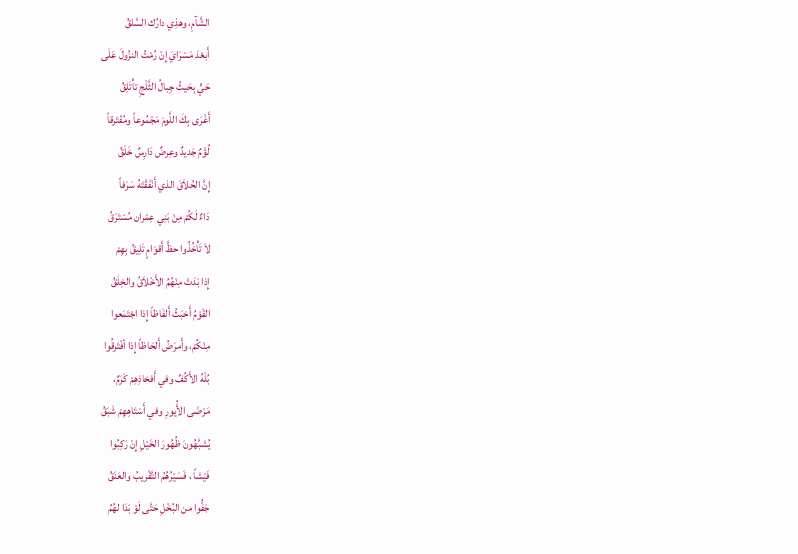الشَّآمِ، وهذِي دارُك السَّلقُ
أَبعْدَ مَسْرَايَ إِنْ رُمْتُ النزُولَ عَلَى
حَيٍّ بِحَيثُ جِبالُ الثَّلْجِ تأْتَلِقُ
أَغْرَى بِكَ اللَّومَ مَجْمُوعاً ومُفْتَرقاً
لُؤْمٌ جَديدٌ وعِرضٌ دَارِسٌ خَلَقُ
إِنَّ الحُلاَقَ الذي أَنْفَقْتَهُ سَرَفاً
دَاءٌ لَكُمْ مِنْ بَنِي عِمْران مُسْتَرَقُ
لاَ تَأْخُذُوا حظَّ أَقوَامٍ تَلِيقُ بِهِمْ
إِذا بَدَتْ مِنْهُمُ الأَخْلاَقُ والخِلَقُ
القَوْمُ أَخبَثُ أَلفَاظاً إِذا اجْتَمَعوا
مِنْكُمْ، وأَمرَضُ أَلحَاظاً إِذا أفْتَرقُوا
بُلْهُ الأَكُفِّ وفي أَفخاذِهِمْ كَرَمٌ،
مَرْضَى الأَُيورِ وفي أَسْتَاهِهِمْ شَبَقُ
يُشبَّهُونَ ظُهُورَ الخَيْلِ إِنْ رَكِبُوا
فَيْشاً ، فَسَيْرُهُمُ التَّقْريبُ والعَنَقُ
جَفُّوا من البُخْلِ حَتَّى لَوْ بَدَا لهُمُ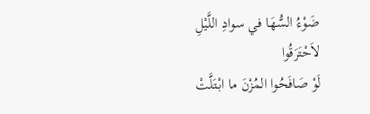ضَوْءُ السُّهَا في سوادِ اللَّيْلِ لاَحْتَرَقُوا
لَوْ صَافَحُوا المُزْنَ ما ابْتَلَّتْ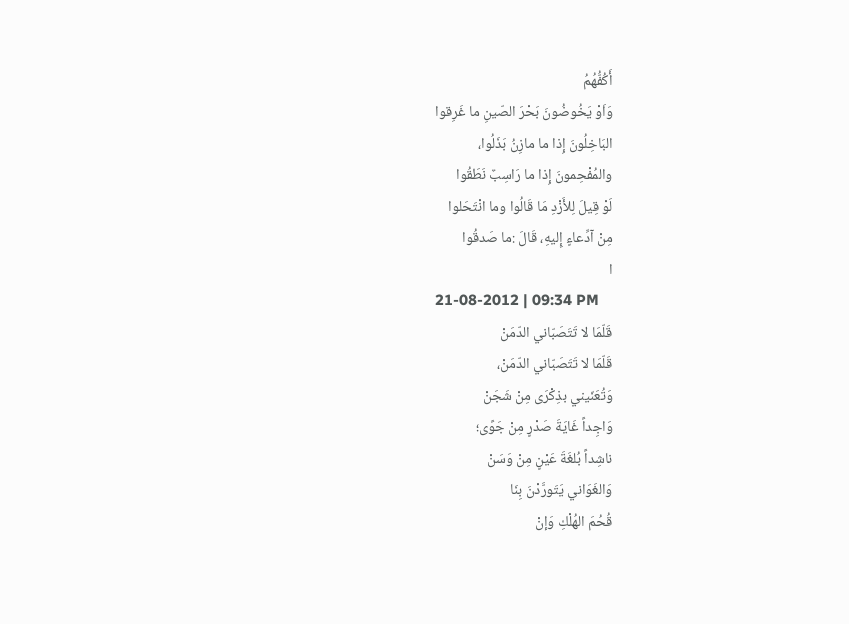أَكُفُّهُمُ
وَاَوْ يَخُوضُونَ بَحْرَ الصّينِ ما غَرِقوا
البَاخِلُونَ إِذا ما مازِنُ بَذَلُوا،
والمُفْحِمونَ إِذا ما رَاسِبٌ نَطَقُوا
لَوْ قِيلَ لِلأَزْدِ مَا قَالُوا وما انْتَحَلوا
مِنْ آدِّعاءٍ إِليهِ، قَالَ :ما صَدقُوا
ا
21-08-2012 | 09:34 PM
قَلّمَا لا تَتَصَبّاني الدّمَنْ
قَلّمَا لا تَتَصَبّاني الدّمَنْ،
وَتُعَنّيني بذِكْرَى مِنْ شَجَنْ
وَاجِداً غَايَةَ صَدْرٍ مِنْ جَوًى؛
ناشِداً بُلغَةَ عَيْنٍ مِنْ وَسَنْ
وَالغَوَاني يَتَورَّدْنَ بِنَا
قُحُمَ الهُلْكِ وَإنْ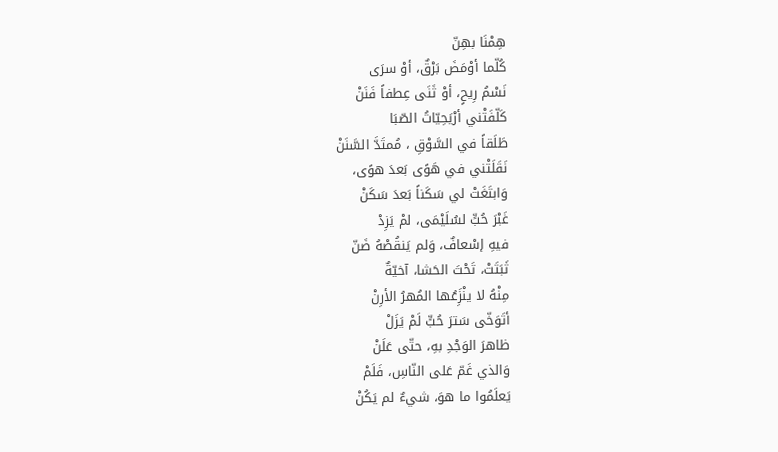هِمْنَا بهِنّ
كُلّما أوْمَضَ بَرْقٌ، أوْ سرَى
نَسْمُ رِيحٍ، أوْ ثَنَى عِطفاً فَنَنْ
كَلّفَتْني أرْيَحِيّاتُ الصّبَا
طَلَقاً في السَّوْقِ ، مُمتَدَّ السَّنَنْ
نَقَلَتْني في هَوًى بَعدَ هوًى،
وَابتَغَتْ لي سَكَناً بَعدَ سَكَنْ
غَبْرَ حُبٍّ لسُلَيْمَى، لمْ يَزِدْ
فيهِ إسْعافٌ، وَلم يَنقُصْهُ ضَنّ
ثَبَتَتْ، تَحْتَ الحَشا، آخيّةٌ
مِنْهُ لا ينْزَِعُها المُهرُ الأرِنْ
أتَوَخّى سَترَ حُبٍّ لَمْ يَزَلْ
ظاهرَ الوَجْدِ بهِ، حتّى عَلَنْ
وَالذي غَمّ عَلى النّاسِ، فَلَمْ
يَعلَمُوا ما هوَ، شيءٌ لم يَكُنْ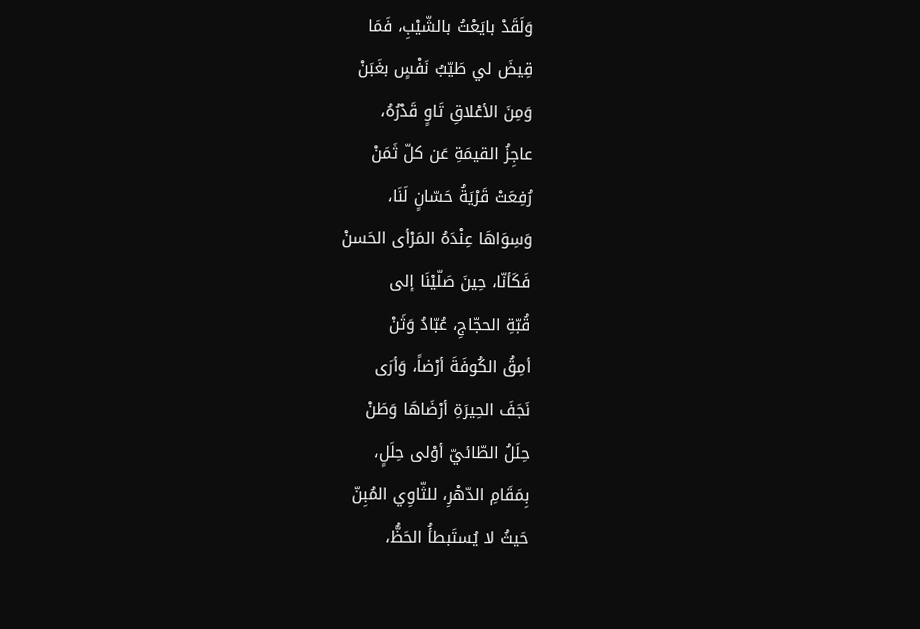وَلَقَدْ بايَعْتُ بالشّيْبِ، فَمَا
قِيضَ لي طَيّبُ نَفْسٍ بغَبَنْ
وَمِنَ الأعْلاقِ تَاوٍ قَدْرُهُ،
عاجِزُ القيمَةِ عَن كلّ ثَمَنْ
رُفِعَتْ قَرْيَةُ حَسّانٍ لَنَا،
وَسِوَاهَا عِنْدَهُ المَرْأى الحَسنْ
فَكَأنّا، حِينَ صَلّيْنَا إلى
قُبّةِ الحجّاجِ، عُبّادُ وَثَنْ
أمِقُ الكُوفَةَ أرْضاً، وَأرَى
نَجَفَ الحِيرَةِ أرْضَاهَا وَطَنْ
حِلَلُ الطّائيّ أوْلى حِلَلٍ،
بِمَقَامِ الدّهْرِ، للثّاوِي المُبِنّ
حَيثُ لا يُستَبطأُ الحَظُّ،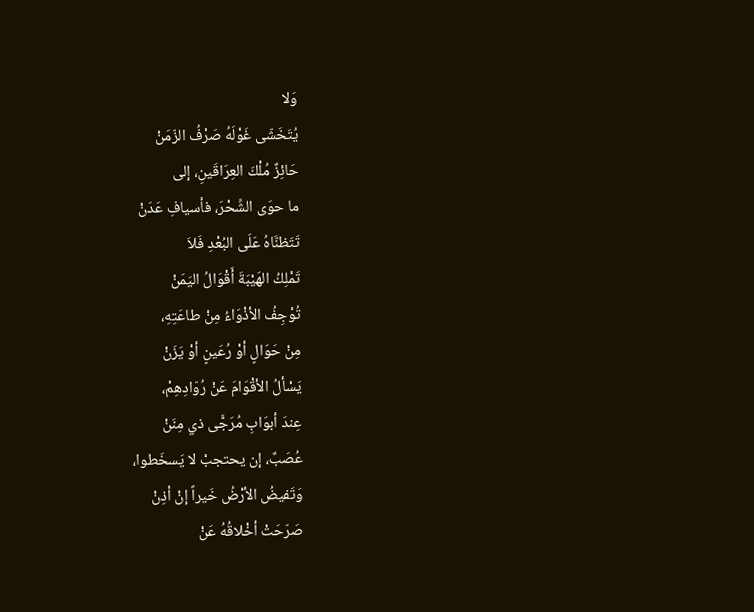وَلا
يُتَخَشّى غَوْلَهُ صَرْفُ الزّمَنْ
حَائِزٌ مُلْكَ العِرَاقَينِ، إلى
ما حوَى الشِّحْرَ، فأسيافِ عَدَنْ
تَتَظنَّاهُ عَلَى البُعْدِ فَلاَ
تَمْلِكُ الهَيْبَةَ أَقْوَالُ اليَمَنْ
تُوْجِفُ الأذْوَاءُ مِنْ طاعَتِهِ،
مِنْ حَوَالٍ أوْ رُعَينٍ أوْ يَزَنْ
يَسْألُ الأقْوَامَ عَنْ رُوّادِهِمْ،
عِندَ أبوَابِ مُرَجًّى ذي مِنَنْ
عُصَبٌ، إن يحتجبْ لا يَسخَطوا،
وَتَفيضُ الأرْضُ خَيراً إنْ أذِنْ
صَرّحَتْ أخْلاقُهُ عَنْ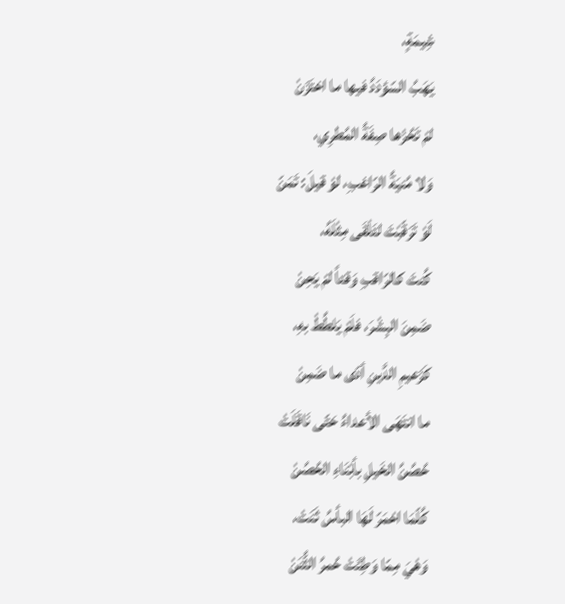شِيمَةٍ،
يَهَبُ السّؤدَدُ فيها ما اختَزَنْ
لمْ تَحُزْها صِفَةُ المُطرِي،
وَلا مُنيَةُ الرّاغبِ، لوْ قيلَ: تَمَنّ
لَوْ تَرَقّبْتَ لتَلْقَى مِثْلَهُ،
كُنتَ كالرّاقبِ وَقتاً لمْ يَحِنْ
ضَمِنَ البِشْرَ، فلَمْ يَلطُطْ بهِ،
كَزَعيمِ الدَّينِ أدّى ما ضَمِنْ
ما انتَهَى الأعداءُ حَتّى نَاقَلَتْ
حُصُنُ الخَيلِ بأبْنَاءِ الحُصُنْ
كُلّمَا احْمَرّ لَهَا البأسُ ثَنَتْ،
وَهْيَ مِمّا وَطِئَتْ حُمرُ الثُّنَنْ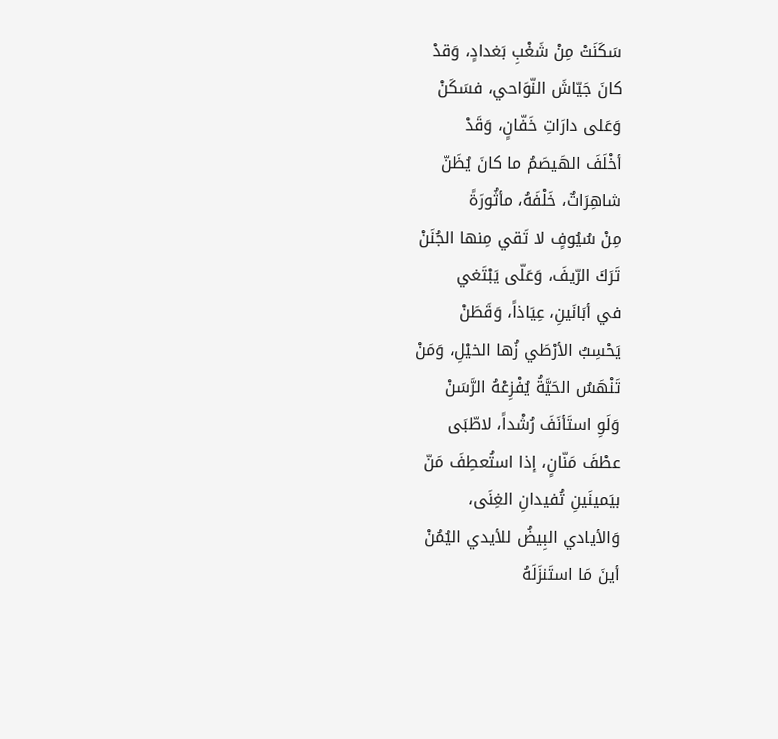سَكَنَتْ مِنْ شَغْبِ بَغدادٍ، وَقدْ
كانَ جَيّاشَ النّوَاحي، فسَكَنْ
وَعَلى دارَاتِ خَفّانٍ، وَقَدْ
أخْلَفَ الهَيصَمُ ما كانَ يُظَنّ
شاهِرَاتٌ، خَلْفَهُ، مأثُورَةً
مِنْ سُيُوفٍ لا تَقي مِنها الجُنَنْ
تَرَكَ الرّيفَ، وَعَلّى يَبْتَغي
في أبَانَينِ، عِيَاذاً، وَقَطَنْ
يَحْسِبُ الأرْطَي زُها الخيْلِ، وَمَنْ
تَنْهَسُ الحَيَّةُ يُفْزِعْهُ الرَّسَنْ
وَلَوِ استَأنَفَ رُشْداً، لاطّبَى
عطْفَ مَنّانٍ، إذا استُعطِفَ مَنّ
بيَمينَينِ تُفيدانِ الغِنَى،
وَالأيادي البِيضُ للأيدي اليُمُنْ
أينَ مَا استَنزَلَهُ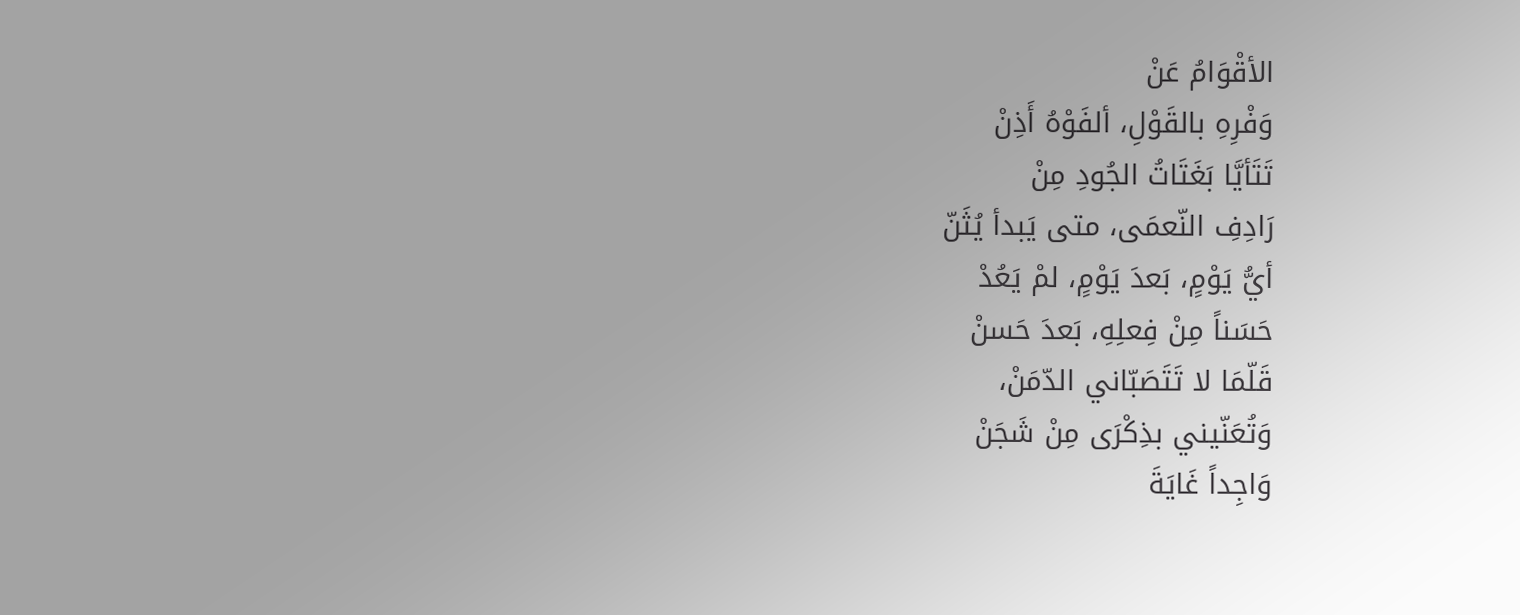الأقْوَامُ عَنْ
وَفْرِهِ بالقَوْلِ، ألفَوْهُ أَذِنْ
تَتَأيَّا بَغَتَاتُ الجُودِ مِنْ
رَادِفِ النّعمَى، متى يَبدأ يُثَنّ
أيُّ يَوْمٍ، بَعدَ يَوْمٍ، لمْ يَعُدْ
حَسَناً مِنْ فِعلِهِ، بَعدَ حَسنْ
قَلّمَا لا تَتَصَبّاني الدّمَنْ،
وَتُعَنّيني بذِكْرَى مِنْ شَجَنْ
وَاجِداً غَايَةَ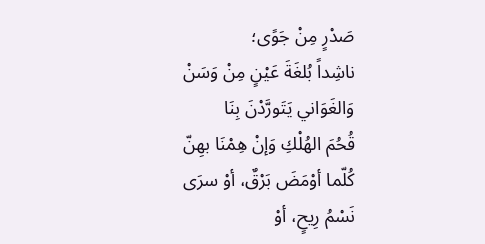صَدْرٍ مِنْ جَوًى؛
ناشِداً بُلغَةَ عَيْنٍ مِنْ وَسَنْ
وَالغَوَاني يَتَورَّدْنَ بِنَا
قُحُمَ الهُلْكِ وَإنْ هِمْنَا بهِنّ
كُلّما أوْمَضَ بَرْقٌ، أوْ سرَى
نَسْمُ رِيحٍ، أوْ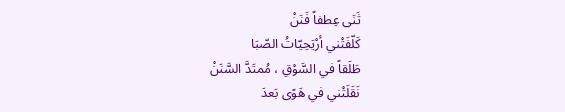ثَنَى عِطفاً فَنَنْ
كَلّفَتْني أرْيَحِيّاتُ الصّبَا
طَلَقاً في السَّوْقِ ، مُمتَدَّ السَّنَنْ
نَقَلَتْني في هَوًى بَعدَ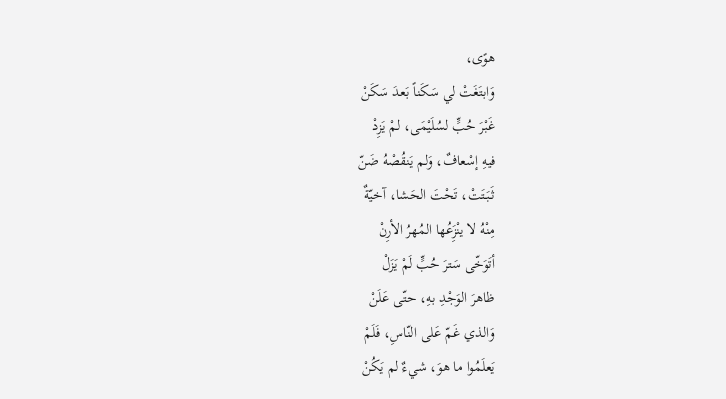هوًى،
وَابتَغَتْ لي سَكَناً بَعدَ سَكَنْ
غَبْرَ حُبٍّ لسُلَيْمَى، لمْ يَزِدْ
فيهِ إسْعافٌ، وَلم يَنقُصْهُ ضَنّ
ثَبَتَتْ، تَحْتَ الحَشا، آخيّةٌ
مِنْهُ لا ينْزَِعُها المُهرُ الأرِنْ
أتَوَخّى سَترَ حُبٍّ لَمْ يَزَلْ
ظاهرَ الوَجْدِ بهِ، حتّى عَلَنْ
وَالذي غَمّ عَلى النّاسِ، فَلَمْ
يَعلَمُوا ما هوَ، شيءٌ لم يَكُنْ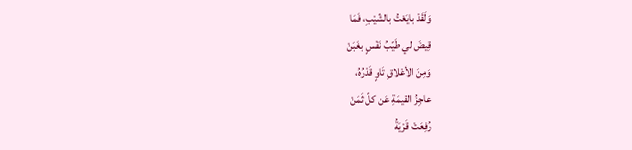وَلَقَدْ بايَعْتُ بالشّيْبِ، فَمَا
قِيضَ لي طَيّبُ نَفْسٍ بغَبَنْ
وَمِنَ الأعْلاقِ تَاوٍ قَدْرُهُ،
عاجِزُ القيمَةِ عَن كلّ ثَمَنْ
رُفِعَتْ قَرْيَةُ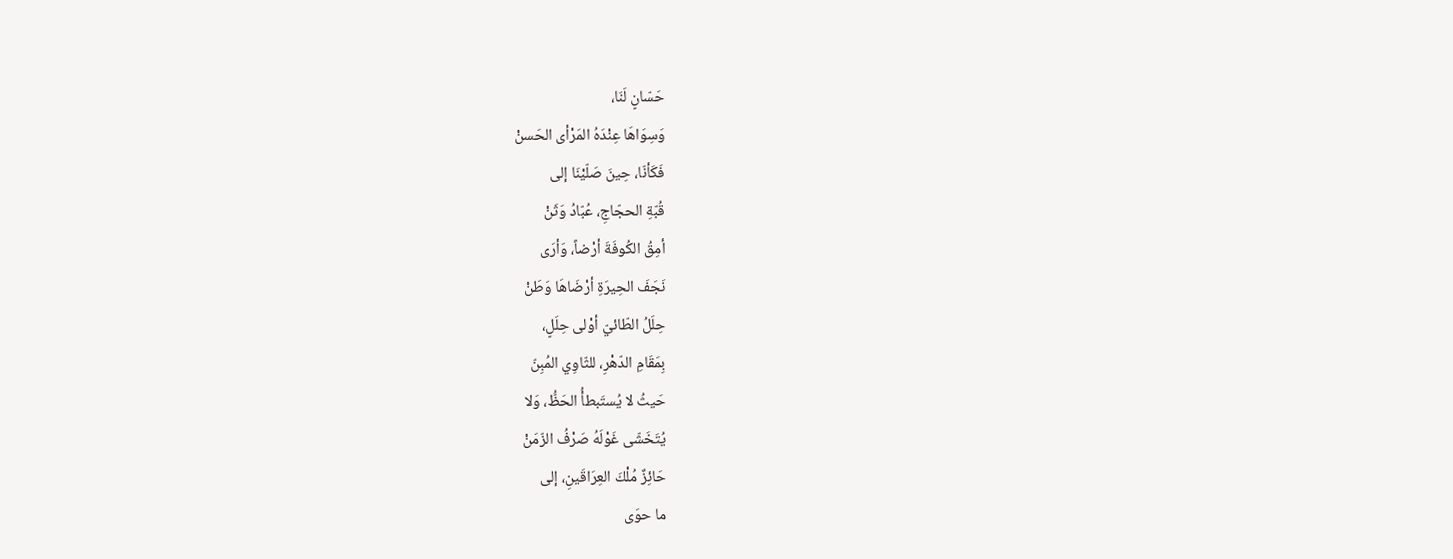حَسّانٍ لَنَا،
وَسِوَاهَا عِنْدَهُ المَرْأى الحَسنْ
فَكَأنّا، حِينَ صَلّيْنَا إلى
قُبّةِ الحجّاجِ، عُبّادُ وَثَنْ
أمِقُ الكُوفَةَ أرْضاً، وَأرَى
نَجَفَ الحِيرَةِ أرْضَاهَا وَطَنْ
حِلَلُ الطّائيّ أوْلى حِلَلٍ،
بِمَقَامِ الدّهْرِ، للثّاوِي المُبِنّ
حَيثُ لا يُستَبطأُ الحَظُّ، وَلا
يُتَخَشّى غَوْلَهُ صَرْفُ الزّمَنْ
حَائِزٌ مُلْكَ العِرَاقَينِ، إلى
ما حوَى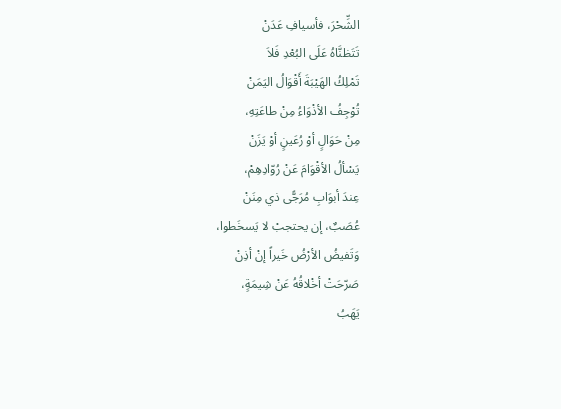الشِّحْرَ، فأسيافِ عَدَنْ
تَتَظنَّاهُ عَلَى البُعْدِ فَلاَ
تَمْلِكُ الهَيْبَةَ أَقْوَالُ اليَمَنْ
تُوْجِفُ الأذْوَاءُ مِنْ طاعَتِهِ،
مِنْ حَوَالٍ أوْ رُعَينٍ أوْ يَزَنْ
يَسْألُ الأقْوَامَ عَنْ رُوّادِهِمْ،
عِندَ أبوَابِ مُرَجًّى ذي مِنَنْ
عُصَبٌ، إن يحتجبْ لا يَسخَطوا،
وَتَفيضُ الأرْضُ خَيراً إنْ أذِنْ
صَرّحَتْ أخْلاقُهُ عَنْ شِيمَةٍ،
يَهَبُ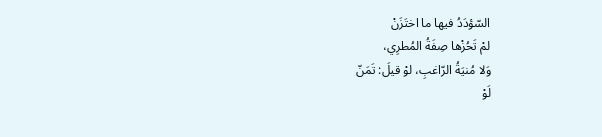السّؤدَدُ فيها ما اختَزَنْ
لمْ تَحُزْها صِفَةُ المُطرِي،
وَلا مُنيَةُ الرّاغبِ، لوْ قيلَ: تَمَنّ
لَوْ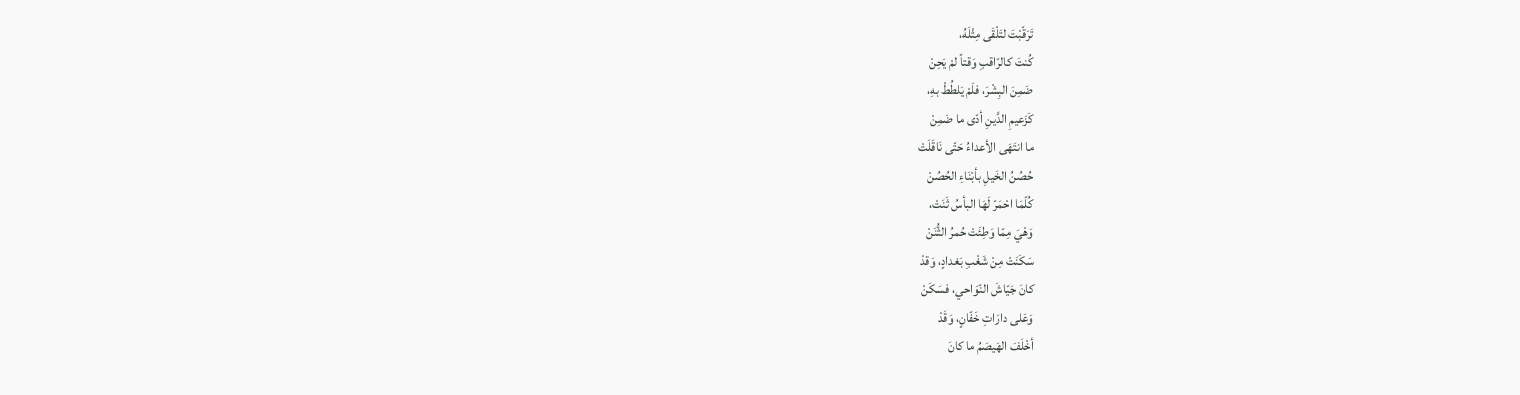تَرَقّبْتَ لتَلْقَى مِثْلَهُ،
كُنتَ كالرّاقبِ وَقتاً لمْ يَحِنْ
ضَمِنَ البِشْرَ، فلَمْ يَلطُطْ بهِ،
كَزَعيمِ الدَّينِ أدّى ما ضَمِنْ
ما انتَهَى الأعداءُ حَتّى نَاقَلَتْ
حُصُنُ الخَيلِ بأبْنَاءِ الحُصُنْ
كُلّمَا احْمَرّ لَهَا البأسُ ثَنَتْ،
وَهْيَ مِمّا وَطِئَتْ حُمرُ الثُّنَنْ
سَكَنَتْ مِنْ شَغْبِ بَغدادٍ، وَقدْ
كانَ جَيّاشَ النّوَاحي، فسَكَنْ
وَعَلى دارَاتِ خَفّانٍ، وَقَدْ
أخْلَفَ الهَيصَمُ ما كانَ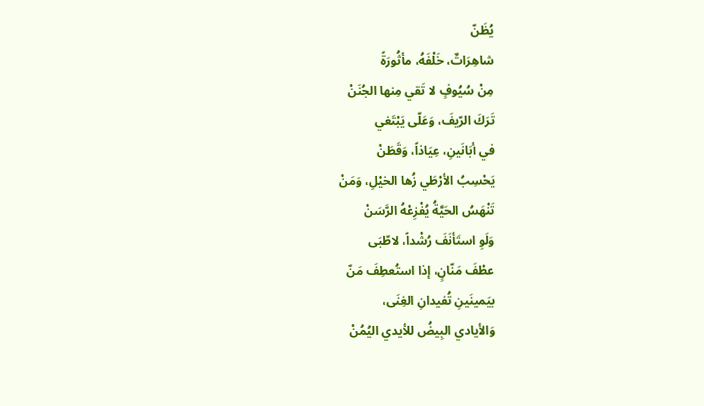يُظَنّ
شاهِرَاتٌ، خَلْفَهُ، مأثُورَةً
مِنْ سُيُوفٍ لا تَقي مِنها الجُنَنْ
تَرَكَ الرّيفَ، وَعَلّى يَبْتَغي
في أبَانَينِ، عِيَاذاً، وَقَطَنْ
يَحْسِبُ الأرْطَي زُها الخيْلِ، وَمَنْ
تَنْهَسُ الحَيَّةُ يُفْزِعْهُ الرَّسَنْ
وَلَوِ استَأنَفَ رُشْداً، لاطّبَى
عطْفَ مَنّانٍ، إذا استُعطِفَ مَنّ
بيَمينَينِ تُفيدانِ الغِنَى،
وَالأيادي البِيضُ للأيدي اليُمُنْ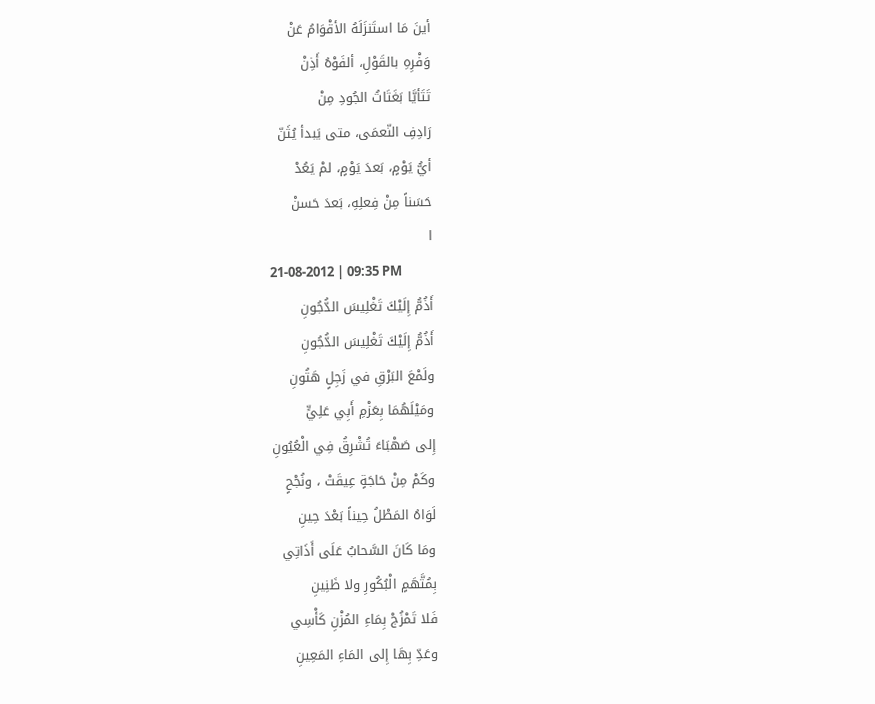أينَ مَا استَنزَلَهُ الأقْوَامُ عَنْ
وَفْرِهِ بالقَوْلِ، ألفَوْهُ أَذِنْ
تَتَأيَّا بَغَتَاتُ الجُودِ مِنْ
رَادِفِ النّعمَى، متى يَبدأ يُثَنّ
أيُّ يَوْمٍ، بَعدَ يَوْمٍ، لمْ يَعُدْ
حَسَناً مِنْ فِعلِهِ، بَعدَ حَسنْ
ا
21-08-2012 | 09:35 PM
أَذُمُّ إِلَيْكَ تَغْلِيسَ الدُّجُونِ
أَذُمُّ إِلَيْكَ تَغْلِيسَ الدُّجُونِ
ولَمْعَ البَرْقِ في زَجِلٍ هَتُونِ
ومَيْلَهُمَا بِعَزْمِ أَبِي عَلِيٍّ
إِلى صَهْبَاءَ تُشْرِقُ فِي الْعُيُونِ
وكَمْ مِنْ حَاجَةٍ عِيقَتْ ، ونُجْحٍ
لَوَاهُ المَطْلُ حِيناً بَعْدَ حِينِ
ومَا كَانَ السَّحابُ عَلَى أَذَاتِي
بِمُتَّهَمٍ الْبُكُورِ ولا ظَنِينِ
فَلا تَمْزُجْ بِمَاءِ المُزْنِ كَأْسِي
وعَدِّ بِهَا إِلى المَاءِ المَعِينِ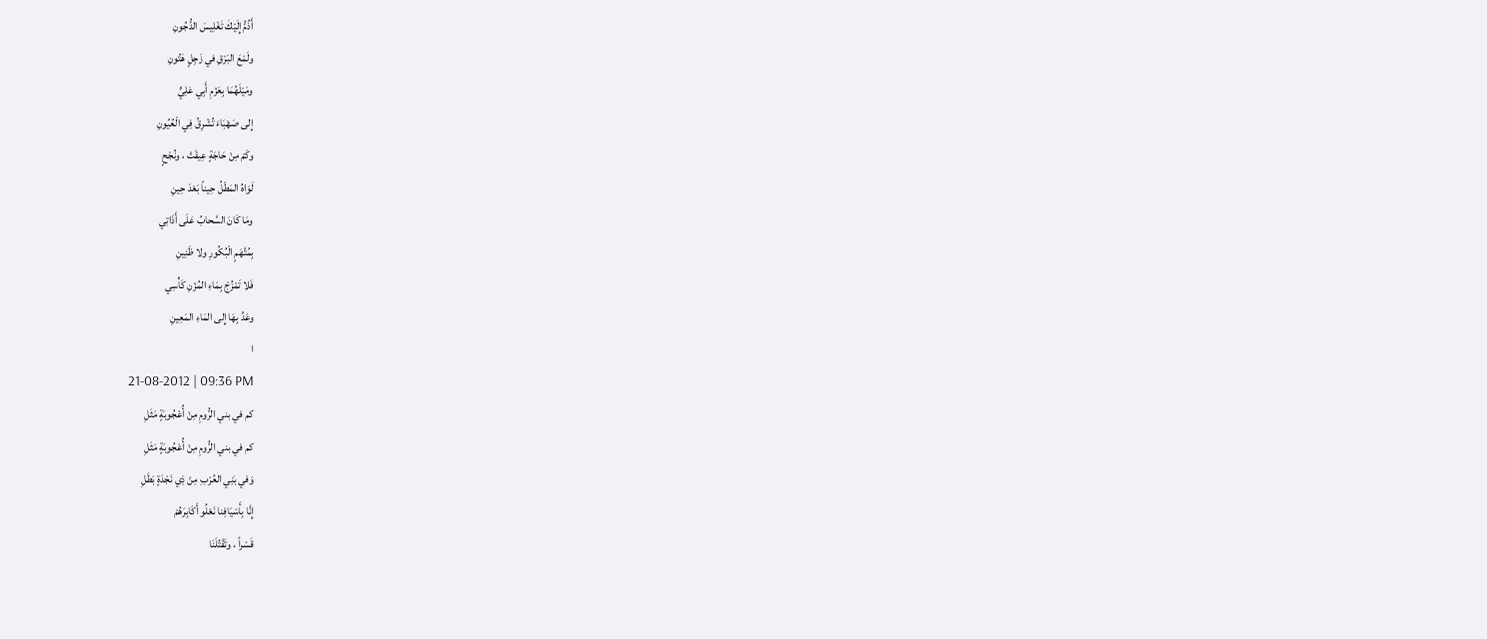أَذُمُّ إِلَيْكَ تَغْلِيسَ الدُّجُونِ
ولَمْعَ البَرْقِ في زَجِلٍ هَتُونِ
ومَيْلَهُمَا بِعَزْمِ أَبِي عَلِيٍّ
إِلى صَهْبَاءَ تُشْرِقُ فِي الْعُيُونِ
وكَمْ مِنْ حَاجَةٍ عِيقَتْ ، ونُجْحٍ
لَوَاهُ المَطْلُ حِيناً بَعْدَ حِينِ
ومَا كَانَ السَّحابُ عَلَى أَذَاتِي
بِمُتَّهَمٍ الْبُكُورِ ولا ظَنِينِ
فَلا تَمْزُجْ بِمَاءِ المُزْنِ كَأْسِي
وعَدِّ بِهَا إِلى المَاءِ المَعِينِ
ا
21-08-2012 | 09:36 PM
كم في بني الرُّومِ مِنْ أُعْجُوبَةٍ مَثَلِ
كم في بني الرُّومِ مِنْ أُعْجُوبَةٍ مَثَلِ
وَفي بَنِي العُرْبِ مِنْ ذِي نَجْدَةٍ بَطَلِ
إِنَّا بِأَسْيَافِنا نَعْلُو أَكَابِرَهُمْ
قَسْراً ، وتَقْتُلَنَا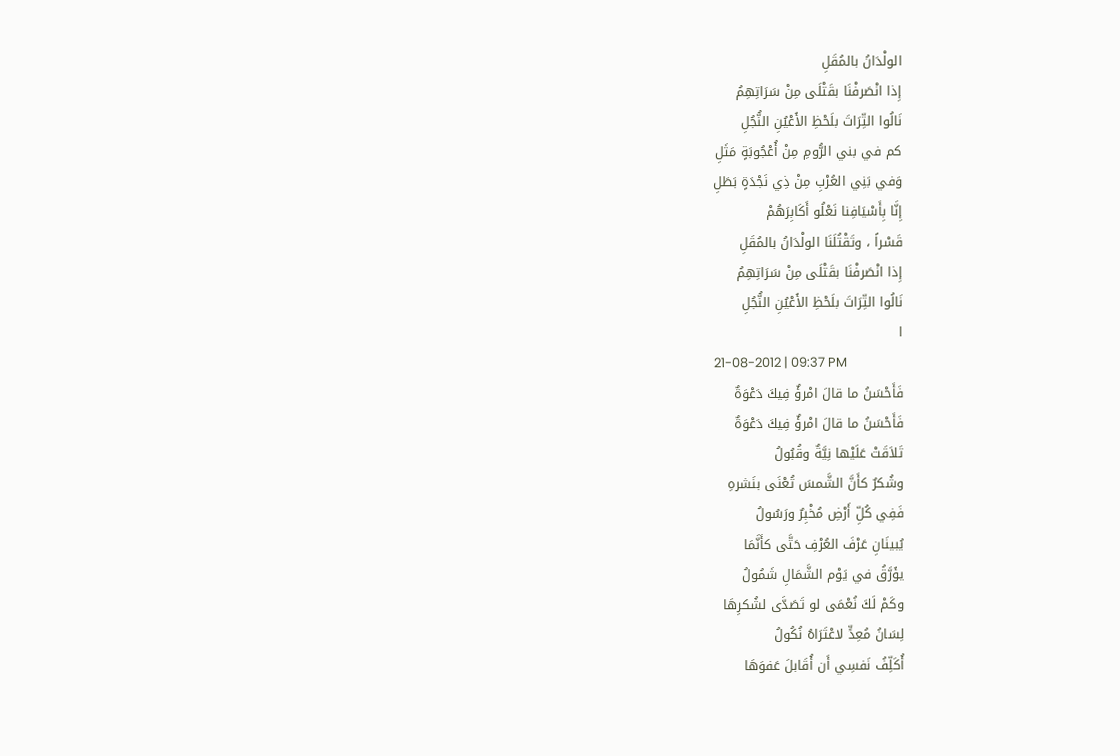الولْدَانُ بالمُقَلِ
إِذا انْصَرفْنَا بقَتْلَى مِنْ سَرَاتِهِمُ
نَالُوا التِّرَاتَ بلَحْظِ الأَعْيُنِ النُّجُلِ
كم في بني الرُّومِ مِنْ أُعْجُوبَةٍ مَثَلِ
وَفي بَنِي العُرْبِ مِنْ ذِي نَجْدَةٍ بَطَلِ
إِنَّا بِأَسْيَافِنا نَعْلُو أَكَابِرَهُمْ
قَسْراً ، وتَقْتُلَنَا الولْدَانُ بالمُقَلِ
إِذا انْصَرفْنَا بقَتْلَى مِنْ سَرَاتِهِمُ
نَالُوا التِّرَاتَ بلَحْظِ الأَعْيُنِ النُّجُلِ
ا
21-08-2012 | 09:37 PM
فَأَحْسَنُ ما قالَ امْرؤٌ فِيكَ دَعْوَةٌ
فَأَحْسَنُ ما قالَ امْرؤٌ فِيكَ دَعْوَةٌ
تَلاَقَتْ عَلَيْها نِيَّةٌ وقُبُولُ
وشُكرٌ كأَنَّ الشَّمسَ تُعْنَى بنَشرهِ
فَفِي كُلِّ أَرْضِ مُخْبِرٌ ورَسُولُ
يُبينَانِ عَرْفَ العُرْفِ حَتَّى كأَنَّمَا
يؤَرَّقُ في يَوْم الشَّمَالِ شَمُولُ
وكَمْ لَكَ نُعْمَى لو تَصَدَّى لشُكرِهَا
لِسَانُ مُعِدٍّ لاعْتَرَاهُ نُكُولُ
أُكَلِّفُ نَفسِي أَن أُقَابلَ عَفوَهَا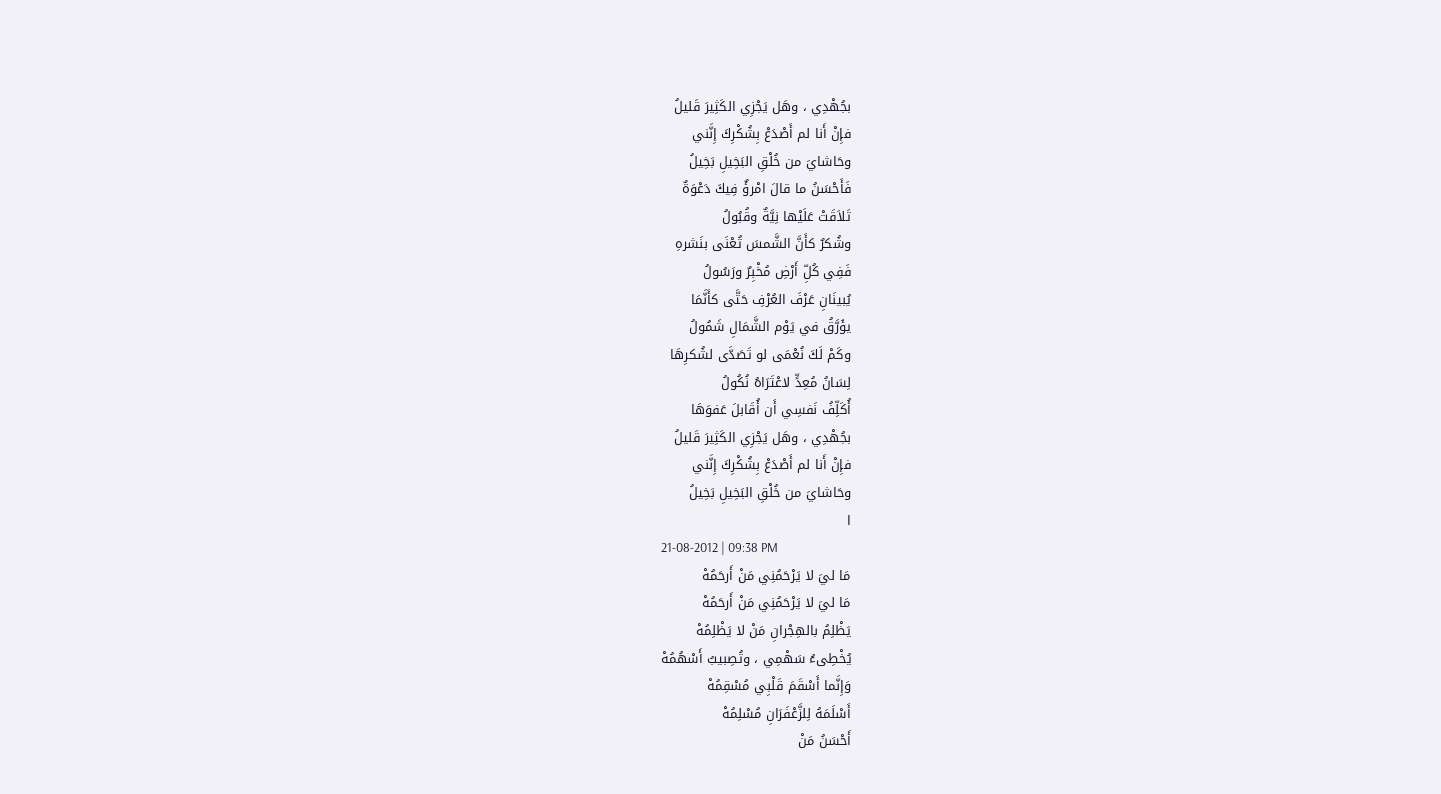بجُهْدِي ، وهَل يَجْزِي الكَثِيرَ قَليلُ
فإِنْ أَنا لم أَصْدَعْ بِشُكْرِكَ إِنَّني
وحَاشايَ من خُلْقِ البَخِيلِ بَخِيلُ
فَأَحْسَنُ ما قالَ امْرؤٌ فِيكَ دَعْوَةٌ
تَلاَقَتْ عَلَيْها نِيَّةٌ وقُبُولُ
وشُكرٌ كأَنَّ الشَّمسَ تُعْنَى بنَشرهِ
فَفِي كُلِّ أَرْضِ مُخْبِرٌ ورَسُولُ
يُبينَانِ عَرْفَ العُرْفِ حَتَّى كأَنَّمَا
يؤَرَّقُ في يَوْم الشَّمَالِ شَمُولُ
وكَمْ لَكَ نُعْمَى لو تَصَدَّى لشُكرِهَا
لِسَانُ مُعِدٍّ لاعْتَرَاهُ نُكُولُ
أُكَلِّفُ نَفسِي أَن أُقَابلَ عَفوَهَا
بجُهْدِي ، وهَل يَجْزِي الكَثِيرَ قَليلُ
فإِنْ أَنا لم أَصْدَعْ بِشُكْرِكَ إِنَّني
وحَاشايَ من خُلْقِ البَخِيلِ بَخِيلُ
ا
21-08-2012 | 09:38 PM
مَا ليَ لا يَرْحَمُنِي مَنْ أَرحَمُهْ
مَا ليَ لا يَرْحَمُنِي مَنْ أَرحَمُهْ
يَظْلِمُ بالهِجْرانِ مَنْ لا يَظْلِمُهْ
يُخْطِىءُ سَهْمِي ، وتُصِبيبُ أَسْهُمُهْ
وَإِنَّما أَسْقَمَ قَلْبِي مُسْقِمُهْ
أَسْلَمَهُ لِلزَّعْفَرَانِ مُسْلِمُهْ
أَحْسَنُ مَنْ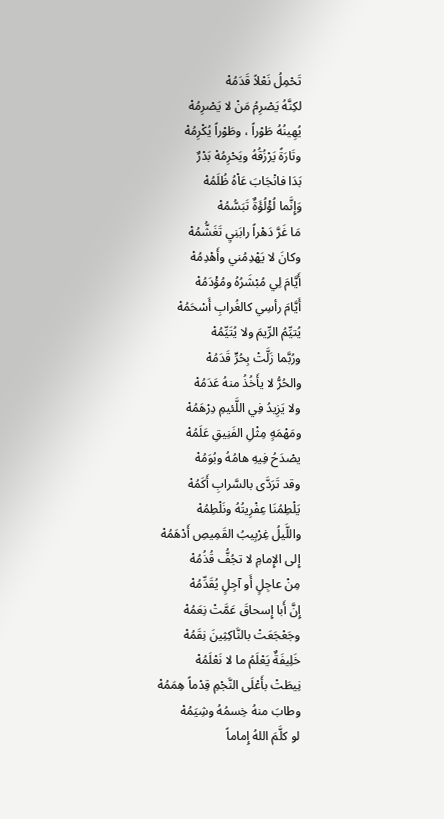تَحْمِلُ نَعْلاً قَدَمُهْ
لكِنَّهُ يَصْرِمُ مَنْ لا يَصْرِمُهْ
يُهِينُهُ طَوْراً ، وطَوْراً يُكْرِمُهْ
وتَارَةً يَرْزُقُهُ ويَحْرِمُهْ بَدْرٌ
بَدَا فانْجَابَ عَاْهُ ظُلَمُهْ
وَإِنَّما لُؤْلُؤَةٌ تَبَسُّمُهْ
مَا غَرَّ دَهْراً رابَنِيِ تَغَشُّمُهْ
وكانَ لا يَهْدِمُني وأَهْدِمُهْ
أَيَّامَ لِي مُبْشَرُهُ ومُؤْدَمُهْ
أَيَّامَ رأسِي كالغُرابِ أَسْحَمُهْ
يُتيِّمُ الرِّيمَ ولا يُتَيِّمُهْ
ورُبَّما زَلَّتْ بِحُرٍّ قَدَمُهْ
والحُرُّ لا يأَخُذُ منهُ عَدَمُهْ
ولا يَزِيدُ فِي اللَّئيمِ دِرْهَمُهْ
ومَهْمَهٍ مِثْلِ الفَنِيقِ عَلَمُهْ
يصْدَحُ فِيهِ هامُهُ وبُوَمُهْ
وقد تَرَدَّى بالسَّرابِ أَكَمُهْ
يَلْطِمُنَا عِفْرِيتُهُ ونَلْطِمُهْ
واللَّيلُ غِرْبِيبُ القَمِيصِ أَدْهَمُهْ
إِلى الإِمامِ لا تجُفُّ قُذُمُهْ
مِنْ عاجِلٍ أَو آجِلٍ يُقَدِّمُهْ
إِنَّ أَبا إِسحاقَ عَمَّتْ نِعَمُهْ
وجَعْجَعَتْ بالنَّاكِثِينَ نِقَمُهْ
خَلِيفَةٌ يَعْلَمُ ما لا نَعْلَمُهْ
نِيطَتْ بأَعْلَى النَّجْمِ قِدْماً هِمَمُهْ
وطابَ منهُ خِسمُهُ وشِيَمُهْ
لو كلَّمَ اللهُ إِماماً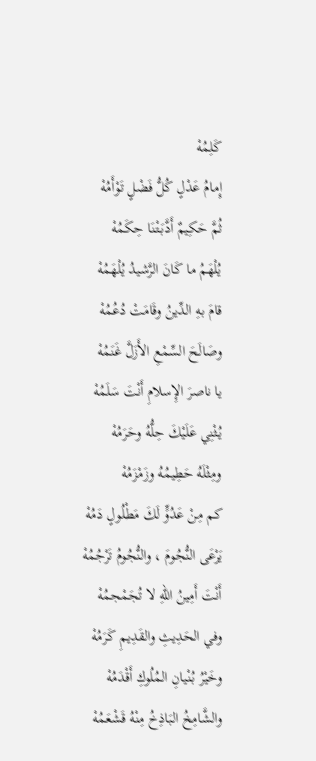كَلِمُهْ
إِمامُ عَدْلٍ كُلُّ فَضْلٍ تَوْأَمُهْ
ثُمَّ حَكِيمٌ أَدَّبَتْنَا حِكَمُهْ
يُلْهَمُ ما كَانَ الرَّشيدُ يُلْهَمُهْ
قامَ بهِ الدِّينُ وقَامَتْ دُعُمُهْ
وصَالَحَ السِّمْعِ الأَزَلَّ غَنَمُهْ
يا ناصرَ الإِسلامِ أَنْتَ سَلَمُهْ
يُثْنِي عَلَيْكَ حِلُّهُ وحَرَمُهْ
ومِثْلَهُ حَطِيمُهُ وزَمْزَمُهْ
كم مِنْ عَدُوٍّ لَكَ مَطْلُولٍ دَمُهْ
يَرْعَى النُّجُومَ ، والنُّجُومُ تَرْجُمُهْ
أَنْتَ أَمِينُ اللهِ لا تُجَمْجمُهْ
وفي الحَدِيثِ والقَدِيمِ كَرَمُهْ
وخَيْرُ بُنْيانِ المُلُوكِ أَقْدَمُهْ
والشَّامِخُ البَاذِخُ مِنْهُ قَشْعَمُهْ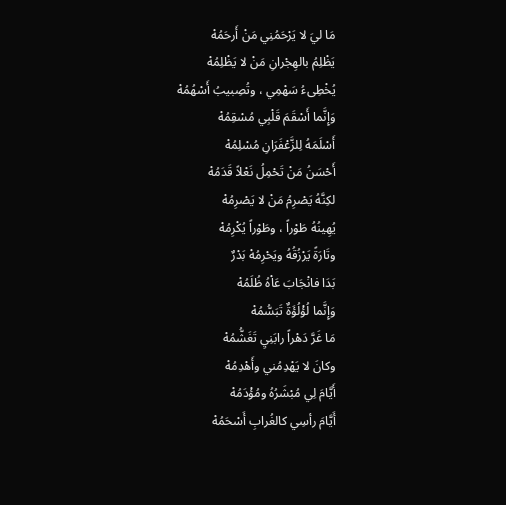مَا ليَ لا يَرْحَمُنِي مَنْ أَرحَمُهْ
يَظْلِمُ بالهِجْرانِ مَنْ لا يَظْلِمُهْ
يُخْطِىءُ سَهْمِي ، وتُصِبيبُ أَسْهُمُهْ
وَإِنَّما أَسْقَمَ قَلْبِي مُسْقِمُهْ
أَسْلَمَهُ لِلزَّعْفَرَانِ مُسْلِمُهْ
أَحْسَنُ مَنْ تَحْمِلُ نَعْلاً قَدَمُهْ
لكِنَّهُ يَصْرِمُ مَنْ لا يَصْرِمُهْ
يُهِينُهُ طَوْراً ، وطَوْراً يُكْرِمُهْ
وتَارَةً يَرْزُقُهُ ويَحْرِمُهْ بَدْرٌ
بَدَا فانْجَابَ عَاْهُ ظُلَمُهْ
وَإِنَّما لُؤْلُؤَةٌ تَبَسُّمُهْ
مَا غَرَّ دَهْراً رابَنِيِ تَغَشُّمُهْ
وكانَ لا يَهْدِمُني وأَهْدِمُهْ
أَيَّامَ لِي مُبْشَرُهُ ومُؤْدَمُهْ
أَيَّامَ رأسِي كالغُرابِ أَسْحَمُهْ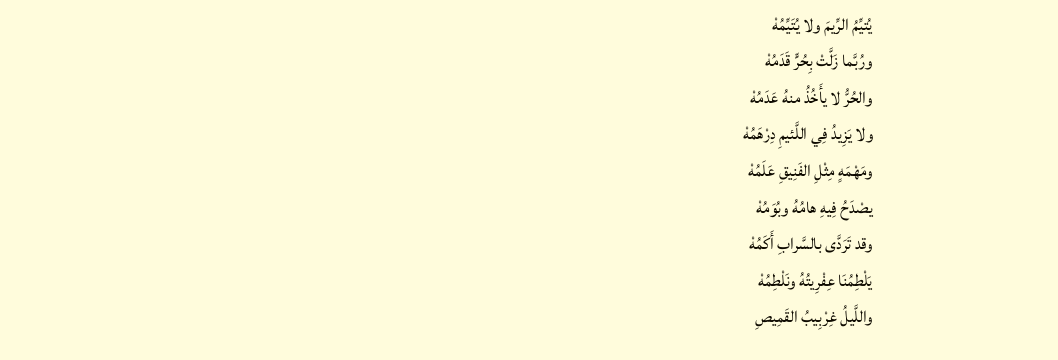يُتيِّمُ الرِّيمَ ولا يُتَيِّمُهْ
ورُبَّما زَلَّتْ بِحُرٍّ قَدَمُهْ
والحُرُّ لا يأَخُذُ منهُ عَدَمُهْ
ولا يَزِيدُ فِي اللَّئيمِ دِرْهَمُهْ
ومَهْمَهٍ مِثْلِ الفَنِيقِ عَلَمُهْ
يصْدَحُ فِيهِ هامُهُ وبُوَمُهْ
وقد تَرَدَّى بالسَّرابِ أَكَمُهْ
يَلْطِمُنَا عِفْرِيتُهُ ونَلْطِمُهْ
واللَّيلُ غِرْبِيبُ القَمِيصِ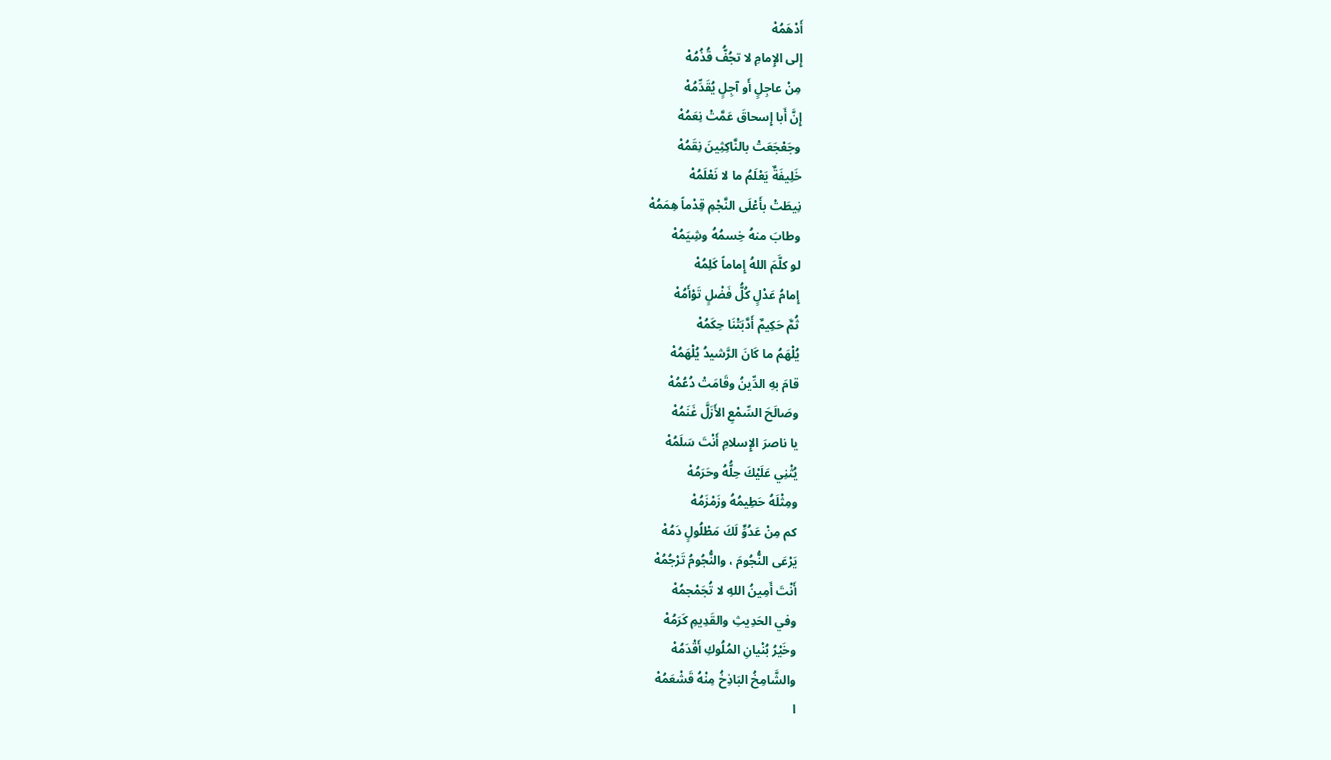أَدْهَمُهْ
إِلى الإِمامِ لا تجُفُّ قُذُمُهْ
مِنْ عاجِلٍ أَو آجِلٍ يُقَدِّمُهْ
إِنَّ أَبا إِسحاقَ عَمَّتْ نِعَمُهْ
وجَعْجَعَتْ بالنَّاكِثِينَ نِقَمُهْ
خَلِيفَةٌ يَعْلَمُ ما لا نَعْلَمُهْ
نِيطَتْ بأَعْلَى النَّجْمِ قِدْماً هِمَمُهْ
وطابَ منهُ خِسمُهُ وشِيَمُهْ
لو كلَّمَ اللهُ إِماماً كَلِمُهْ
إِمامُ عَدْلٍ كُلُّ فَضْلٍ تَوْأَمُهْ
ثُمَّ حَكِيمٌ أَدَّبَتْنَا حِكَمُهْ
يُلْهَمُ ما كَانَ الرَّشيدُ يُلْهَمُهْ
قامَ بهِ الدِّينُ وقَامَتْ دُعُمُهْ
وصَالَحَ السِّمْعِ الأَزَلَّ غَنَمُهْ
يا ناصرَ الإِسلامِ أَنْتَ سَلَمُهْ
يُثْنِي عَلَيْكَ حِلُّهُ وحَرَمُهْ
ومِثْلَهُ حَطِيمُهُ وزَمْزَمُهْ
كم مِنْ عَدُوٍّ لَكَ مَطْلُولٍ دَمُهْ
يَرْعَى النُّجُومَ ، والنُّجُومُ تَرْجُمُهْ
أَنْتَ أَمِينُ اللهِ لا تُجَمْجمُهْ
وفي الحَدِيثِ والقَدِيمِ كَرَمُهْ
وخَيْرُ بُنْيانِ المُلُوكِ أَقْدَمُهْ
والشَّامِخُ البَاذِخُ مِنْهُ قَشْعَمُهْ
ا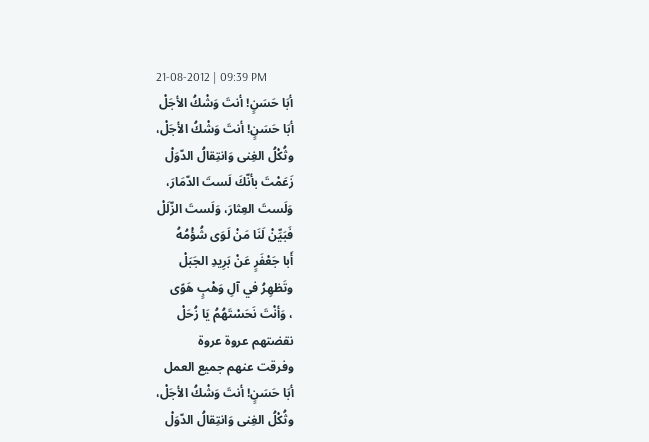21-08-2012 | 09:39 PM
أبَا حَسَنٍ! أنتَ وَشْكُ الأجَلْ
أبَا حَسَنٍ! أنتَ وَشْكُ الأجَلْ،
وثُكْلُ الغِنى وَانتِقالُ الدّوَلْ
زَعَمْتَ بأنّكَ لَستَ الدّمَارَ،
وَلَستَ العِثارَ، وَلَستَ الزّلَلْ
فَبَيِّنْ لَنَا مَنْ لَوَى شُؤْمُهُ
أَبا جَعْفَرٍ عَنْ بَرِيدِ الجَبَلْ
وتَظهِرُ في آلِ وَهْبٍ هَوًى
، وَأنْتَ نَحَسْتَهُمُ يَا زُحَلْ
نقضتهم عروة عروة
وفرقت عنهم جميع العمل
أبَا حَسَنٍ! أنتَ وَشْكُ الأجَلْ،
وثُكْلُ الغِنى وَانتِقالُ الدّوَلْ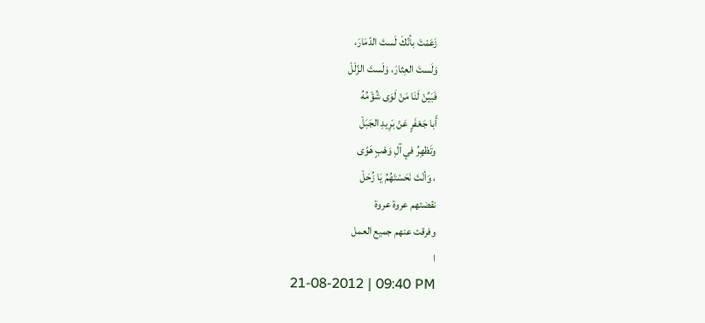زَعَمْتَ بأنّكَ لَستَ الدّمَارَ،
وَلَستَ العِثارَ، وَلَستَ الزّلَلْ
فَبَيِّنْ لَنَا مَنْ لَوَى شُؤْمُهُ
أَبا جَعْفَرٍ عَنْ بَرِيدِ الجَبَلْ
وتَظهِرُ في آلِ وَهْبٍ هَوًى
، وَأنْتَ نَحَسْتَهُمُ يَا زُحَلْ
نقضتهم عروة عروة
وفرقت عنهم جميع العمل
ا
21-08-2012 | 09:40 PM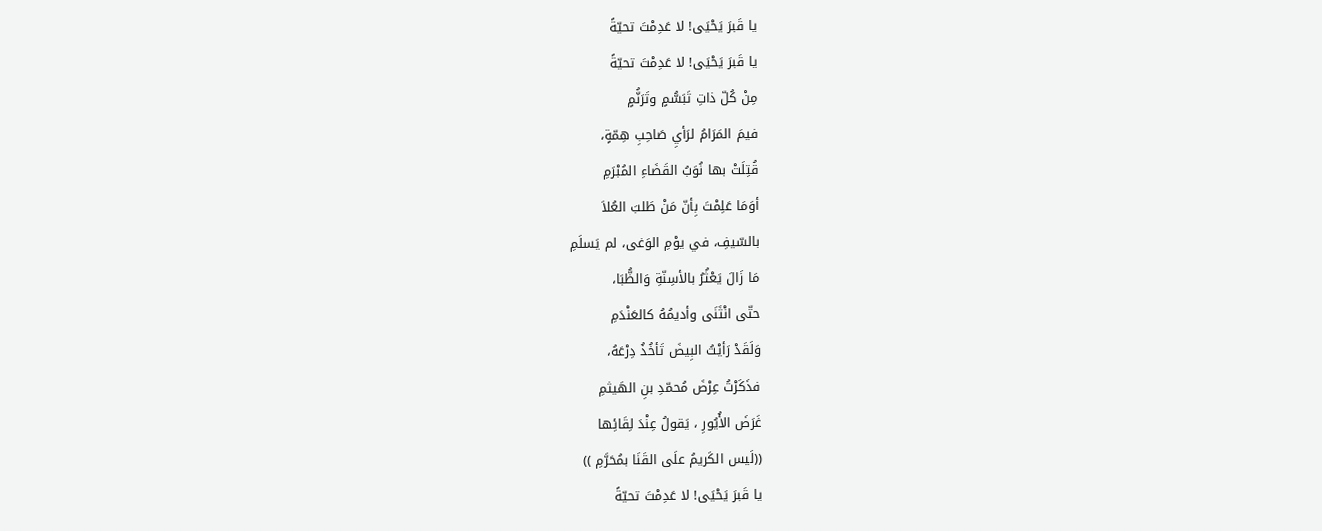يا قَبرَ يَحْيَى! لا عَدِمْتَ تحيّةً
يا قَبرَ يَحْيَى! لا عَدِمْتَ تحيّةً
مِنْ كُلّ ذاتِ تَبَسُّمٍ وتَرَنُّمٍ
فيمَ المَرَامُ لرَأيِ صَاحِبِ هِمّةٍ،
قُتِلَتْ بها نُوَبُ القَضَاءِ المُبْرَمِ
أوَمَا عَلِمْتَ بِأنّ مَنْ طَلبَ العُلاَ
بالسّيفِ، في يوْمِ الوَغى، لم يَسلَمِ
مَا زَالَ يَعْثُرُ بالأسِنّةِ وَالظُّبَا،
حتّى انْثَنَى وأديمُهُ كالعَنْدَمِ
وَلَقَدْ رَأيْتُ البِيضَ تَأخُذُ دِرْعَهُ،
فذَكَرْتُ عِرْضَ مُحمّدِ بنِ الهَيثمِ
غَرَضَ الأُيُورِ ، يَقولُ عِنْدَ لِقَائِها
((لَيس الكَريمُ علَى القَنَا بمُحَرَّمِ ))
يا قَبرَ يَحْيَى! لا عَدِمْتَ تحيّةً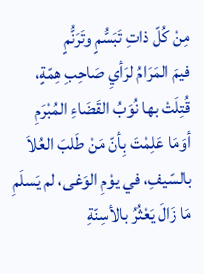مِنْ كُلّ ذاتِ تَبَسُّمٍ وتَرَنُّمٍ
فيمَ المَرَامُ لرَأيِ صَاحِبِ هِمّةٍ،
قُتِلَتْ بها نُوَبُ القَضَاءِ المُبْرَمِ
أوَمَا عَلِمْتَ بِأنّ مَنْ طَلبَ العُلاَ
بالسّيفِ، في يوْمِ الوَغى، لم يَسلَمِ
مَا زَالَ يَعْثُرُ بالأسِنّةِ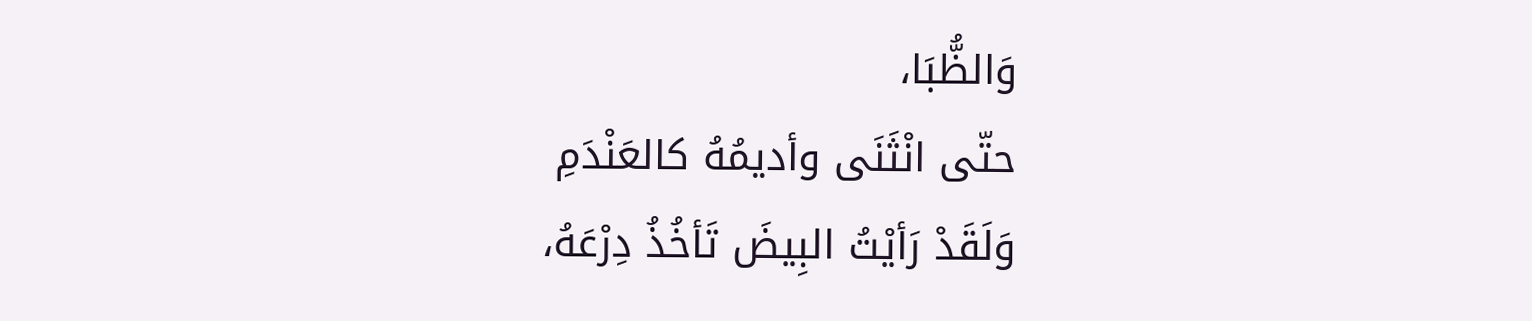وَالظُّبَا،
حتّى انْثَنَى وأديمُهُ كالعَنْدَمِ
وَلَقَدْ رَأيْتُ البِيضَ تَأخُذُ دِرْعَهُ،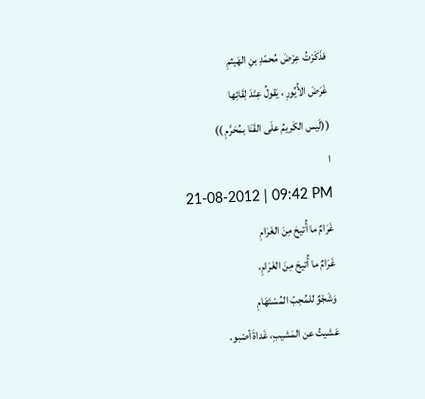فذَكَرْتُ عِرْضَ مُحمّدِ بنِ الهَيثمِ
غَرَضَ الأُيُورِ ، يَقولُ عِنْدَ لِقَائِها
((لَيس الكَريمُ علَى القَنَا بمُحَرَّمِ ))
ا
21-08-2012 | 09:42 PM
غَرَامٌ ما أُتيحَ مِنَ الغَرَامِ
غَرَامٌ ما أُتيحَ مِنَ الغَرَامِ،
وَشَجْوٌ للمُحِبّ المُسْتَهَامِ
عَشيتُ عن المَشيبِ، غَداةَ أصْبو،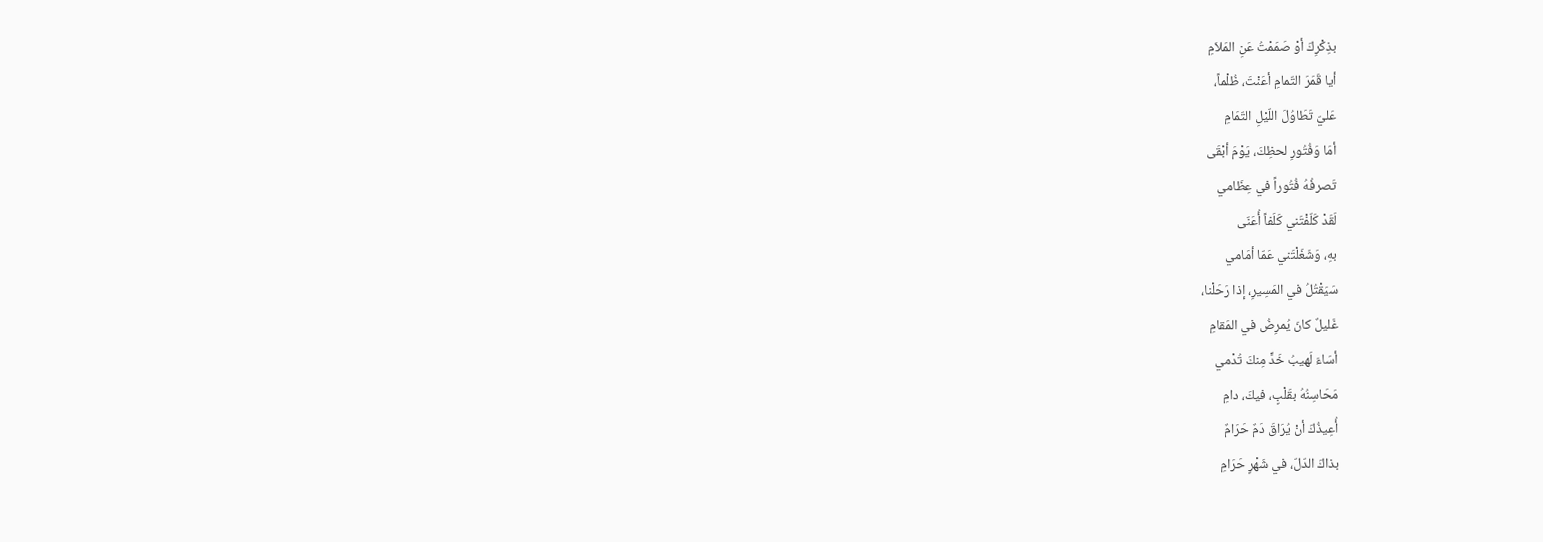بذِكْرِكَ أوْ صَمَمْتُ عَنِ المَلاَمِ
أيا قَمَرَ التّمامِ أعَنْتَ، ظُلْماً،
عَليّ تَطَاوُلَ اللّيْلِ التّمَامِ
أمَا وَفُتُورِ لحظِكَ، يَوْمَ أبْقَى
تَصرفُهُ فُتُوراً في عِظَامي
لَقَدْ كَلّفْتَني كَلَفاً أُعَنّى
بهِ، وَشَغَلْتَني عَمّا أمَامي
سَيَقْتُلُ في المَسِيرِ، إذا رَحَلْنا،
غَليلٌ كانَ يُمرِضُ في المَقامِ
أسَاءَ لَهيبُ خَدٍّ مِنكَ تُدْمي
مَحَاسِنُهُ بقَلْبٍ، فيكَ، دامِ
أُعِيذُكَ أنْ يُرَاقَ دَمٌ حَرَامٌ
بذاكَ الدّلّ، في شَهْرٍ حَرَامِ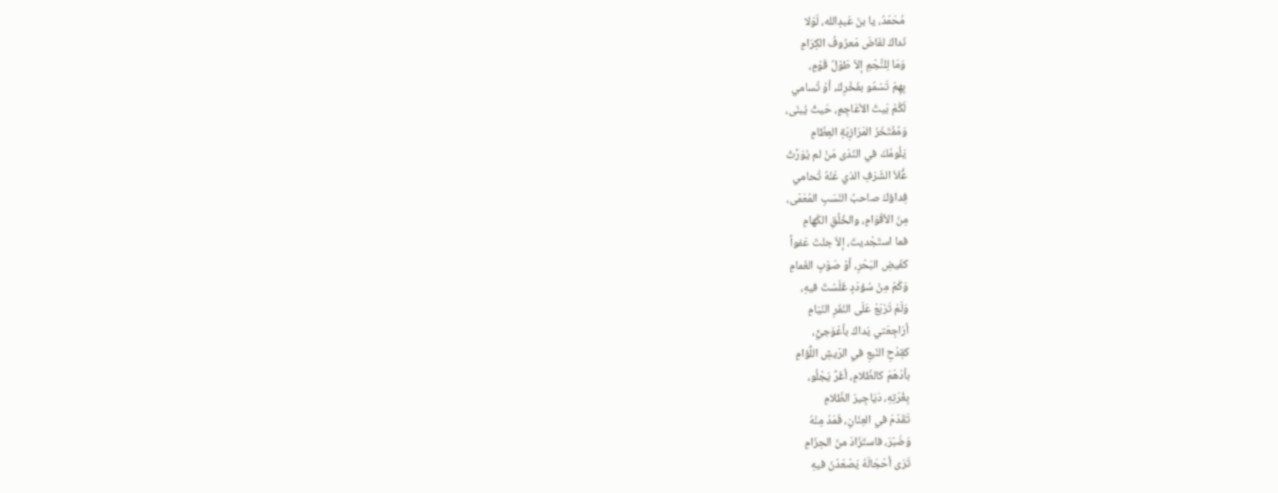مُحَمّدُ، يا بنَ عَبدِالله، لَوْلا
نَداكَ لفَاضَ مَعرُوفُ الكِرَامِ
وَمَا لِلنَّجْمِ إلاّ طَوْلُ قَوْمٍ،
بِهِمْ تَسْمُو بفَخْرِكَ، أوْ تُسامي
لَكُمْ بَيتُ الأعَاجِمِ، حَيثُ يُبنَى،
وَمُفْتَخَرُ المَرَازِبَةِ العِظَامِ
يَلُومُكَ في النّدَى مَنْ لم يُوَرَّثْ
عٌُلاَ الشّرَفِ الذي عَنْهُ تُحامي
فِداؤكَ صاحبُ النّسَبِ المُعَمّى،
مِنَ الأقْوَامِ، والخُلُقِ الكَهامِ
فما استَجْديتَ، إلاّ جئْتَ عَفواً
كفَيضِ البَحْرِ، أوْ صَوْبِ الغَمامِ
وَكَمْ مِنْ سُؤدَدٍ غَلَسْتَ فيهِ،
وَلَمْ تَرْبَعْ عَلَى النّفَرِ النّيَامِ
أرَاجِعَتي يَداكَ بأعْوَجيٍّ،
كقِدْحِ النّبعِ في الرّيشِ اللُّؤامِ
بأدْهَمَ كالظّلامِ، أغَرَّ يَجْلُو،
بِغُرّتِهِ، دَيَاجِيرَ الظّلامِ
تَقَدّمَ في العِنَانِ، فَمَدّ مِنْهُ
وَضَبّرَ، فاستَزَادَ منَ الحِزَامِ
تَرَى أحْجَالَهُ يَصْعَدْنَ فيهِ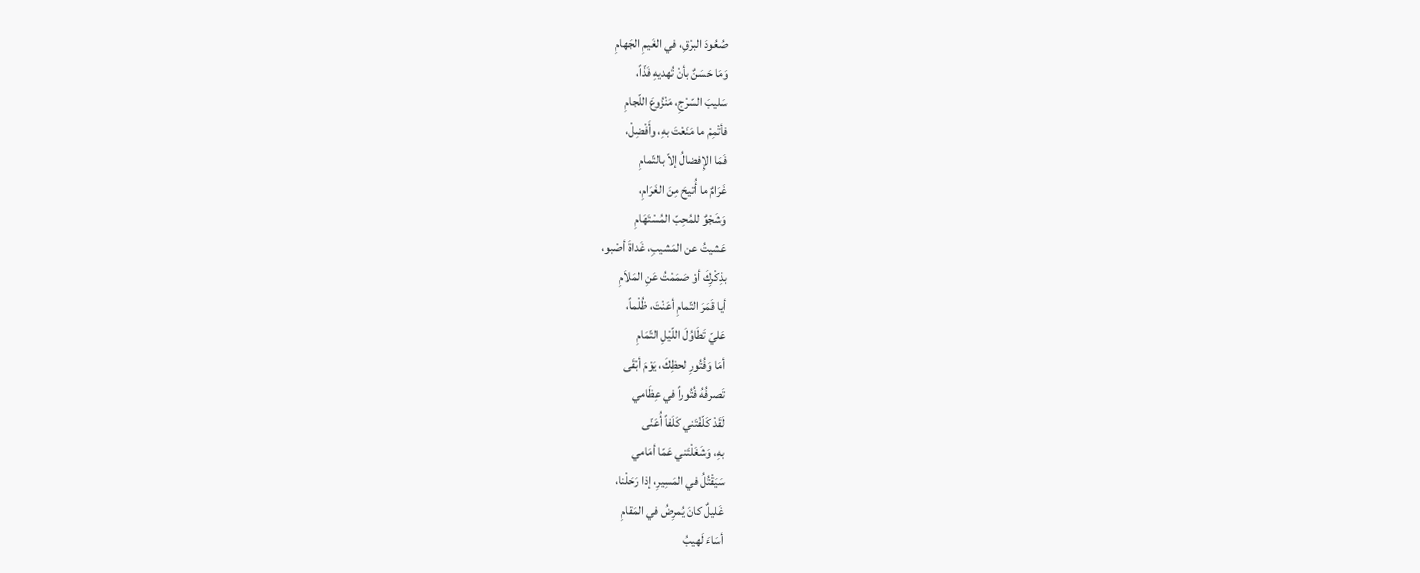صُعُودَ البرْقِ، في الغَيمِ الجَهامِ
وَمَا حَسَنٌ بأنْ تُهديهِ فَذّاً،
سَليبَ السّرْجِ، مَنْزُوعَ اللّجامِ
فأتْمِمْ ما مَنَعْتَ بهِ، وأَفْضِلْ،
فَمَا الإِفضالُ إلاّ بالتّمامِ
غَرَامٌ ما أُتيحَ مِنَ الغَرَامِ،
وَشَجْوٌ للمُحِبّ المُسْتَهَامِ
عَشيتُ عن المَشيبِ، غَداةَ أصْبو،
بذِكْرِكَ أوْ صَمَمْتُ عَنِ المَلاَمِ
أيا قَمَرَ التّمامِ أعَنْتَ، ظُلْماً،
عَليّ تَطَاوُلَ اللّيْلِ التّمَامِ
أمَا وَفُتُورِ لحظِكَ، يَوْمَ أبْقَى
تَصرفُهُ فُتُوراً في عِظَامي
لَقَدْ كَلّفْتَني كَلَفاً أُعَنّى
بهِ، وَشَغَلْتَني عَمّا أمَامي
سَيَقْتُلُ في المَسِيرِ، إذا رَحَلْنا،
غَليلٌ كانَ يُمرِضُ في المَقامِ
أسَاءَ لَهيبُ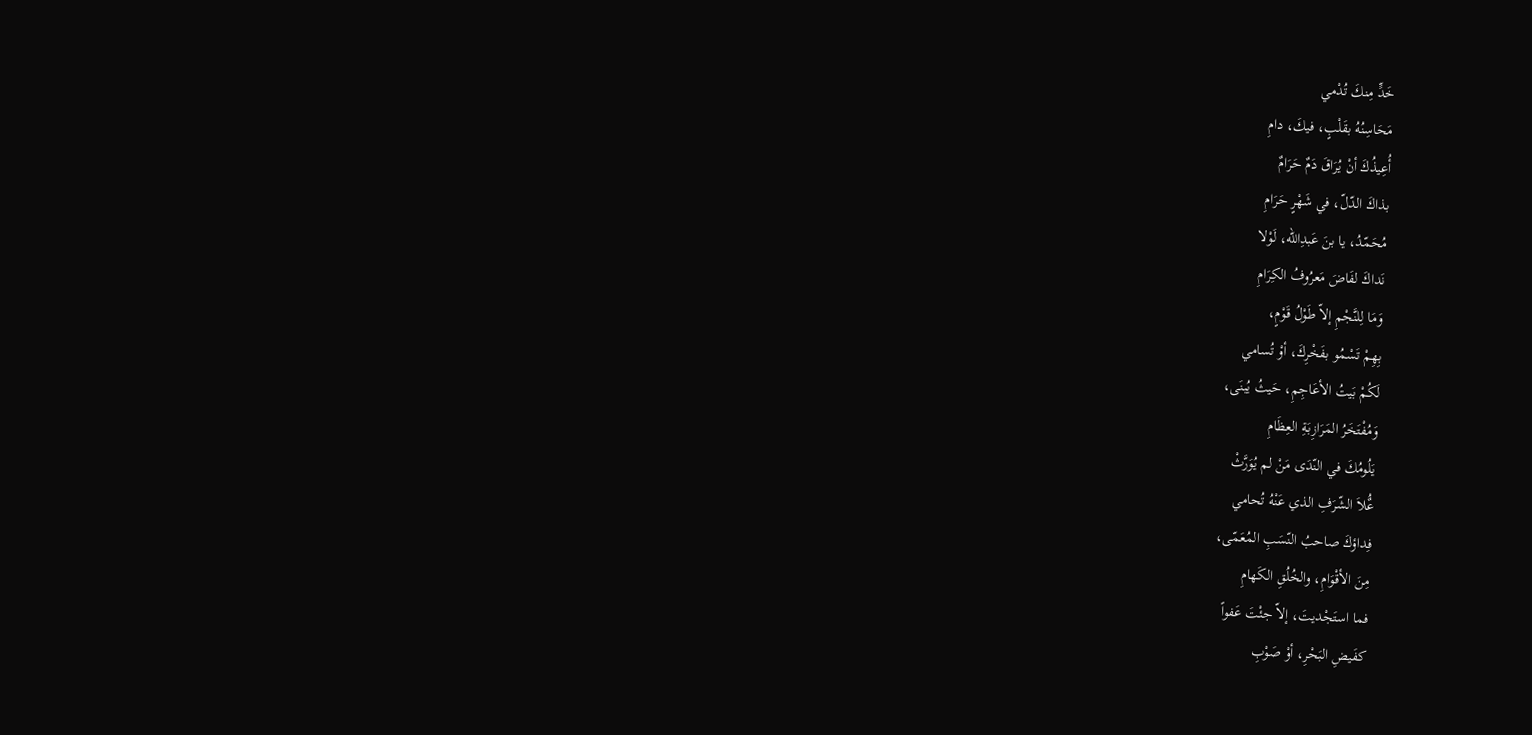خَدٍّ مِنكَ تُدْمي
مَحَاسِنُهُ بقَلْبٍ، فيكَ، دامِ
أُعِيذُكَ أنْ يُرَاقَ دَمٌ حَرَامٌ
بذاكَ الدّلّ، في شَهْرٍ حَرَامِ
مُحَمّدُ، يا بنَ عَبدِالله، لَوْلا
نَداكَ لفَاضَ مَعرُوفُ الكِرَامِ
وَمَا لِلنَّجْمِ إلاّ طَوْلُ قَوْمٍ،
بِهِمْ تَسْمُو بفَخْرِكَ، أوْ تُسامي
لَكُمْ بَيتُ الأعَاجِمِ، حَيثُ يُبنَى،
وَمُفْتَخَرُ المَرَازِبَةِ العِظَامِ
يَلُومُكَ في النّدَى مَنْ لم يُوَرَّثْ
عٌُلاَ الشّرَفِ الذي عَنْهُ تُحامي
فِداؤكَ صاحبُ النّسَبِ المُعَمّى،
مِنَ الأقْوَامِ، والخُلُقِ الكَهامِ
فما استَجْديتَ، إلاّ جئْتَ عَفواً
كفَيضِ البَحْرِ، أوْ صَوْبِ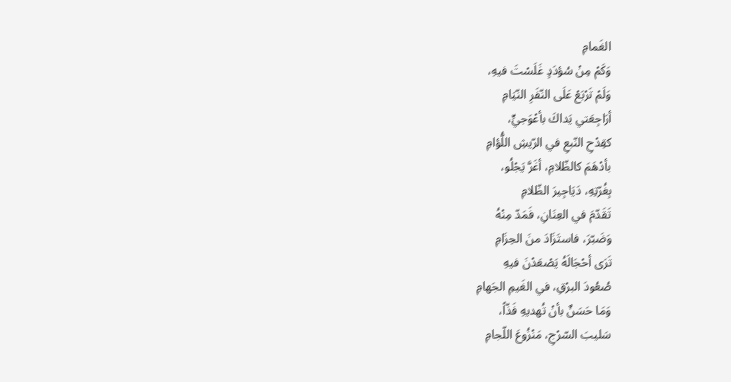الغَمامِ
وَكَمْ مِنْ سُؤدَدٍ غَلَسْتَ فيهِ،
وَلَمْ تَرْبَعْ عَلَى النّفَرِ النّيَامِ
أرَاجِعَتي يَداكَ بأعْوَجيٍّ،
كقِدْحِ النّبعِ في الرّيشِ اللُّؤامِ
بأدْهَمَ كالظّلامِ، أغَرَّ يَجْلُو،
بِغُرّتِهِ، دَيَاجِيرَ الظّلامِ
تَقَدّمَ في العِنَانِ، فَمَدّ مِنْهُ
وَضَبّرَ، فاستَزَادَ منَ الحِزَامِ
تَرَى أحْجَالَهُ يَصْعَدْنَ فيهِ
صُعُودَ البرْقِ، في الغَيمِ الجَهامِ
وَمَا حَسَنٌ بأنْ تُهديهِ فَذّاً،
سَليبَ السّرْجِ، مَنْزُوعَ اللّجامِ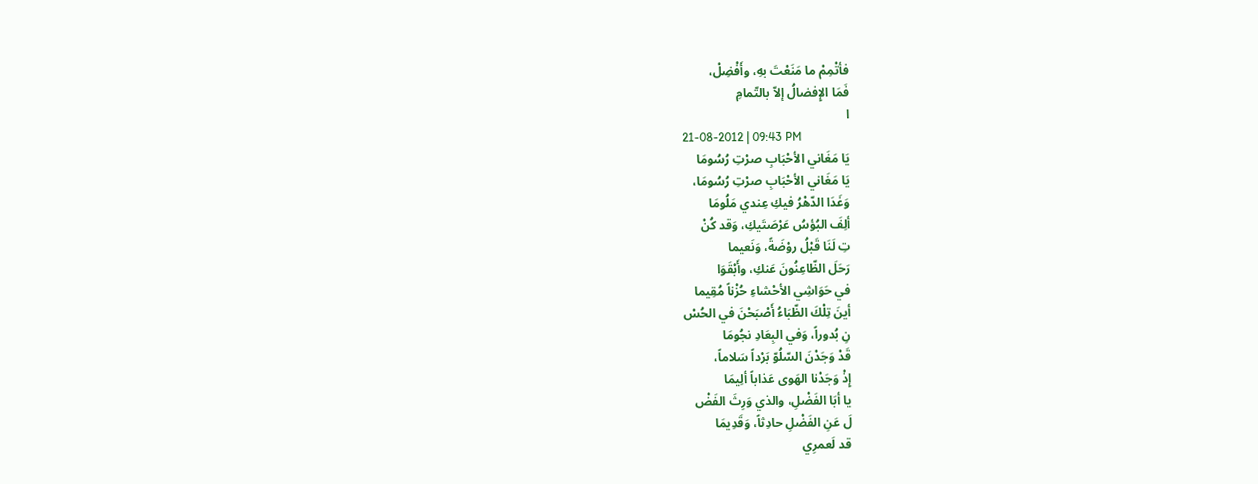فأتْمِمْ ما مَنَعْتَ بهِ، وأَفْضِلْ،
فَمَا الإِفضالُ إلاّ بالتّمامِ
ا
21-08-2012 | 09:43 PM
يَا مَغَاني الأحْبَابِ صرْتِ رُسُومَا
يَا مَغَاني الأحْبَابِ صرْتِ رُسُومَا،
وَغَدَا الدّهْرُ فيكِ عِندي مَلُومَا
ألِفَ البُؤسُ عَرْصَتَيكِ، وَقد كُنْ
تِ لَنَا قَبْلُ روْضَةً، وَنَعيما
رَحَلَ الظّاعِنُونَ عَنكِ، وأَبْقَوَا
في حَوَاشِي الأحْشاءِ حُزْناً مُقِيما
أينَ تِلْكَ الظّبَاءُ أَصْبَحْنَ في الحُسْ
نِ بُدوراً، وَفي البِعَادِ نجُومَا
قَدْ وَجَدْنَ السّلُوّ بَرْداً سَلاماً،
إِذْ وَجَدْنا الهَوى عَذاباً ألِيمَا
يا أبَا الفَضْلِ، والذي وَرِثَ الفَضْ
لَ عَنِ الفَضْلِ حادِثاً، وَقَدِيمَا
قد لَعمرِي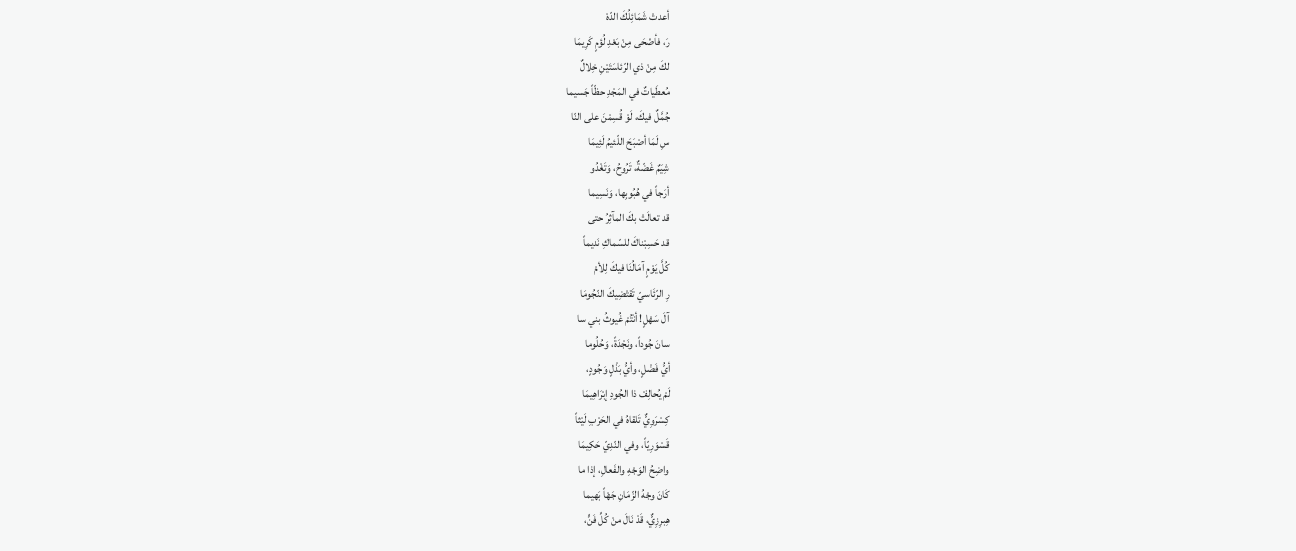أعدتْ شَمَائِلُكَ الدّهْ
رَ، فأضْحَى مِنْ بَعْدِ لُؤمٍ كَرِيمَا
لكَ مِنْ ذي الرّئاسَتَيْنِ خِلالٌ
مُعطَياتٌ في المَجْدِ حظّاً جَسيما
جُمَّلٌ فيكَ، لَوْ قُسِمْنَ على النّا
سِ لَمَا أصْبَحَ اللّئيمُ لَئِيمَا
شِيَمٌ غَضّةٌ، تَرُوحُ، وَتَغْدُو
أرَجاً في هُبُوبِها، وَنَسِيما
قد تعالَتْ بكَ المآثِرُ حتى
قد حَسِبْناكَ للسّماكِ نَديماً
كُلَّ يَوْمٍ آمَالُنَا فيكَ لِلأمْ
رِ الرّئَاسيّ تَقتْضِيكَ النّجُومَا
آلَ سَهْلٍ! أنْتُمْ غُيوثُ بني سا
سانَ جُوداً، ونَجْدَةً، وَحُلُوما
أيُّ فَضْلٍ، وأيُّ بَذْلٍ وَجُودٍ،
لَمْ يُحالِفْ ذا الجُودِ إبْرَاهِيمَا
كِسْرَوِيٌّ تَلقاهُ في الحَرْبِ لَيْثاً
قَسْوَرِيّاً، وفي النّدِيّ حَكِيمَا
واضِحُ الوَجْهِ والفَعالِ، إذا ما
كَانَ وجْهُ الزّمَانِ جَهْاً بَهيما
هِبرِزِيٌّ، قَدْ نَالَ منْ كُلِّ فَنٍّ،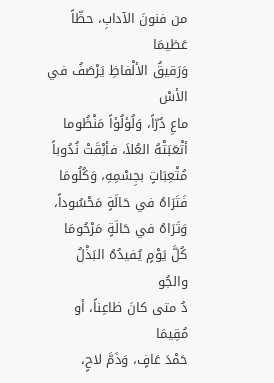من فنونَ الآدابِ، حظّاً عَظيمَا
وَرَقيقُ الألْفاظِ يَرْصَفُ في الأسْ
ماعِ دُرّاً، وَلُؤلُؤاً مَنْظُوما
أتْعَبَتْهُ العُلاَ، فأبْقَتْ نُدُوباً
مُتْعِبَاتٍ بجِسْمِهِ، وَكُلُومَا
فَتَرَاهُ في حَالَةٍ مَحْسُوداً،
وَتَرَاهُ في حَالَةٍ مَرْحُومَا
كُلَّ يَوْمٍ يُفيدُهُ البَذْلُ والجُو
دُ متى كانَ ظاعِناً، أو مُقِيمَا
حَمْدَ عَافٍ، وَذَمَّ لاحٍ،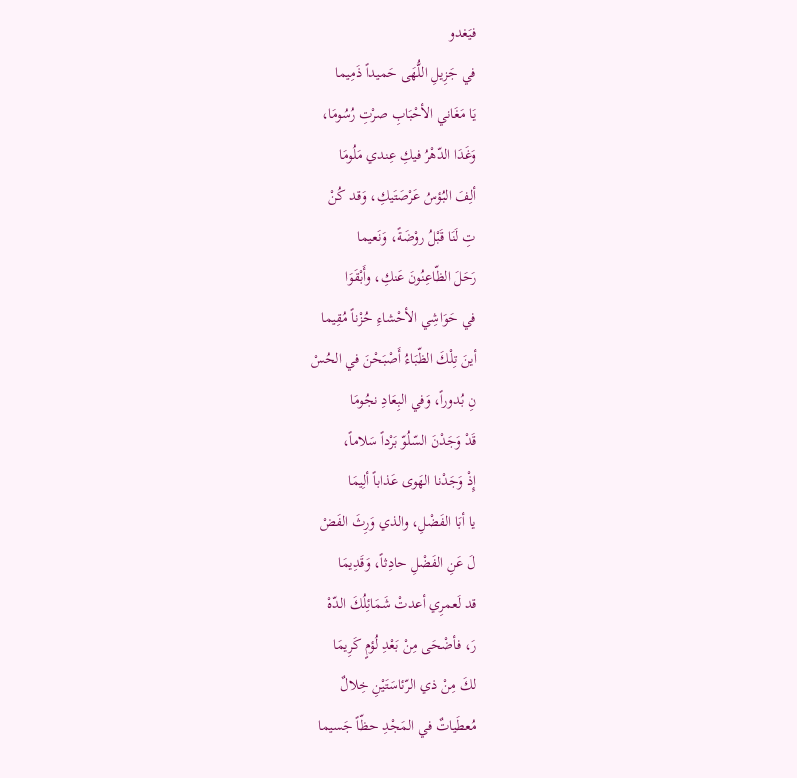فيَغدو
في جَزِيلِ اللُّهَى حَميداً ذَمِيما
يَا مَغَاني الأحْبَابِ صرْتِ رُسُومَا،
وَغَدَا الدّهْرُ فيكِ عِندي مَلُومَا
ألِفَ البُؤسُ عَرْصَتَيكِ، وَقد كُنْ
تِ لَنَا قَبْلُ روْضَةً، وَنَعيما
رَحَلَ الظّاعِنُونَ عَنكِ، وأَبْقَوَا
في حَوَاشِي الأحْشاءِ حُزْناً مُقِيما
أينَ تِلْكَ الظّبَاءُ أَصْبَحْنَ في الحُسْ
نِ بُدوراً، وَفي البِعَادِ نجُومَا
قَدْ وَجَدْنَ السّلُوّ بَرْداً سَلاماً،
إِذْ وَجَدْنا الهَوى عَذاباً ألِيمَا
يا أبَا الفَضْلِ، والذي وَرِثَ الفَضْ
لَ عَنِ الفَضْلِ حادِثاً، وَقَدِيمَا
قد لَعمرِي أعدتْ شَمَائِلُكَ الدّهْ
رَ، فأضْحَى مِنْ بَعْدِ لُؤمٍ كَرِيمَا
لكَ مِنْ ذي الرّئاسَتَيْنِ خِلالٌ
مُعطَياتٌ في المَجْدِ حظّاً جَسيما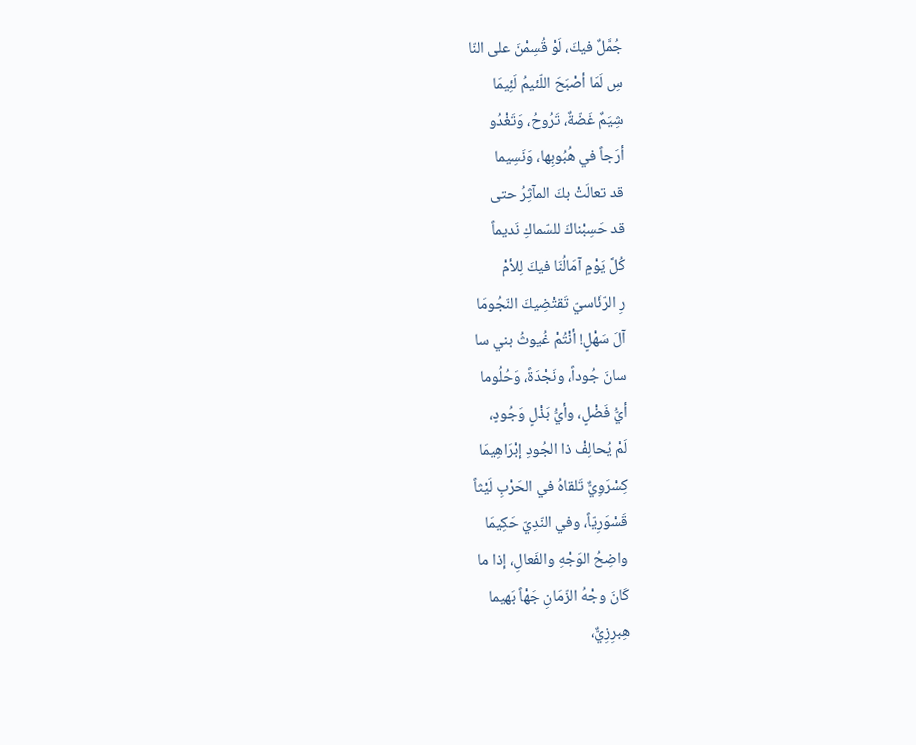جُمَّلٌ فيكَ، لَوْ قُسِمْنَ على النّا
سِ لَمَا أصْبَحَ اللّئيمُ لَئِيمَا
شِيَمٌ غَضّةٌ، تَرُوحُ، وَتَغْدُو
أرَجاً في هُبُوبِها، وَنَسِيما
قد تعالَتْ بكَ المآثِرُ حتى
قد حَسِبْناكَ للسّماكِ نَديماً
كُلَّ يَوْمٍ آمَالُنَا فيكَ لِلأمْ
رِ الرّئَاسيّ تَقتْضِيكَ النّجُومَا
آلَ سَهْلٍ! أنْتُمْ غُيوثُ بني سا
سانَ جُوداً، ونَجْدَةً، وَحُلُوما
أيُّ فَضْلٍ، وأيُّ بَذْلٍ وَجُودٍ،
لَمْ يُحالِفْ ذا الجُودِ إبْرَاهِيمَا
كِسْرَوِيٌّ تَلقاهُ في الحَرْبِ لَيْثاً
قَسْوَرِيّاً، وفي النّدِيّ حَكِيمَا
واضِحُ الوَجْهِ والفَعالِ، إذا ما
كَانَ وجْهُ الزّمَانِ جَهْاً بَهيما
هِبرِزِيٌّ،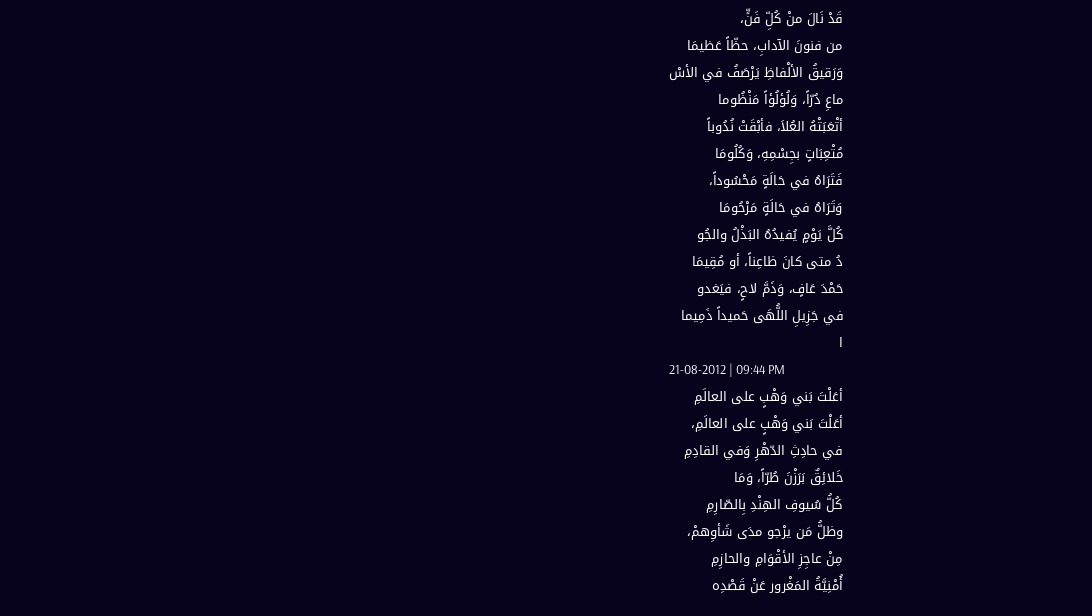قَدْ نَالَ منْ كُلِّ فَنٍّ،
من فنونَ الآدابِ، حظّاً عَظيمَا
وَرَقيقُ الألْفاظِ يَرْصَفُ في الأسْ
ماعِ دُرّاً، وَلُؤلُؤاً مَنْظُوما
أتْعَبَتْهُ العُلاَ، فأبْقَتْ نُدُوباً
مُتْعِبَاتٍ بجِسْمِهِ، وَكُلُومَا
فَتَرَاهُ في حَالَةٍ مَحْسُوداً،
وَتَرَاهُ في حَالَةٍ مَرْحُومَا
كُلَّ يَوْمٍ يُفيدُهُ البَذْلُ والجُو
دُ متى كانَ ظاعِناً، أو مُقِيمَا
حَمْدَ عَافٍ، وَذَمَّ لاحٍ، فيَغدو
في جَزِيلِ اللُّهَى حَميداً ذَمِيما
ا
21-08-2012 | 09:44 PM
أعَلْتَ بَني وَهْبٍ على العالَمِ
أعَلْتَ بَني وَهْبٍ على العالَمِ،
في حادِثِ الدّهْرِ وَفي القادِمِ
خَلائِقٌ بَرَزْنَ طُرّاً، وَمَا
كُلُّ سُيوفِ الهِنْدِ بِالصّارِمِ
وظلُّ مَن يرْجو مدَى شَأوِهمْ،
مِنْ عاجِزِ الأقْوَامِ والحازِمِ
أُمْنِيَّةُ المَغْرور عَنْ قَصْدِه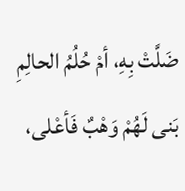ضَلَّتْ بِهِ، أمْ حُلُمُ الحالِمِ
بَنى لَهُمْ وَهْبٌ فَأعْلى،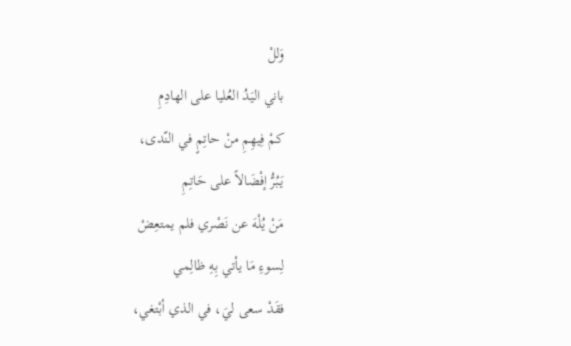وَللْ
باني اليَدُ العُليا على الهادِمِ
كمْ فِيهِمِ منْ حاتِمٍ في النّدى،
يَبُرُّ إفْضَالاً على حَاتِمِ
مَنْ يُلْهَ عن نَصْري فلم يمتعِضْ
لِسوءِ مَا يأتي بِهِ ظالِمي
فقَدْ سعى ليَ، في الذي أبْتغي،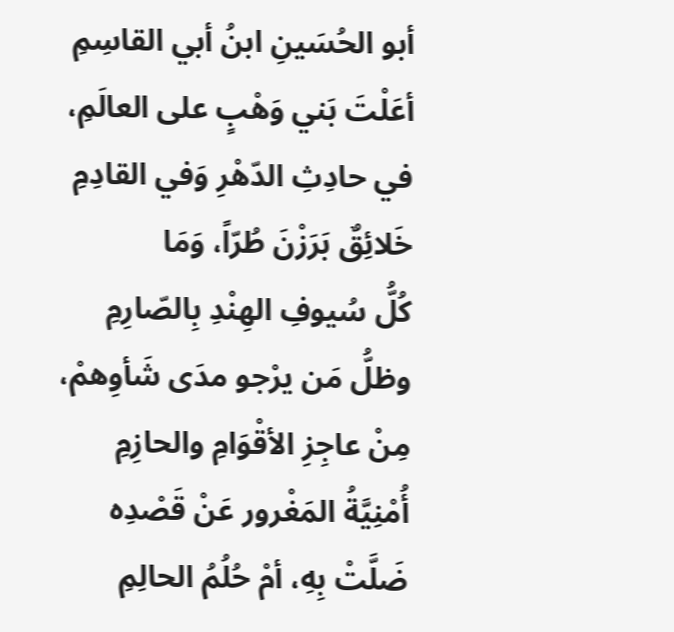أبو الحُسَينِ ابنُ أبي القاسِمِ
أعَلْتَ بَني وَهْبٍ على العالَمِ،
في حادِثِ الدّهْرِ وَفي القادِمِ
خَلائِقٌ بَرَزْنَ طُرّاً، وَمَا
كُلُّ سُيوفِ الهِنْدِ بِالصّارِمِ
وظلُّ مَن يرْجو مدَى شَأوِهمْ،
مِنْ عاجِزِ الأقْوَامِ والحازِمِ
أُمْنِيَّةُ المَغْرور عَنْ قَصْدِه
ضَلَّتْ بِهِ، أمْ حُلُمُ الحالِمِ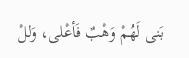بَنى لَهُمْ وَهْبٌ فَأعْلى، وَللْ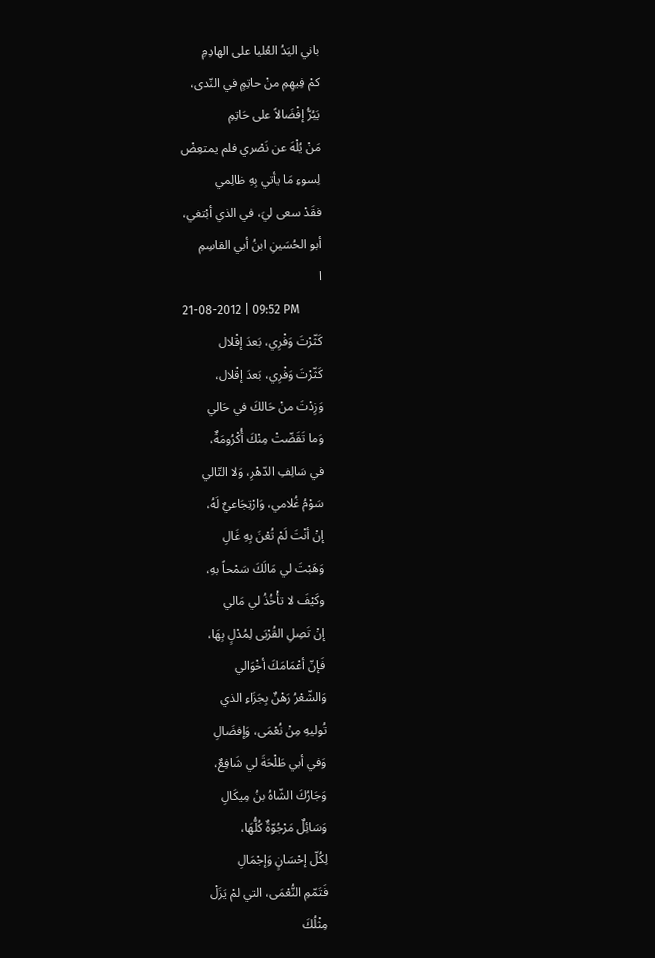باني اليَدُ العُليا على الهادِمِ
كمْ فِيهِمِ منْ حاتِمٍ في النّدى،
يَبُرُّ إفْضَالاً على حَاتِمِ
مَنْ يُلْهَ عن نَصْري فلم يمتعِضْ
لِسوءِ مَا يأتي بِهِ ظالِمي
فقَدْ سعى ليَ، في الذي أبْتغي،
أبو الحُسَينِ ابنُ أبي القاسِمِ
ا
21-08-2012 | 09:52 PM
كَثّرْتَ وَفْرِي، بَعدَ إقْلال
كَثّرْتَ وَفْرِي، بَعدَ إقْلال،
وَزِدْتَ منْ حَالكَ في حَالي
وَما تَقَضّتْ مِنْكَ أُكْرُومَةٌ،
في سَالِفِ الدّهْرِ، وَلا التّالي
سَوْمُ غُلامي، وَارْتِجَاعيٌ لَهُ،
إنْ أنْتَ لَمْ تُعْنَ بِهِ غَالِ
وَهَبْتَ لي مَالَكَ سَمْحاً بهِ،
وكَيْفَ لا تأْخُذُ لي مَالي
إنْ تَصِلِ القُرْبَى لِمُدْلٍ بِهَا،
فَإنّ أعْمَامَكَ أخْوَالي
وَالشّعْرُ رَهْنٌ بِجَزَاءِ الذي
تُوليهِ مِنْ نُعْمَى، وَإفضَالِ
وَفي أبي طَلْحَةَ لي شَافِعٌ،
وَجَارُكَ الشّاهُ بنُ مِيكَالِ
وَسَائِلٌ مَرْجُوّةٌ كُلُّهَا،
لِكُلّ إحْسَانٍ وَإجْمَالِ
فَتَمّمِ النُّعْمَى، التي لمْ يَزَلْ
مِثْلُكَ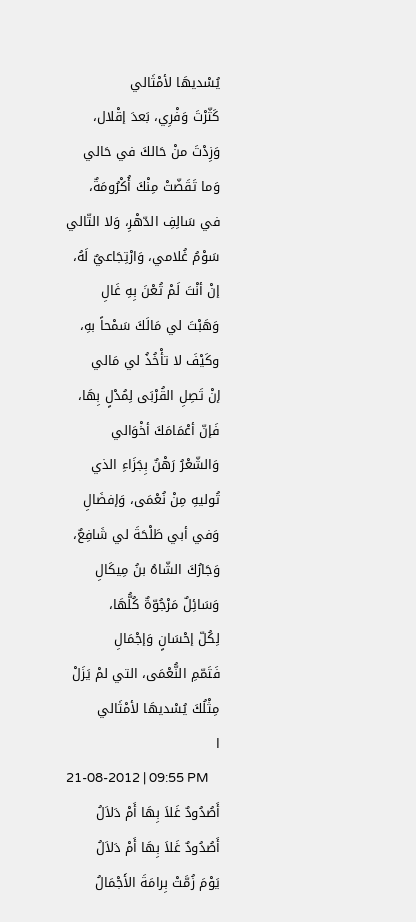يُسْديهَا لأمْثَالي
كَثّرْتَ وَفْرِي، بَعدَ إقْلال،
وَزِدْتَ منْ حَالكَ في حَالي
وَما تَقَضّتْ مِنْكَ أُكْرُومَةٌ،
في سَالِفِ الدّهْرِ، وَلا التّالي
سَوْمُ غُلامي، وَارْتِجَاعيٌ لَهُ،
إنْ أنْتَ لَمْ تُعْنَ بِهِ غَالِ
وَهَبْتَ لي مَالَكَ سَمْحاً بهِ،
وكَيْفَ لا تأْخُذُ لي مَالي
إنْ تَصِلِ القُرْبَى لِمُدْلٍ بِهَا،
فَإنّ أعْمَامَكَ أخْوَالي
وَالشّعْرُ رَهْنٌ بِجَزَاءِ الذي
تُوليهِ مِنْ نُعْمَى، وَإفضَالِ
وَفي أبي طَلْحَةَ لي شَافِعٌ،
وَجَارُكَ الشّاهُ بنُ مِيكَالِ
وَسَائِلٌ مَرْجُوّةٌ كُلُّهَا،
لِكُلّ إحْسَانٍ وَإجْمَالِ
فَتَمّمِ النُّعْمَى، التي لمْ يَزَلْ
مِثْلُكَ يُسْديهَا لأمْثَالي
ا
21-08-2012 | 09:55 PM
أَصُدُودٌ غَلاَ بِهَا أَمْ دَلاَلُ
أَصُدُودٌ غَلاَ بِهَا أَمْ دَلاَلُ
يَوْمَ زُمَّتْ بِرامَةَ الأَجْمَالُ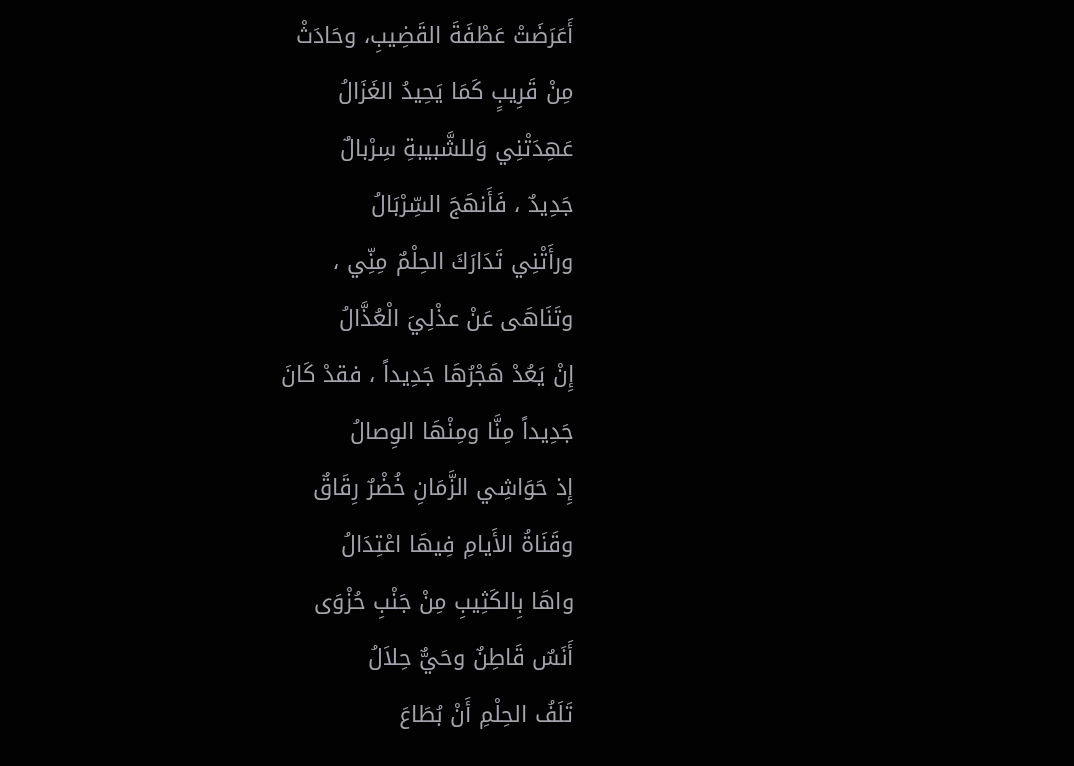أَعَرَضَتْ عَطْفَةَ القَضِيبِ، وحَادَثْ
مِنْ قَرِيبٍ كَمَا يَحِيدُ الغَزَالُ
عَهِدَتْنِي وَللشَّبيبةِ سِرْبالٌ
جَدِيدٌ ، فَأَنهَجَ السِّرْبَالُ
ورأَتْنِي تَدَارَكَ الحِلْمٌ مِنِّي ،
وتَنَاهَى عَنْ عذْلِيَ الْعُذَّالُ
إِنْ يَعُدْ هَجْرُهَا جَدِيداً ، فقدْ كَانَ
جَدِيداً مِنَّا ومِنْهَا الوِصالُ
إِذ حَوَاشِي الزَّمَانِ خُضْرٌ رِقَاقٌ
وقَنَاةُ الأَيامِ فِيهَا اعْتِدَالُ
واهَا بِالكَثِيبِ مِنْ جَنْبِ حُزْوَى
أَنَسٌ قَاطِنٌ وحَيٌّ حِلاَلُ
تَلَفُ الحِلْمِ أَنْ بُطَاعَ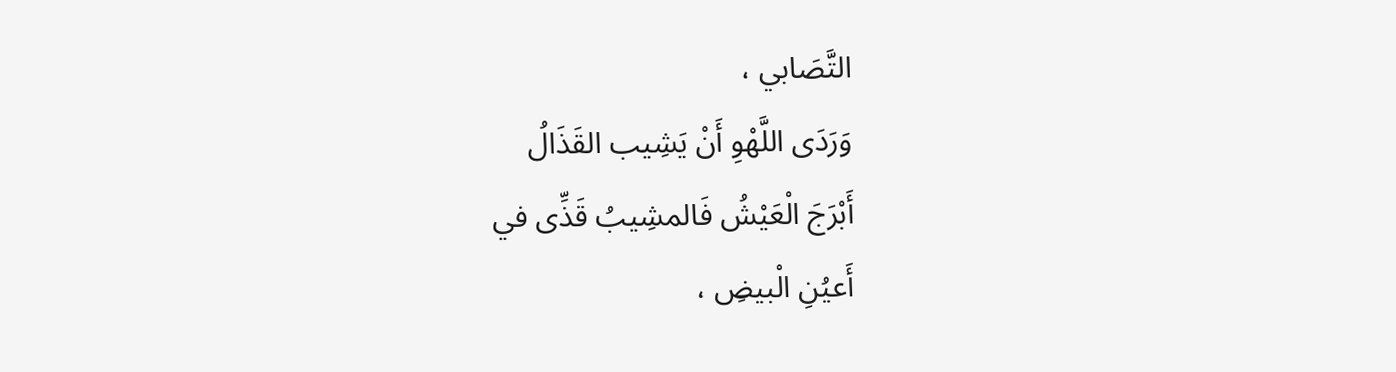التَّصَابي ،
وَرَدَى اللَّهْوِ أَنْ يَشِيب القَذَالُ
أَبْرَجَ الْعَيْشُ فَالمشِيبُ قَذِّى في
أَعيُنِ الْبيضِ ،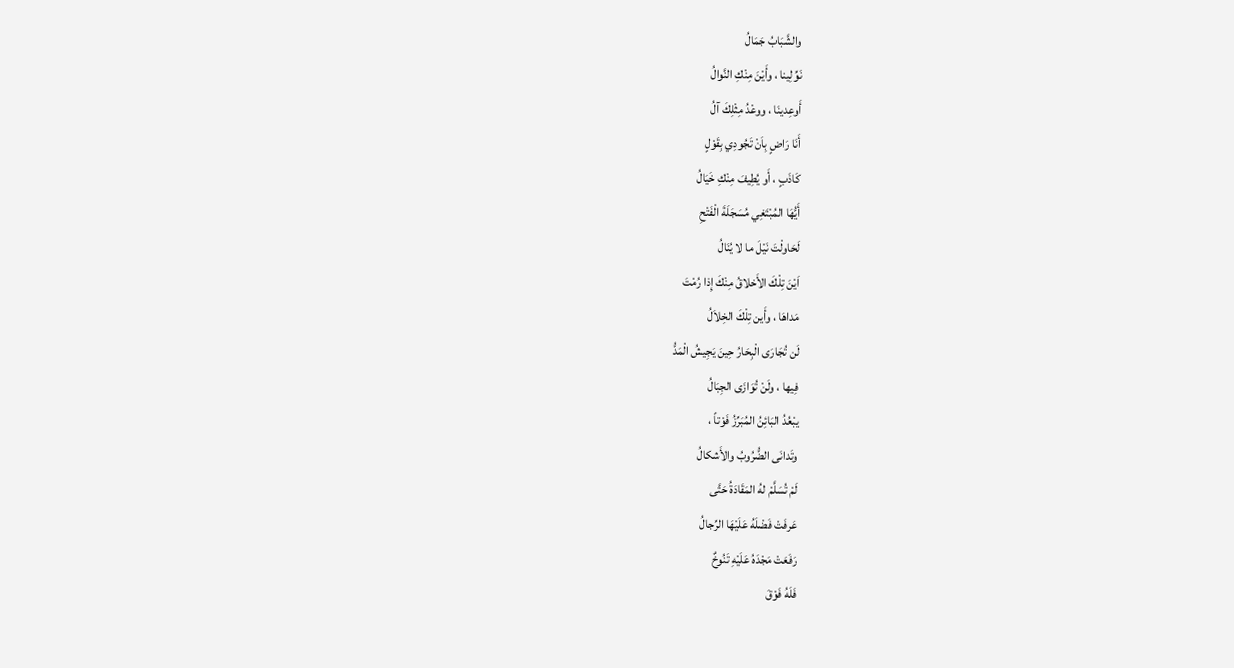والشَّبَابُ جَمَالُ
نَوِّلِينا ، وأَيْنَ مِنْكِ النَّوالُ
أَوعِدينَا ، ووعْدُ مِثْلِكَ آلُ
أَنَا رَاضٍ بِاَنْ تَجُودِي بِقَوْلٍ
كَاذَبٍ ، أَو يُطِيفَ مِنْكِ خَيَالُ
أَيُّهَا المُبْتَغِي مُسَجَلَةَ الْفَتْحِ
لَحَاولْتَ نَيْلَ ما لا يُنَالُ
اَيْنَ تِلْكَ الأَخلاقُ مِنْكَ إِذا رُمْتَ
مَداهَا ، وأَين تِلْكَ الخِلاَلُ
لَن تُجَارَى الْبِحَارُ حِينَ يَجِيشُ الْمَدُّ
فِيها ، ولَنْ تُوَازَى الجِبَالُ
يبْعُدُ البَائِنُ المُبَرِّزُ فَوْتاً ،
وتَدانَى الضُّرُوبُ والأَشكالُ
لَمْ تُسَلَّمْ لهُ المَقَادَةُ حَتَّى
عَرفَتْ فَضْلَهُ عَلَيْهَا الرِّجالُ
رَفَعَتْ مَجْدَهُ عَلَيْهِ تَنُوخٌ
فَلَهُ فَوْقَ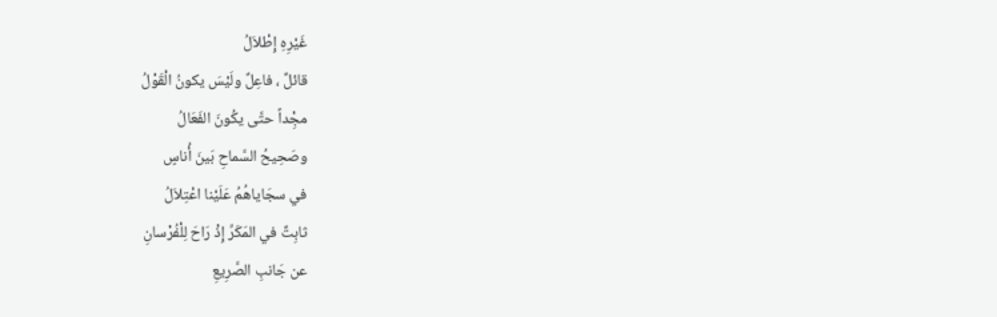غَيْرِهِ إِطْلاَلُ
قائلٌ ، فاعِلٌ ولَيْسَ يكونُ الْقَوْلُ
مجِْداً حتَّى يكُونَ الفَعَالُ
وصَحِيحُ السَّماحِ بَينَ أُناسٍ
في سجَاياهُمُ عَلَيْنا اعْتِلاَلُ
ثابِتٌ في المَكَرِّ إِذْ رَاحَ لِلْفُرْسانِ
عن جَانبِ الصَّرِيعِ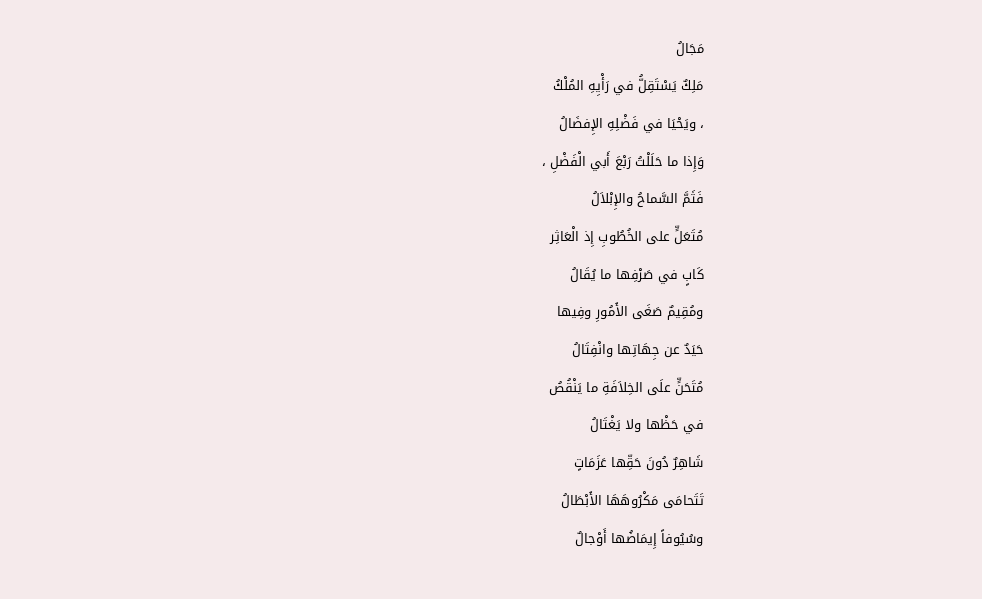مَجَالُ
مَلِكٌ يَسْتَقِلُّ في رَأْيِهِ المُلْكُ
، ويَحْيَا في فَضْلِهِ الإِفضَالُ
وَإِذا ما حَلَلْتُ رَبْعَ أَبي الْفَضْلِ ،
فَثَمَّ السَّماحُ والإِبْلاَلُ
مُتَعَلٍّ على الخُطُوبِ إِذ الْعَاثِر
كَابٍ في صَرْفِها ما يُقَالُ
ومُقِيمٌ صَغَى الأَمُورِ وفِيها
حَيَدٌ عن جِهَاتِها وانْفِتَالُ
مُتَحَنٍّ علَى الخِلاَفَةِ ما يَنْقُصُ
في حَظْها ولا يَغْتَالُ
شَاهِرٌ دُونَ حَقِّها عَزَمَاتٍ
تَتَحامَى مَكْرُوهَهَا الأَبْطَالُ
وسُيُوفاً إِيمَاضُها أَوْجالٌ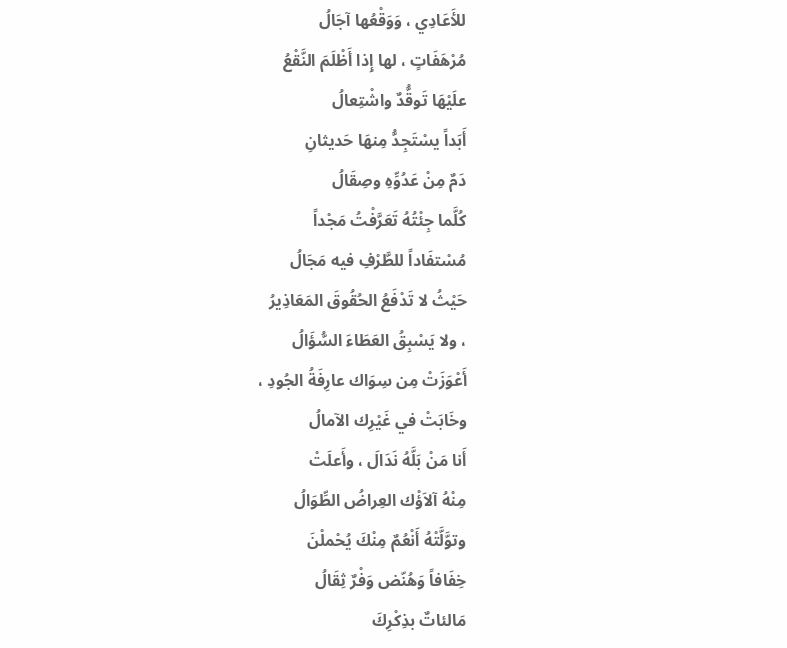للأَعَادِي ، وَوَقْعُها آجَالُ
مُرْهَفَاتٍ ، لها إِذا أَظْلَمَ النَّقْعُ
علَيْهَا تَوقُّدٌ واشْتِعالُ
أَبَداً يسْتَجِدُّ مِنهَا حَديثانِ
دَمٌ مِنْ عَدُوِّهِ وصِقَالُ
كُلَّما جِئْتُهُ تَعَرَّفْتُ مَجْداً
مُسْتفَاداً للطَّرْفِ فيه مَجَالُ
حَيْثُ لا تَدْفَعُ الحُقُوقَ المَعَاذِيرُ
، ولا يَسْبِقُ العَطَاءَ السُّؤَالُ
أَعْوَزَتْ مِن سِوَاك عارِفَةُ الجُودِ ،
وخَابَتْ في غَيْرِك الآمالُ
أَنا مَنْ بَلَّهُ نَدَالَ ، وأَعلَتْ
مِنْهُ آلاَؤْك العِراضُ الطِّوَالُ
وتوَّلَّتْهُ أَنْعُمٌ مِنْكَ يُحْملْنَ
خِفَافاً وَهُنّض وَفْرٌ ثِقَالُ
مَالئاتٌ بذِكْرِكَ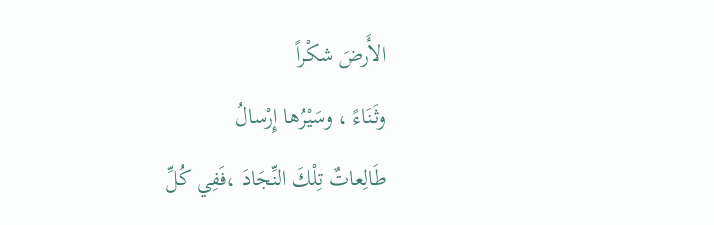الأَرضَ شكْراً
وثَنَاءً ، وسَيْرُها إِرْسالُ
طَالِعاتٌ تِلْكَ النِّجَادَ ،فَفِي كُلِّ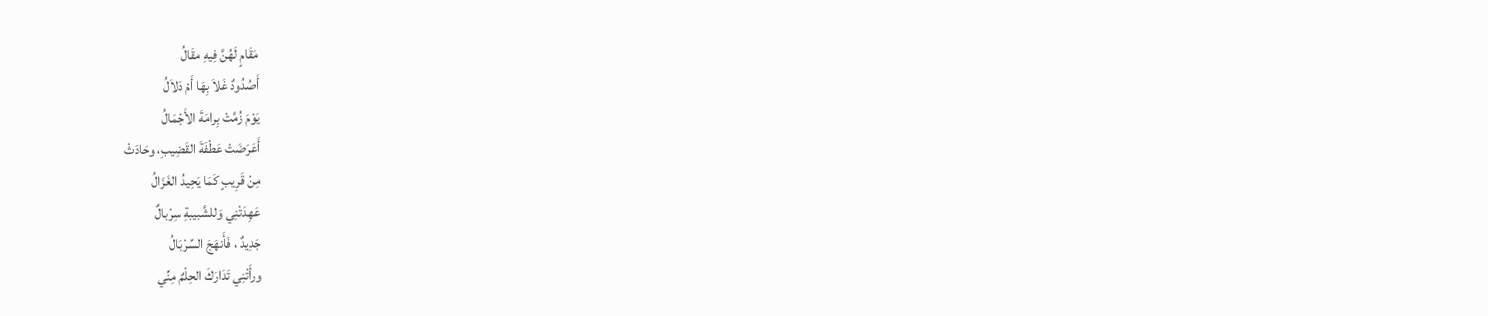مَقَامٍ لَهُنَّ فِيهِ مقَالُ
أَصُدُودٌ غَلاَ بِهَا أَمْ دَلاَلُ
يَوْمَ زُمَّتْ بِرامَةَ الأَجْمَالُ
أَعَرَضَتْ عَطْفَةَ القَضِيبِ، وحَادَثْ
مِنْ قَرِيبٍ كَمَا يَحِيدُ الغَزَالُ
عَهِدَتْنِي وَللشَّبيبةِ سِرْبالٌ
جَدِيدٌ ، فَأَنهَجَ السِّرْبَالُ
ورأَتْنِي تَدَارَكَ الحِلْمٌ مِنِّي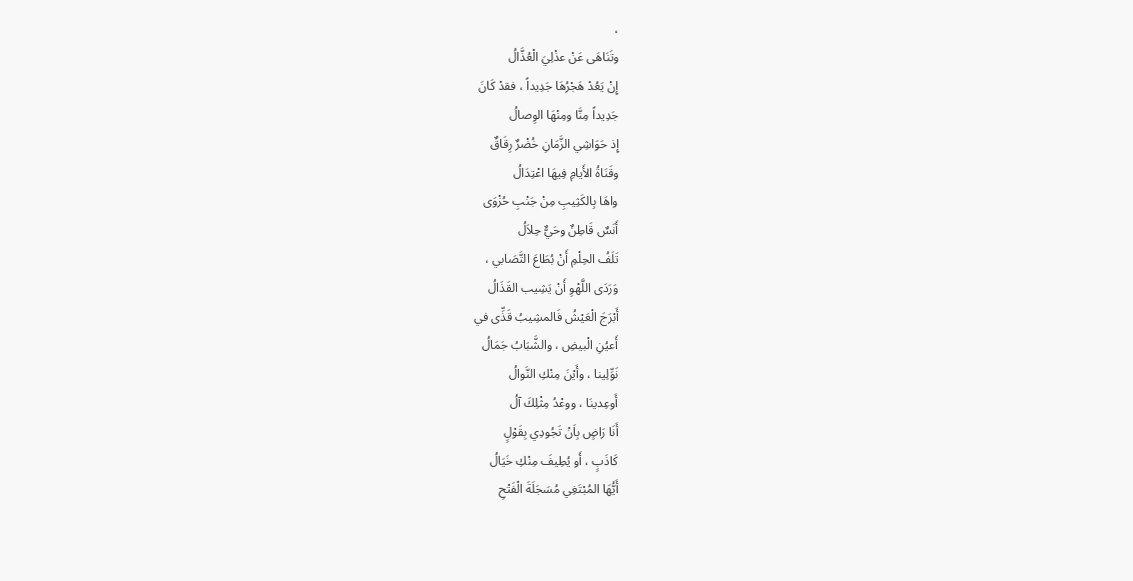،
وتَنَاهَى عَنْ عذْلِيَ الْعُذَّالُ
إِنْ يَعُدْ هَجْرُهَا جَدِيداً ، فقدْ كَانَ
جَدِيداً مِنَّا ومِنْهَا الوِصالُ
إِذ حَوَاشِي الزَّمَانِ خُضْرٌ رِقَاقٌ
وقَنَاةُ الأَيامِ فِيهَا اعْتِدَالُ
واهَا بِالكَثِيبِ مِنْ جَنْبِ حُزْوَى
أَنَسٌ قَاطِنٌ وحَيٌّ حِلاَلُ
تَلَفُ الحِلْمِ أَنْ بُطَاعَ التَّصَابي ،
وَرَدَى اللَّهْوِ أَنْ يَشِيب القَذَالُ
أَبْرَجَ الْعَيْشُ فَالمشِيبُ قَذِّى في
أَعيُنِ الْبيضِ ، والشَّبَابُ جَمَالُ
نَوِّلِينا ، وأَيْنَ مِنْكِ النَّوالُ
أَوعِدينَا ، ووعْدُ مِثْلِكَ آلُ
أَنَا رَاضٍ بِاَنْ تَجُودِي بِقَوْلٍ
كَاذَبٍ ، أَو يُطِيفَ مِنْكِ خَيَالُ
أَيُّهَا المُبْتَغِي مُسَجَلَةَ الْفَتْحِ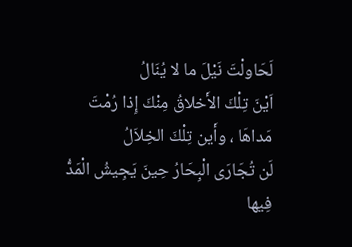لَحَاولْتَ نَيْلَ ما لا يُنَالُ
اَيْنَ تِلْكَ الأَخلاقُ مِنْكَ إِذا رُمْتَ
مَداهَا ، وأَين تِلْكَ الخِلاَلُ
لَن تُجَارَى الْبِحَارُ حِينَ يَجِيشُ الْمَدُّ
فِيها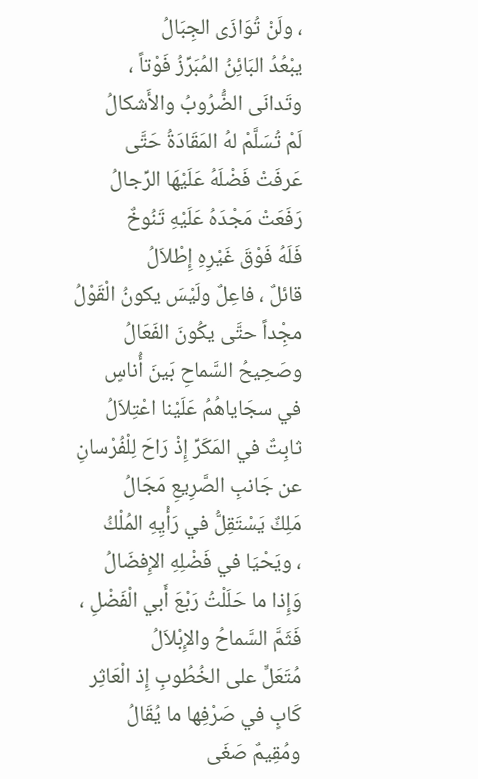، ولَنْ تُوَازَى الجِبَالُ
يبْعُدُ البَائِنُ المُبَرِّزُ فَوْتاً ،
وتَدانَى الضُّرُوبُ والأَشكالُ
لَمْ تُسَلَّمْ لهُ المَقَادَةُ حَتَّى
عَرفَتْ فَضْلَهُ عَلَيْهَا الرِّجالُ
رَفَعَتْ مَجْدَهُ عَلَيْهِ تَنُوخٌ
فَلَهُ فَوْقَ غَيْرِهِ إِطْلاَلُ
قائلٌ ، فاعِلٌ ولَيْسَ يكونُ الْقَوْلُ
مجِْداً حتَّى يكُونَ الفَعَالُ
وصَحِيحُ السَّماحِ بَينَ أُناسٍ
في سجَاياهُمُ عَلَيْنا اعْتِلاَلُ
ثابِتٌ في المَكَرِّ إِذْ رَاحَ لِلْفُرْسانِ
عن جَانبِ الصَّرِيعِ مَجَالُ
مَلِكٌ يَسْتَقِلُّ في رَأْيِهِ المُلْكُ
، ويَحْيَا في فَضْلِهِ الإِفضَالُ
وَإِذا ما حَلَلْتُ رَبْعَ أَبي الْفَضْلِ ،
فَثَمَّ السَّماحُ والإِبْلاَلُ
مُتَعَلٍّ على الخُطُوبِ إِذ الْعَاثِر
كَابٍ في صَرْفِها ما يُقَالُ
ومُقِيمٌ صَغَى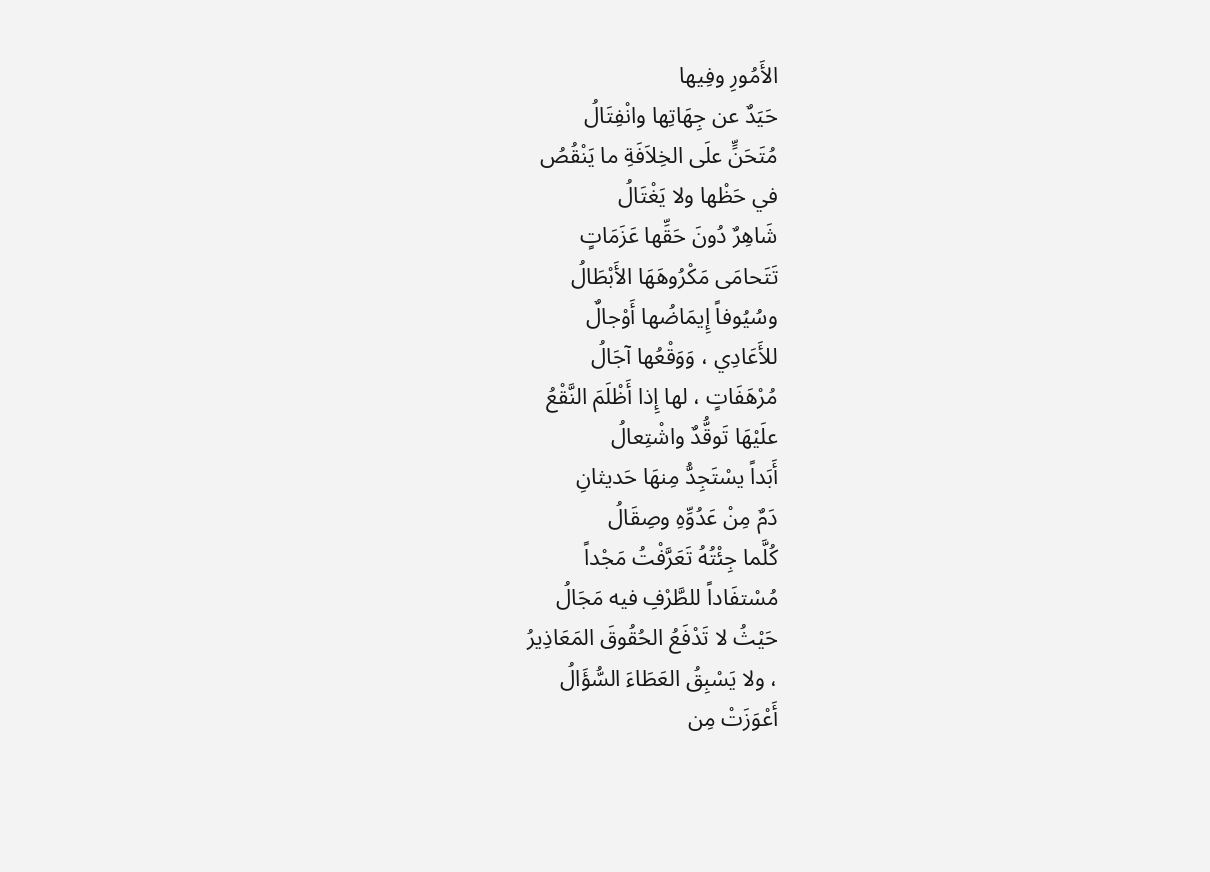الأَمُورِ وفِيها
حَيَدٌ عن جِهَاتِها وانْفِتَالُ
مُتَحَنٍّ علَى الخِلاَفَةِ ما يَنْقُصُ
في حَظْها ولا يَغْتَالُ
شَاهِرٌ دُونَ حَقِّها عَزَمَاتٍ
تَتَحامَى مَكْرُوهَهَا الأَبْطَالُ
وسُيُوفاً إِيمَاضُها أَوْجالٌ
للأَعَادِي ، وَوَقْعُها آجَالُ
مُرْهَفَاتٍ ، لها إِذا أَظْلَمَ النَّقْعُ
علَيْهَا تَوقُّدٌ واشْتِعالُ
أَبَداً يسْتَجِدُّ مِنهَا حَديثانِ
دَمٌ مِنْ عَدُوِّهِ وصِقَالُ
كُلَّما جِئْتُهُ تَعَرَّفْتُ مَجْداً
مُسْتفَاداً للطَّرْفِ فيه مَجَالُ
حَيْثُ لا تَدْفَعُ الحُقُوقَ المَعَاذِيرُ
، ولا يَسْبِقُ العَطَاءَ السُّؤَالُ
أَعْوَزَتْ مِن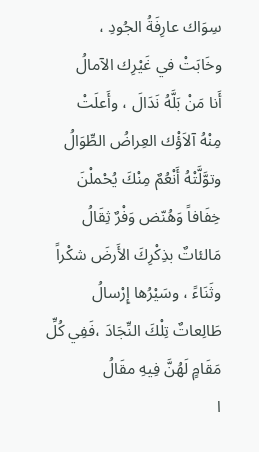سِوَاك عارِفَةُ الجُودِ ،
وخَابَتْ في غَيْرِك الآمالُ
أَنا مَنْ بَلَّهُ نَدَالَ ، وأَعلَتْ
مِنْهُ آلاَؤْك العِراضُ الطِّوَالُ
وتوَّلَّتْهُ أَنْعُمٌ مِنْكَ يُحْملْنَ
خِفَافاً وَهُنّض وَفْرٌ ثِقَالُ
مَالئاتٌ بذِكْرِكَ الأَرضَ شكْراً
وثَنَاءً ، وسَيْرُها إِرْسالُ
طَالِعاتٌ تِلْكَ النِّجَادَ ،فَفِي كُلِّ
مَقَامٍ لَهُنَّ فِيهِ مقَالُ
ا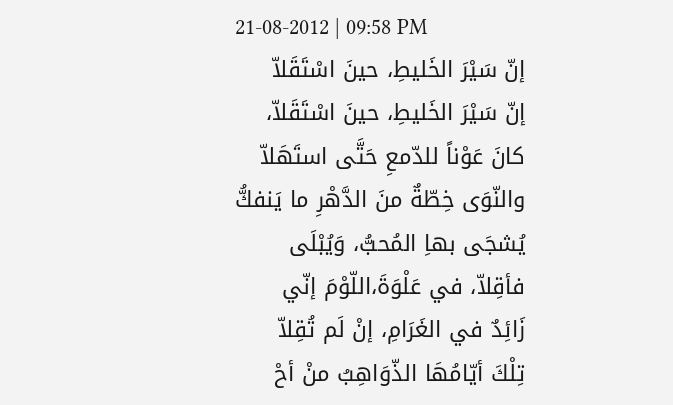21-08-2012 | 09:58 PM
إنّ سَيْرَ الخَليطِ، حينَ اسْتَقَلاّ
إنّ سَيْرَ الخَليطِ، حينَ اسْتَقَلاّ،
كانَ عَوْناً للدّمعِ حَتَّى استَهَلاّ
والنّوَى خِطّةٌ منَ الدَّهْرِ ما يَنفكُّ
يُشجَى بهاِ المُحبُّ، وَيُبْلَى
فأقِلاّ، في عَلْوَةَ،اللّوْمَ إنّي
زَائِدٌ في الغَرَامِ، إنْ لَم تُقِلاّ
تِلْكَ أيّامُهَا الذّوَاهِبُ منْ أحْ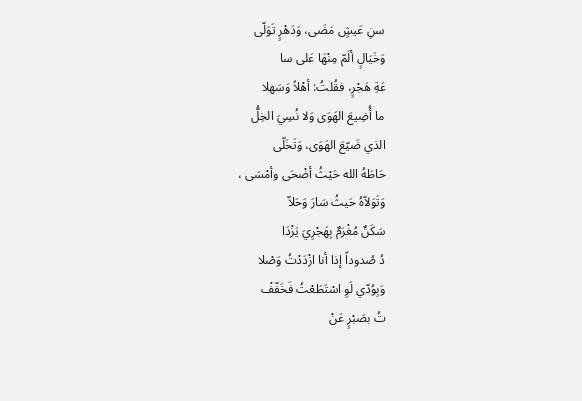سنِ عَيشٍ مَضَى، وَدَهْرٍ تَوَلّى
وَخَيَالٍ ألَمّ مِنْهَا عَلى سا
عَةِ هَجْرٍ، فقُلتُ: أهْلاً وَسَهلا
ما أُضِيعَ الهَوَى وَلا نُسِيَ الخِلُّ
الذي ضَيّعَ الهَوَى، وَتَخَلّى
حَاطَهُ الله حَيْثُ أضْحَى وأمْسَى ،
وَتَوَلاّهُ حَيثُ سَارَ وَحَلاّ
سَكَنٌ مُغْرَمٌ بِهَجْرِيَ يَزْدَا
دُ صُدوداً إذا أنا ازْدَدْتُ وَصْلا
وَبِوُدّي لَوِ اسْتَطَعْتُ فَخَفّفْ
تُ بصَبْرٍ عَنْ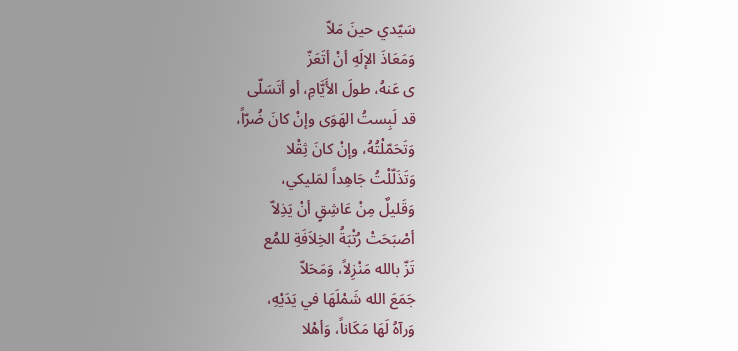سَيّدي حينَ مَلاّ
وَمَعَاذَ الإلَهِ أنْ أتَعَزّ
ى عَنهُ، طولَ الأَيَّامِ، أو أتَسَلّى
قد لَبِستُ الهَوَى وإنْ كانَ ضُرّاً،
وَتَحَمّلْتُهُ، وإنْ كانَ ثِقْلا
وَتَذَلّلْتُ جَاهِداً لمَليكي،
وَقَليلٌ مِنْ عَاشِقٍ أنْ يَذِلاّ
أصْبَحَتْ رُتْبَةُ الخِلاَفَةِ للمُع
تَزّ بالله مَنْزِلاً، وَمَحَلاّ
جَمَعَ الله شَمْلَهَا في يَدَيْهِ،
وَرآهُ لَهَا مَكَاناً، وَأهْلا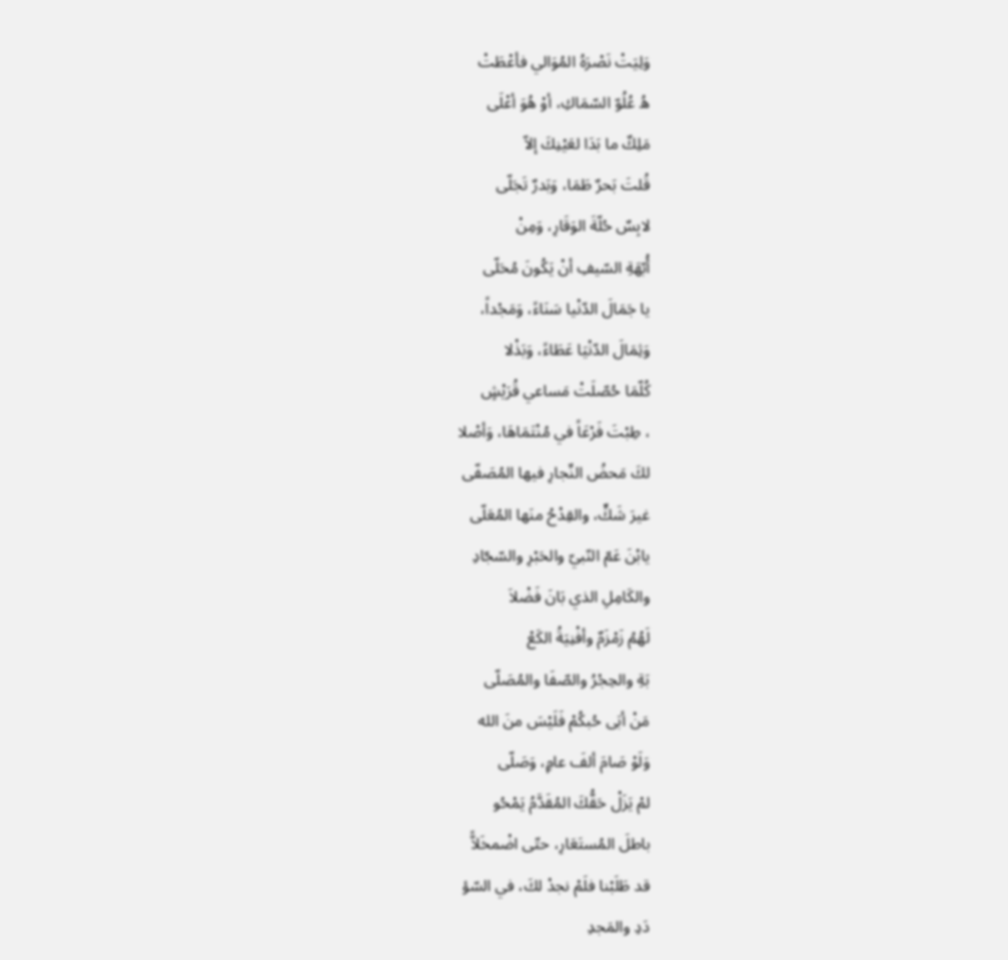وَلِيَتْ نَصْرَهُ المُوَالي فأعْطَتْ
هُ عُلُوّ السّمَاكِ، أوْ هُوَ أعْلَى
مَلِكٌ ما بَدَا لعَيْنِكَ إلاّ
قُلتَ بَحرٌ طَمَا، وَبَدرٌ تَجَلّى
لابِسٌ حُلّةَ الوَقَارِ، وَمِنْ
أُبّهَةِ السّيفِ أنْ يَكُونَ مُحَلّى
يا جَمَالَ الدّنْيا سَنَاءً، وَمَجْداً،
وَثِمَالَ الدّنْيَا عَطَاءً، وَبَذْلا
كُلّمَا حُصّلَتْ مَساعي قُرَيْشٍ
، طِبْتَ فَرْعَاً في مُنْتَمَاهَا، وَأصْلا
لكَ مَحضُ النِّجارِ فيها المُصَفّى
غيرَ شَكٍّ، والقِدْحُ منَها المُعَلّى
يابْنَ عَمّ النّبيّ والحَبْرِ والسّجّادِ
والكَامِلِ الذي بَانَ فَضْلاَ
لَهُمُ زَمْزَمٌ وأفْنِيَةُ الكَعْ
بَةِ والحِجْرُ والصّفَا والمُصَلّى
مَنْ أبَى حُبكُمْ فَلَيْسَ منَ الله
وَلَوْ صَامَ ألفَ عامٍ، وَصَلّى
لمْ يَزَلْ حَقُّكَ المُقَدَّمُ يَمْحُو
باطلَ المُستَعَارِ، حتّى اضْمخَلاًّ
قد طَلَبْنا فلَمْ نجدْ لكَ، في السّؤ
دَدِ والمَجدِ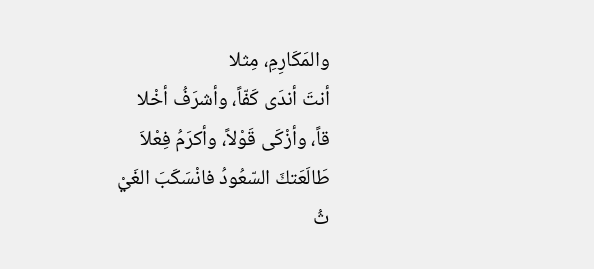والمَكَارِمِ، مِثلا
أنتَ أندَى كَفّاً، وأشرَفُ أخْلا
قاً، وأزْكَى قَوْلاً، وأكرَمُ فِعْلاَ
طَالَعَتكَ السّعُودُ فانْسَكَبَ الغَيْ
ثُ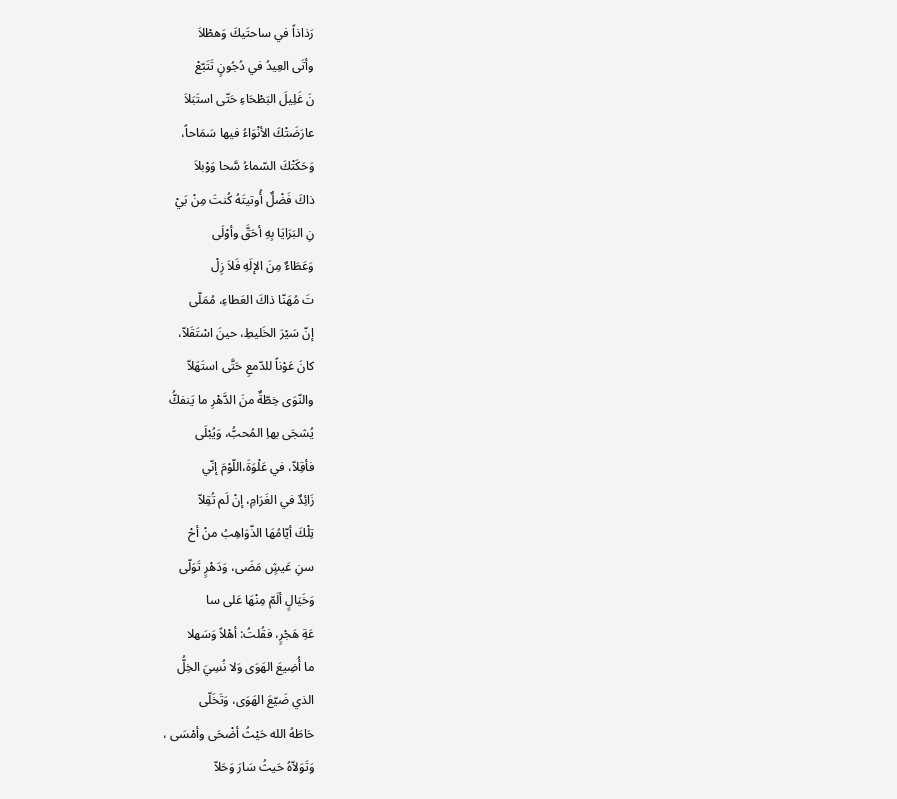رَذاذاً في ساحتَيكَ وَهطْلاَ
وأتَى العِيدُ في دُجُونٍ تَتَبّعْ
نَ غَلِيلَ البَطْحَاءِ حَتّى استَبَلاَ
عارَضَتْكَ الأنْوَاءُ فيها سَمَاحاً،
وَحَكَتْكَ السّماءُ سَّحا وَوْبلاَ
ذاكَ فَضْلٌ أُوتيتَهُ كُنتَ مِنْ بَيْ
نِ البَرَايَا بِهِ أحَقَّ وأوْلَى
وَعَطَاءٌ مِنَ الإلَهِ فَلاَ زِلْ
تَ مُهَنّا ذاكَ العَطاءِ، مُمَلّى
إنّ سَيْرَ الخَليطِ، حينَ اسْتَقَلاّ،
كانَ عَوْناً للدّمعِ حَتَّى استَهَلاّ
والنّوَى خِطّةٌ منَ الدَّهْرِ ما يَنفكُّ
يُشجَى بهاِ المُحبُّ، وَيُبْلَى
فأقِلاّ، في عَلْوَةَ،اللّوْمَ إنّي
زَائِدٌ في الغَرَامِ، إنْ لَم تُقِلاّ
تِلْكَ أيّامُهَا الذّوَاهِبُ منْ أحْ
سنِ عَيشٍ مَضَى، وَدَهْرٍ تَوَلّى
وَخَيَالٍ ألَمّ مِنْهَا عَلى سا
عَةِ هَجْرٍ، فقُلتُ: أهْلاً وَسَهلا
ما أُضِيعَ الهَوَى وَلا نُسِيَ الخِلُّ
الذي ضَيّعَ الهَوَى، وَتَخَلّى
حَاطَهُ الله حَيْثُ أضْحَى وأمْسَى ،
وَتَوَلاّهُ حَيثُ سَارَ وَحَلاّ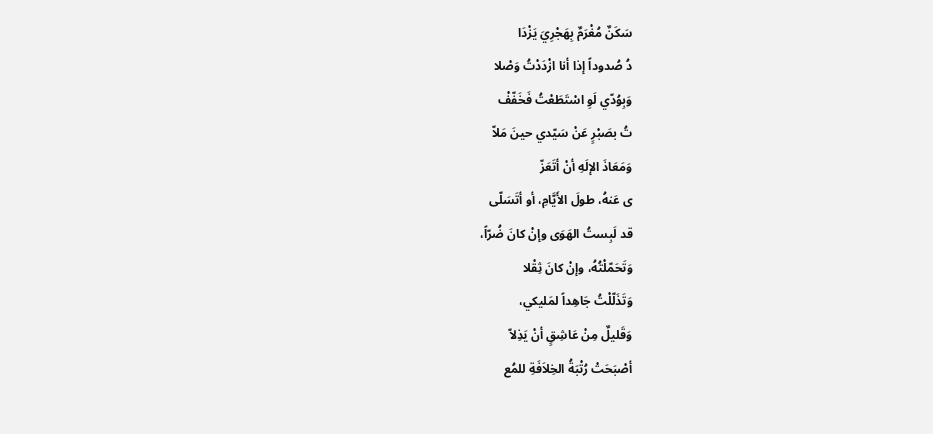سَكَنٌ مُغْرَمٌ بِهَجْرِيَ يَزْدَا
دُ صُدوداً إذا أنا ازْدَدْتُ وَصْلا
وَبِوُدّي لَوِ اسْتَطَعْتُ فَخَفّفْ
تُ بصَبْرٍ عَنْ سَيّدي حينَ مَلاّ
وَمَعَاذَ الإلَهِ أنْ أتَعَزّ
ى عَنهُ، طولَ الأَيَّامِ، أو أتَسَلّى
قد لَبِستُ الهَوَى وإنْ كانَ ضُرّاً،
وَتَحَمّلْتُهُ، وإنْ كانَ ثِقْلا
وَتَذَلّلْتُ جَاهِداً لمَليكي،
وَقَليلٌ مِنْ عَاشِقٍ أنْ يَذِلاّ
أصْبَحَتْ رُتْبَةُ الخِلاَفَةِ للمُع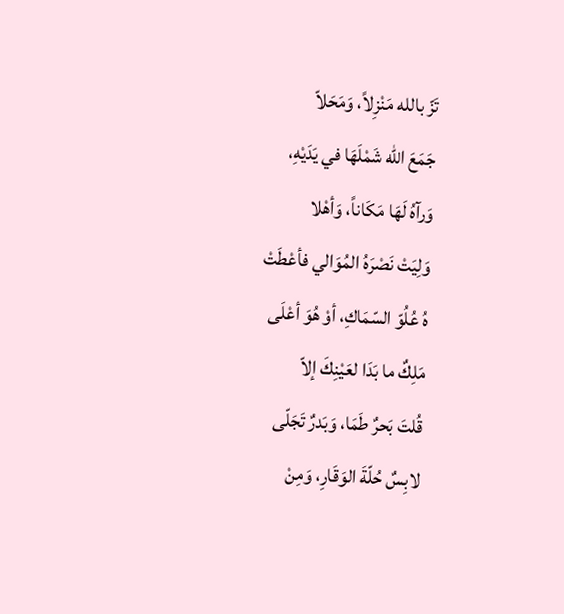تَزّ بالله مَنْزِلاً، وَمَحَلاّ
جَمَعَ الله شَمْلَهَا في يَدَيْهِ،
وَرآهُ لَهَا مَكَاناً، وَأهْلا
وَلِيَتْ نَصْرَهُ المُوَالي فأعْطَتْ
هُ عُلُوّ السّمَاكِ، أوْ هُوَ أعْلَى
مَلِكٌ ما بَدَا لعَيْنِكَ إلاّ
قُلتَ بَحرٌ طَمَا، وَبَدرٌ تَجَلّى
لابِسٌ حُلّةَ الوَقَارِ، وَمِنْ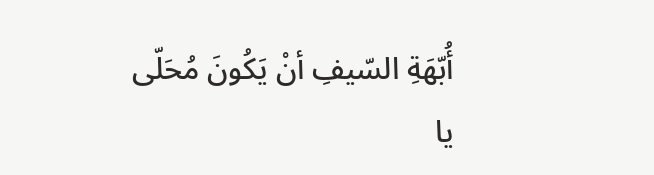أُبّهَةِ السّيفِ أنْ يَكُونَ مُحَلّى
يا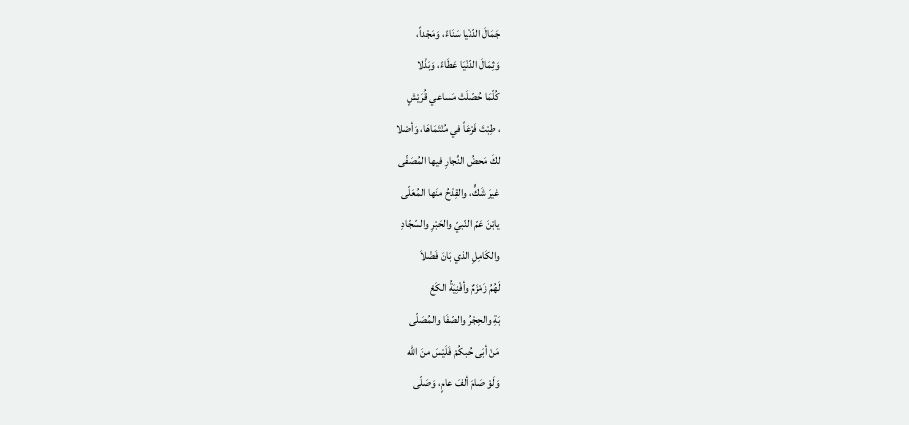جَمَالَ الدّنْيا سَنَاءً، وَمَجْداً،
وَثِمَالَ الدّنْيَا عَطَاءً، وَبَذْلا
كُلّمَا حُصّلَتْ مَساعي قُرَيْشٍ
، طِبْتَ فَرْعَاً في مُنْتَمَاهَا، وَأصْلا
لكَ مَحضُ النِّجارِ فيها المُصَفّى
غيرَ شَكٍّ، والقِدْحُ منَها المُعَلّى
يابْنَ عَمّ النّبيّ والحَبْرِ والسّجّادِ
والكَامِلِ الذي بَانَ فَضْلاَ
لَهُمُ زَمْزَمٌ وأفْنِيَةُ الكَعْ
بَةِ والحِجْرُ والصّفَا والمُصَلّى
مَنْ أبَى حُبكُمْ فَلَيْسَ منَ الله
وَلَوْ صَامَ ألفَ عامٍ، وَصَلّى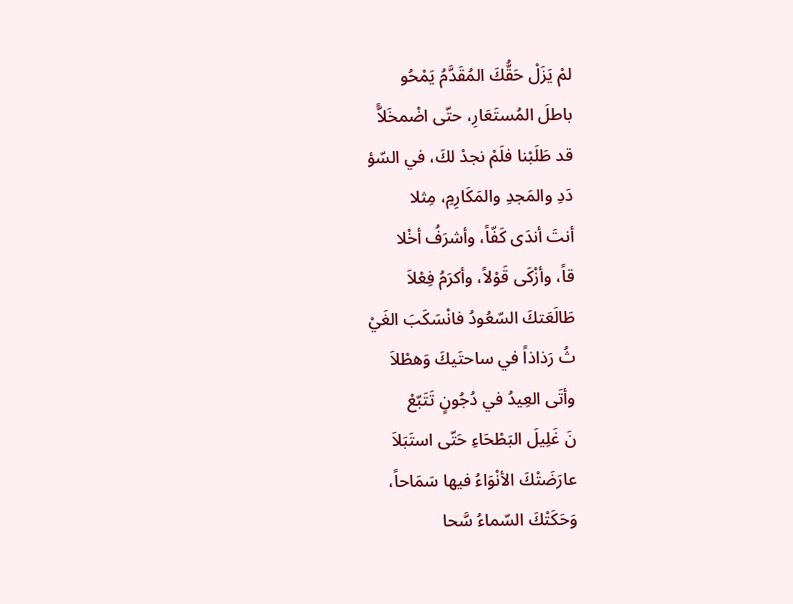لمْ يَزَلْ حَقُّكَ المُقَدَّمُ يَمْحُو
باطلَ المُستَعَارِ، حتّى اضْمخَلاًّ
قد طَلَبْنا فلَمْ نجدْ لكَ، في السّؤ
دَدِ والمَجدِ والمَكَارِمِ، مِثلا
أنتَ أندَى كَفّاً، وأشرَفُ أخْلا
قاً، وأزْكَى قَوْلاً، وأكرَمُ فِعْلاَ
طَالَعَتكَ السّعُودُ فانْسَكَبَ الغَيْ
ثُ رَذاذاً في ساحتَيكَ وَهطْلاَ
وأتَى العِيدُ في دُجُونٍ تَتَبّعْ
نَ غَلِيلَ البَطْحَاءِ حَتّى استَبَلاَ
عارَضَتْكَ الأنْوَاءُ فيها سَمَاحاً،
وَحَكَتْكَ السّماءُ سَّحا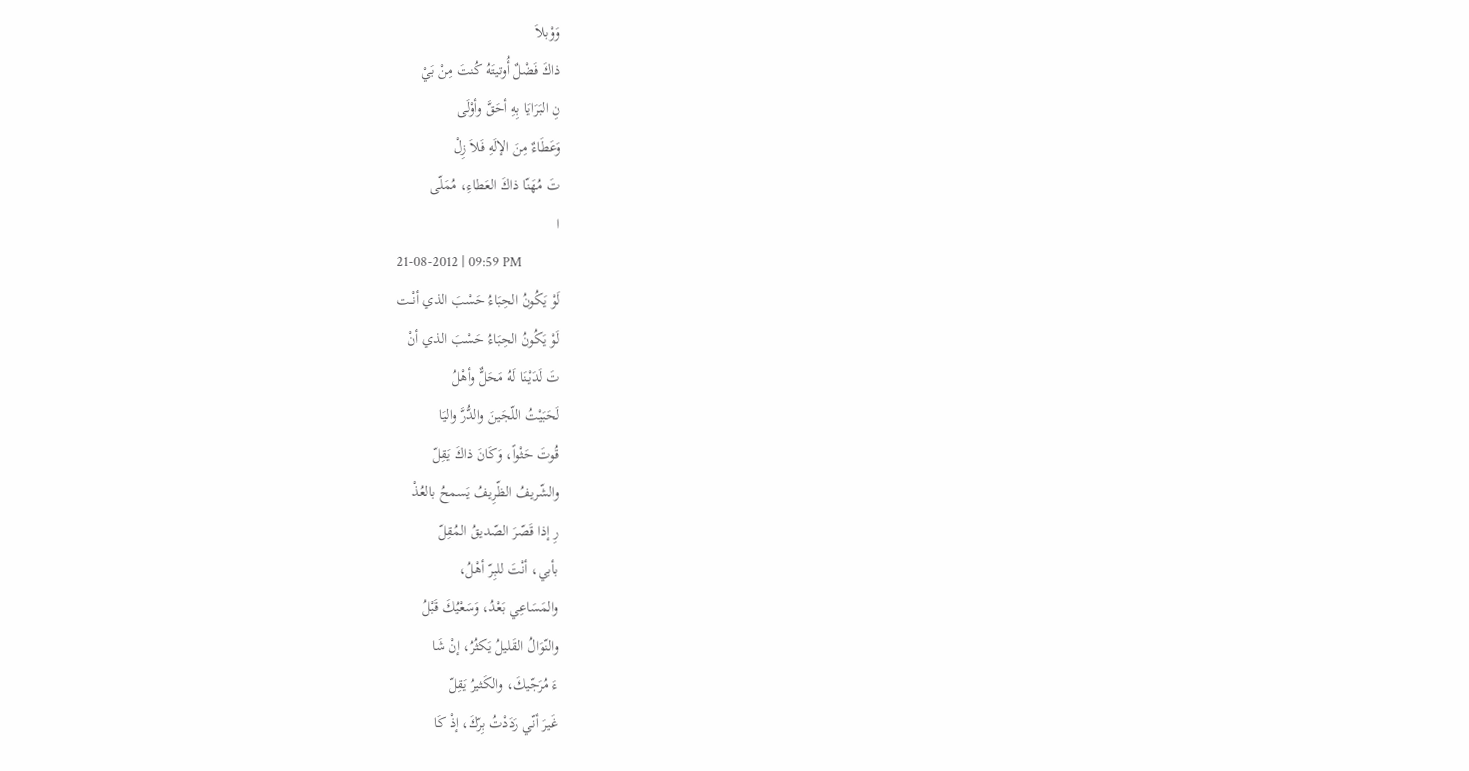وَوْبلاَ
ذاكَ فَضْلٌ أُوتيتَهُ كُنتَ مِنْ بَيْ
نِ البَرَايَا بِهِ أحَقَّ وأوْلَى
وَعَطَاءٌ مِنَ الإلَهِ فَلاَ زِلْ
تَ مُهَنّا ذاكَ العَطاءِ، مُمَلّى
ا
21-08-2012 | 09:59 PM
لَوْ يَكُونُ الحِبَاءُ حَسْبَ الذي أنْــت
لَوْ يَكُونُ الحِبَاءُ حَسْبَ الذي أنْ
تَ لَدَيْنَا لَهُ مَحَلٌّ وأهْلُ
لَحَبَيْتُ اللّجَينَ والدُّرَّ واليَا
قُوتَ حَثْواً، وَكَانَ ذاكَ يَقِلّ
والشّريفُ الظّرِيفُ يَسمحُ بالعُذْ
رِ إذا قَصّرَ الصّديقُ المُقِلّ
بأبي، أنْتَ للبِرّ أهْلُ،
والمَسَاعِي بَعْدُ، وَسَعْيُكَ قَبْلُ
والنّوَالُ القَليلُ يَكثُرُ، إنْ شَا
ءَ مُرَجّيكَ، والكَثيرُ يَقِلّ
غَيرَ أنّي رَدَدْتُ بِرّكَ، إذْ كَا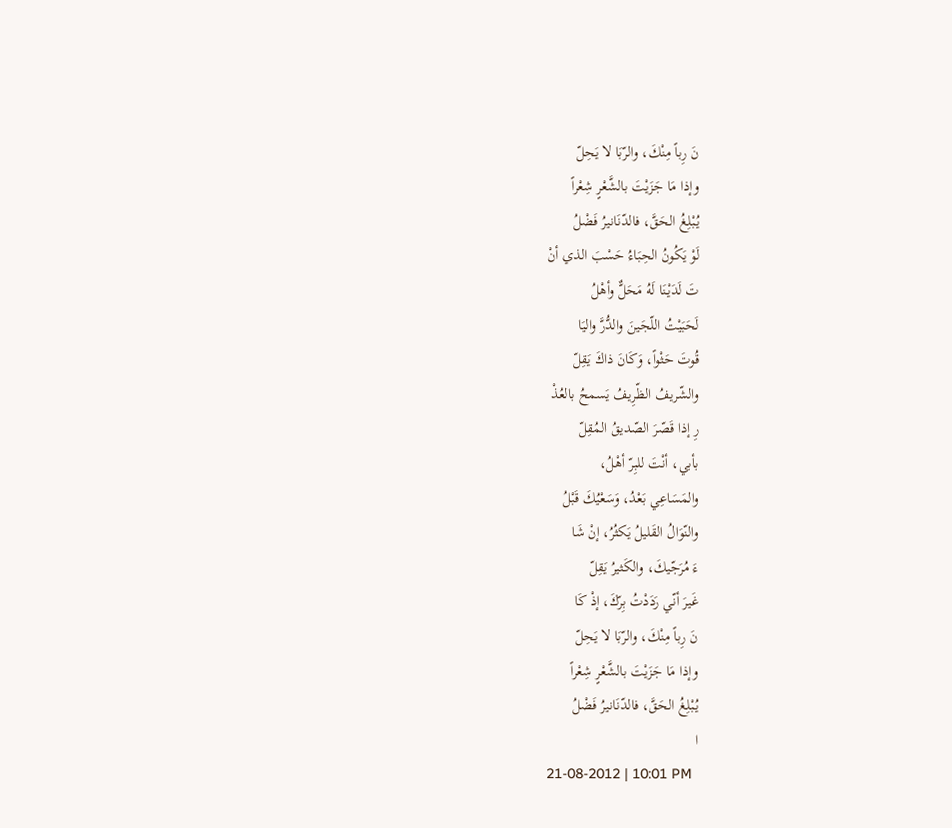نَ رِباً مِنْكَ، والرّبَا لا يَحِلّ
وإذا مَا جَزَيْتَ بالشَّعْرٍ شِعْراً
يُبْلِغُ الحَقَّ، فالدّنَانيرُ فَضْلُ
لَوْ يَكُونُ الحِبَاءُ حَسْبَ الذي أنْ
تَ لَدَيْنَا لَهُ مَحَلٌّ وأهْلُ
لَحَبَيْتُ اللّجَينَ والدُّرَّ واليَا
قُوتَ حَثْواً، وَكَانَ ذاكَ يَقِلّ
والشّريفُ الظّرِيفُ يَسمحُ بالعُذْ
رِ إذا قَصّرَ الصّديقُ المُقِلّ
بأبي، أنْتَ للبِرّ أهْلُ،
والمَسَاعِي بَعْدُ، وَسَعْيُكَ قَبْلُ
والنّوَالُ القَليلُ يَكثُرُ، إنْ شَا
ءَ مُرَجّيكَ، والكَثيرُ يَقِلّ
غَيرَ أنّي رَدَدْتُ بِرّكَ، إذْ كَا
نَ رِباً مِنْكَ، والرّبَا لا يَحِلّ
وإذا مَا جَزَيْتَ بالشَّعْرٍ شِعْراً
يُبْلِغُ الحَقَّ، فالدّنَانيرُ فَضْلُ
ا
21-08-2012 | 10:01 PM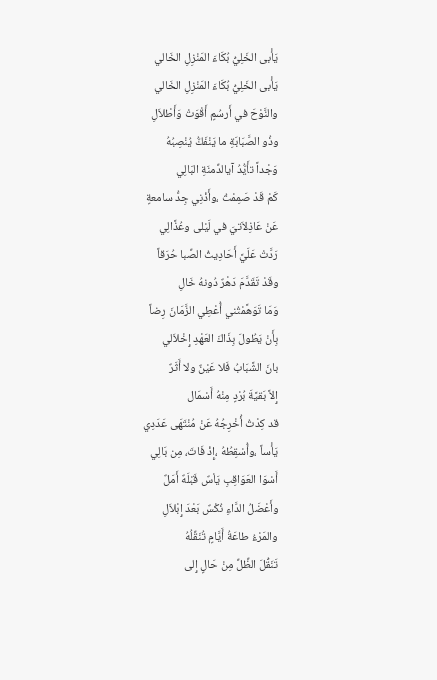يَأْبى الخَلِيُّ بُكَاءَ المَنْزِلِ الخَالي
يَأْبى الخَلِيُّ بُكَاءَ المَنْزِلِ الخَالي
والنَّوْحَ في أَرسُمٍ أَقْوَتْ وَأَطْلاَلِ
وذُو الصَّبَابَةِ ما يَنْفَكُّ يُنْصِبُهُ
وَجْداً تأَيُّدُ آيالدِّمنَةِ البَالِي
كَمْ قَدْ صَمِمْتُ ،وأَذْنِي جِدُّ سامعةٍ
عَنْ عَاذِلاَتيَ في لَيْلى وعُذَّالِي
رَدَّتْ عَلَيَّ أَحَادِيثُ الصِّبا حُرَقاً
وقَدْ تَقَدَّمَ دَهْرٌ دُونهُ خَالِ
وَمَا تَوَهَّمْتُني أُعْطِي الزَّمَانَ رِضاً
بِأَنْ يَطُولَ بِذَاكَ العَهْدِ إِخْلاَلي
بانَ الشَّبَابُ فَلا عَيْنٌ ولا أَثَرٌ
إِلاَّ بَقيَّةَ بُرْدٍ مِنْهُ أَسْمَال
قد كِدْتُ أُخْرِجُهُ عَنْ مُنْتَهَى عَدَدِي
يَأْساً ،وأُسْقِطُهُ ،إِذْ فَاتَ، مِن بَالِي
أَسْوَا العَوَاقِبِ يَاْسٌ قَبْلَهٌ أَمَلٌ
وأَعْضَلُ الدَّاءِ نُكْسٌ بَعْدَ إِبْلاَلِ
والمَرْءُ طاعَةُ أَيَّامٍ تُنَقِّلُهُ
تَنَقُّلَ الظِّلِّ مِنْ حَالٍ إِلى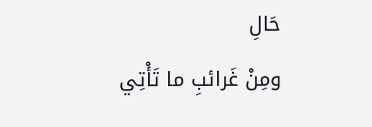حَالِ
ومِنْ غَرائبِ ما تَأْتِي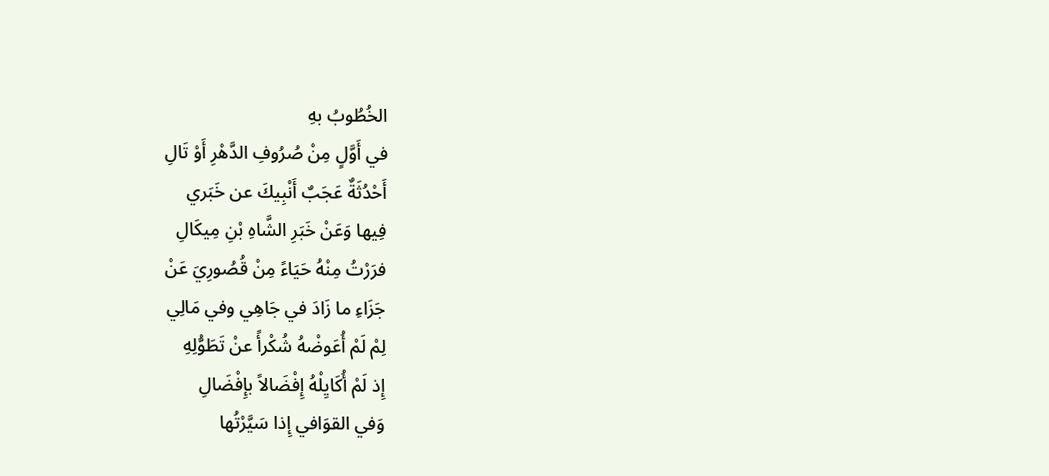الخُطُوبُ بهِ
في أَوَّلٍ مِنْ صُرُوفِ الدَّهْرِ أَوْ تَالِ
أَحْدُثَةٌ عَجَبٌ أَنْبِيكَ عن خَبَري
فِيها وَعَنْ خَبَرِ الشَّاهِ بْنِ مِيكَالِ
فرَرْتُ مِنْهُ حَيَاءً مِنْ قُصُورِيَ عَنْ
جَزَاءِ ما زَادَ في جَاهِي وفي مَالِي
لِمْ لَمْ أُعَوضْهُ شُكْرأً عنْ تَطَوُّلِهِ
إِذ لَمْ أُكَايِلْهُ إِفْضَالاً بإِفْضَالِ
وَفي القوَافي إِذا سَيَّرْتُها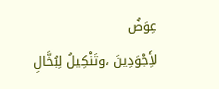عِوَضُ
لأَِجْوَدِينَ ،وتَنْكِيلُ لِبُخَّالِ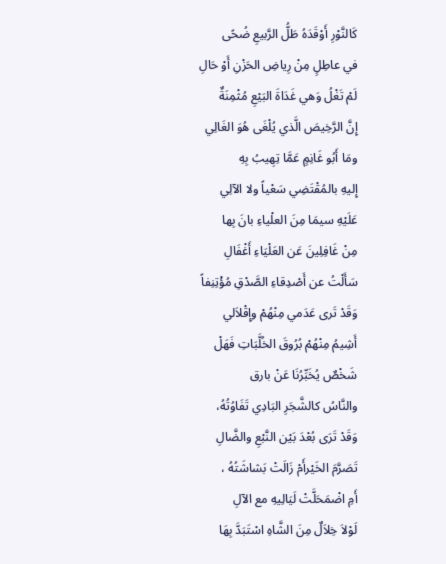كَالنَّوْرِ أَوْقَدَهُ طَلُّ الرَّبيعِ ضُحًى
في عاطِلٍ مِنْ رِياضِ الحَزْنِ أَوْ حَالِ
لَمْ تَغْلُ وَهي غَدَاةَ البَيْعِ مُثْمِنَةٌ
إِنَّ الرَّخِيصَ الَّذي يُلْغَى هُوَ الغَالِي
ومَا أَبُو غَانِمٍ عَمَّا تِهِيبُ بِهِ
إِليهِ بالمُقْتَضِي سَعْياً ولا الآلِي
عَلَيْهِ سيمَا مِنَ العلْياءِ بانَ بِها
مِنْ غَافِلِينَ عَن العَلْيَاءِ أَغْفَالِ
سَأَلْتُ عن أَصْدِقاءِ الصَّدْقِ مُؤْتِنِفاً
وَقَدْ تَرى عَدَمي مِنْهُمْ وإِقْلاَلي
أَشِيمُ مِنْهُمْ بُرُوقَ الخُلَّبَاتِ فَهَلْ
شَخْصٌ يُخَبِّرُنَا عَنْ بارق
والنَّاسُ كالشَّجَرِ البَادِي تَفَاوُتُهُ،
وَقَدْ تَرَى بُعْدَ بَيْن النَّبْعِ والضَّالِ
تَصَرَّمَ الخَيْرأَمْ زَالَتْ بَشاشَتُهُ ،
أَمِ اضْمَحَلَّتْ لَيَالِيهِ مع الآلِ
لَوْلاَ خِلاَلٌ مِنَ الشَّاهِ اسْتَبَدَّ بِهَا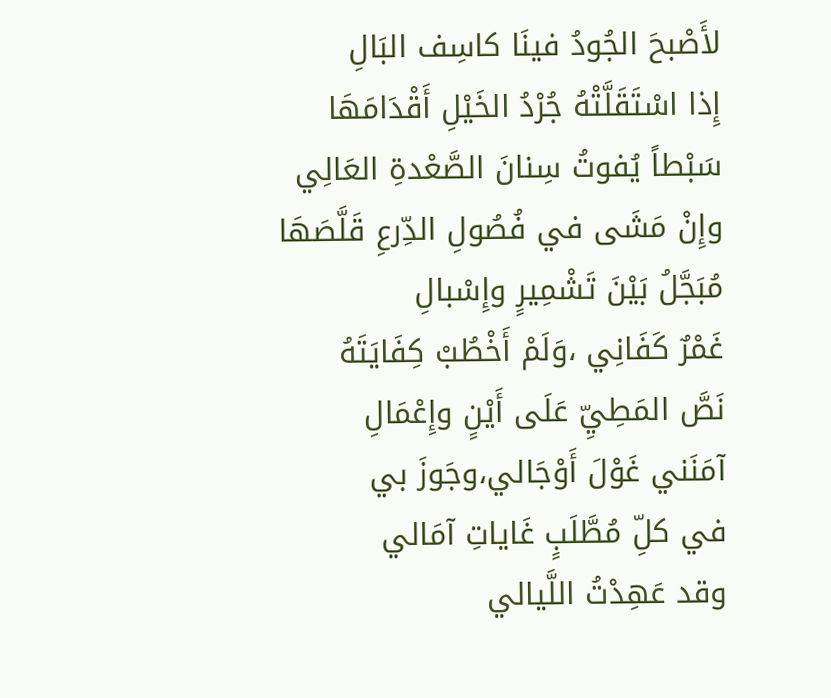لأَصْبحَ الجُودُ فينَا كاسِف البَالِ
إِذا اسْتَقَلَّتْهُ جُرْدُ الخَيْلِ أَقْدَامَهَا
سَبْطاً يُفوتُ سِنانَ الصَّعْدةِ العَالِي
وإِنْ مَشَى في فُصُولِ الدِّرعِ قَلَّصَهَا
مُبَجَّلُ بَيْنَ تَشْمِيرٍ وإِسْبالِ
غَمْرٌ كَفَانِي ،وَلَمْ أَخْطُبْ كِفَايَتَهُ
نَصَّ المَطِيِّ عَلَى أَيْنٍ وإِعْمَالِ
آمَنَني غَوْلَ أَوْجَالي،وجَوزَ بي
في كلِّ مُطَّلَبٍ غَاياتِ آمَالي
وقد عَهِدْتُ اللَّيالي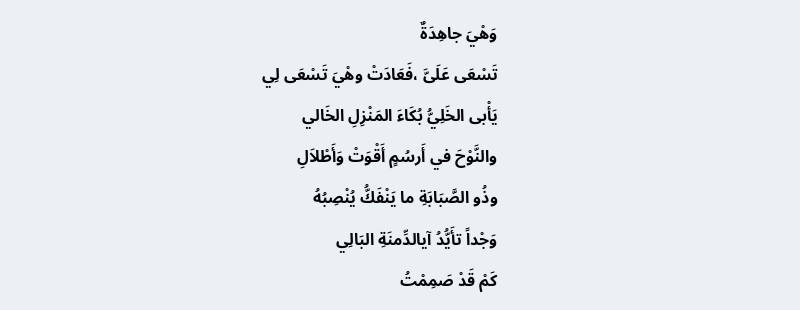وَهْيَ جاهِدَةٌ
تَسْعَى عَلَىَّ ،فَعَادَتْ وهْيَ تَسْعَى لِي
يَأْبى الخَلِيُّ بُكَاءَ المَنْزِلِ الخَالي
والنَّوْحَ في أَرسُمٍ أَقْوَتْ وَأَطْلاَلِ
وذُو الصَّبَابَةِ ما يَنْفَكُّ يُنْصِبُهُ
وَجْداً تأَيُّدُ آيالدِّمنَةِ البَالِي
كَمْ قَدْ صَمِمْتُ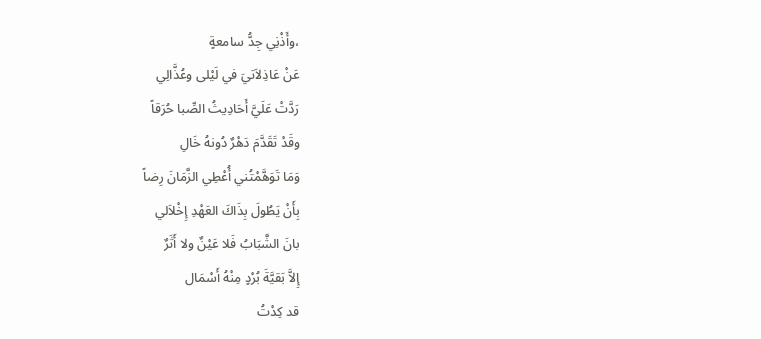،وأَذْنِي جِدُّ سامعةٍ
عَنْ عَاذِلاَتيَ في لَيْلى وعُذَّالِي
رَدَّتْ عَلَيَّ أَحَادِيثُ الصِّبا حُرَقاً
وقَدْ تَقَدَّمَ دَهْرٌ دُونهُ خَالِ
وَمَا تَوَهَّمْتُني أُعْطِي الزَّمَانَ رِضاً
بِأَنْ يَطُولَ بِذَاكَ العَهْدِ إِخْلاَلي
بانَ الشَّبَابُ فَلا عَيْنٌ ولا أَثَرٌ
إِلاَّ بَقيَّةَ بُرْدٍ مِنْهُ أَسْمَال
قد كِدْتُ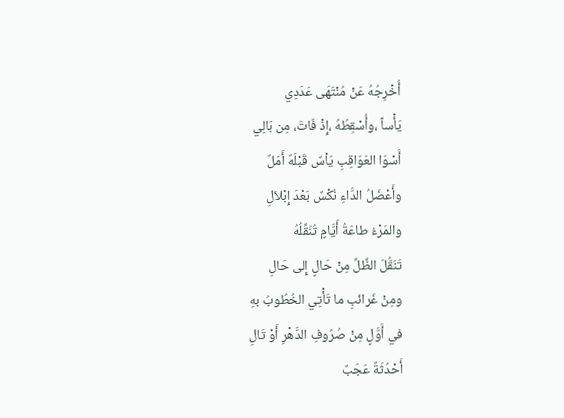أُخْرِجُهُ عَنْ مُنْتَهَى عَدَدِي
يَأْساً ،وأُسْقِطُهُ ،إِذْ فَاتَ، مِن بَالِي
أَسْوَا العَوَاقِبِ يَاْسٌ قَبْلَهٌ أَمَلٌ
وأَعْضَلُ الدَّاءِ نُكْسٌ بَعْدَ إِبْلاَلِ
والمَرْءُ طاعَةُ أَيَّامٍ تُنَقِّلُهُ
تَنَقُّلَ الظِّلِّ مِنْ حَالٍ إِلى حَالِ
ومِنْ غَرائبِ ما تَأْتِي الخُطُوبُ بهِ
في أَوَّلٍ مِنْ صُرُوفِ الدَّهْرِ أَوْ تَالِ
أَحْدُثَةٌ عَجَبٌ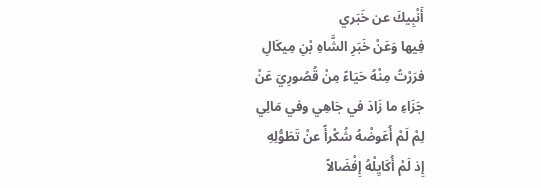أَنْبِيكَ عن خَبَري
فِيها وَعَنْ خَبَرِ الشَّاهِ بْنِ مِيكَالِ
فرَرْتُ مِنْهُ حَيَاءً مِنْ قُصُورِيَ عَنْ
جَزَاءِ ما زَادَ في جَاهِي وفي مَالِي
لِمْ لَمْ أُعَوضْهُ شُكْرأً عنْ تَطَوُّلِهِ
إِذ لَمْ أُكَايِلْهُ إِفْضَالاً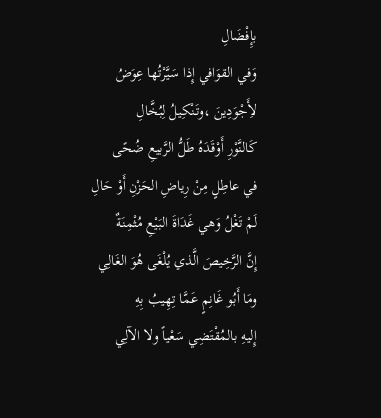بإِفْضَالِ
وَفي القوَافي إِذا سَيَّرْتُها عِوَضُ
لأَِجْوَدِينَ ،وتَنْكِيلُ لِبُخَّالِ
كَالنَّوْرِ أَوْقَدَهُ طَلُّ الرَّبيعِ ضُحًى
في عاطِلٍ مِنْ رِياضِ الحَزْنِ أَوْ حَالِ
لَمْ تَغْلُ وَهي غَدَاةَ البَيْعِ مُثْمِنَةٌ
إِنَّ الرَّخِيصَ الَّذي يُلْغَى هُوَ الغَالِي
ومَا أَبُو غَانِمٍ عَمَّا تِهِيبُ بِهِ
إِليهِ بالمُقْتَضِي سَعْياً ولا الآلِي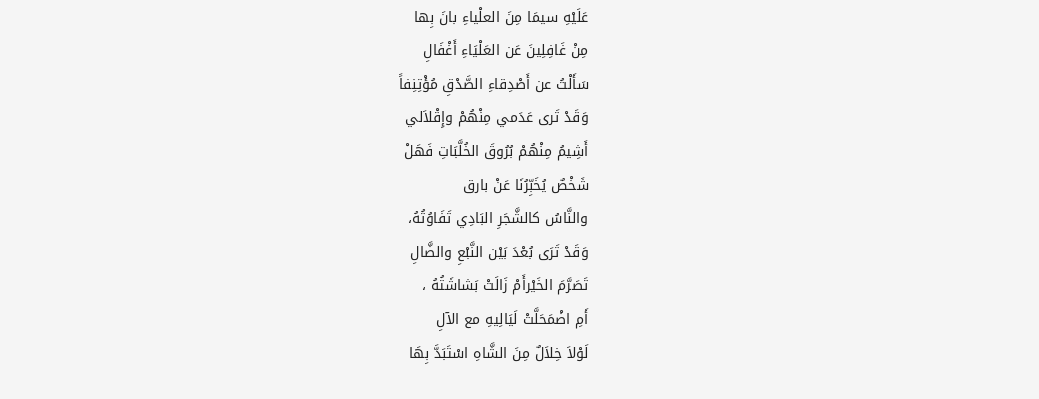عَلَيْهِ سيمَا مِنَ العلْياءِ بانَ بِها
مِنْ غَافِلِينَ عَن العَلْيَاءِ أَغْفَالِ
سَأَلْتُ عن أَصْدِقاءِ الصَّدْقِ مُؤْتِنِفاً
وَقَدْ تَرى عَدَمي مِنْهُمْ وإِقْلاَلي
أَشِيمُ مِنْهُمْ بُرُوقَ الخُلَّبَاتِ فَهَلْ
شَخْصٌ يُخَبِّرُنَا عَنْ بارق
والنَّاسُ كالشَّجَرِ البَادِي تَفَاوُتُهُ،
وَقَدْ تَرَى بُعْدَ بَيْن النَّبْعِ والضَّالِ
تَصَرَّمَ الخَيْرأَمْ زَالَتْ بَشاشَتُهُ ،
أَمِ اضْمَحَلَّتْ لَيَالِيهِ مع الآلِ
لَوْلاَ خِلاَلٌ مِنَ الشَّاهِ اسْتَبَدَّ بِهَا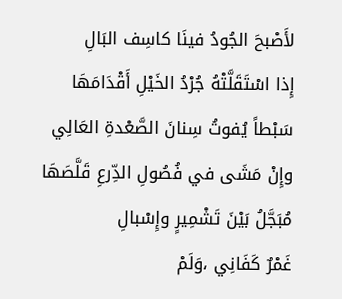لأَصْبحَ الجُودُ فينَا كاسِف البَالِ
إِذا اسْتَقَلَّتْهُ جُرْدُ الخَيْلِ أَقْدَامَهَا
سَبْطاً يُفوتُ سِنانَ الصَّعْدةِ العَالِي
وإِنْ مَشَى في فُصُولِ الدِّرعِ قَلَّصَهَا
مُبَجَّلُ بَيْنَ تَشْمِيرٍ وإِسْبالِ
غَمْرٌ كَفَانِي ،وَلَمْ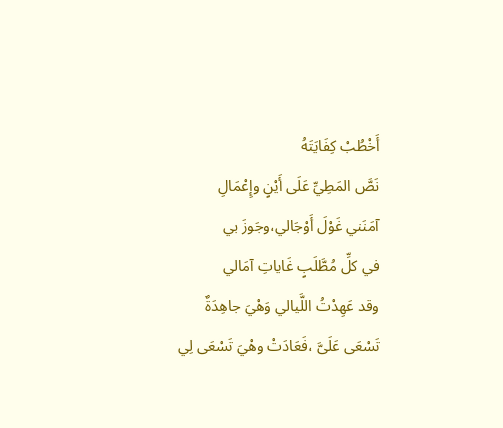أَخْطُبْ كِفَايَتَهُ
نَصَّ المَطِيِّ عَلَى أَيْنٍ وإِعْمَالِ
آمَنَني غَوْلَ أَوْجَالي،وجَوزَ بي
في كلِّ مُطَّلَبٍ غَاياتِ آمَالي
وقد عَهِدْتُ اللَّيالي وَهْيَ جاهِدَةٌ
تَسْعَى عَلَىَّ ،فَعَادَتْ وهْيَ تَسْعَى لِي